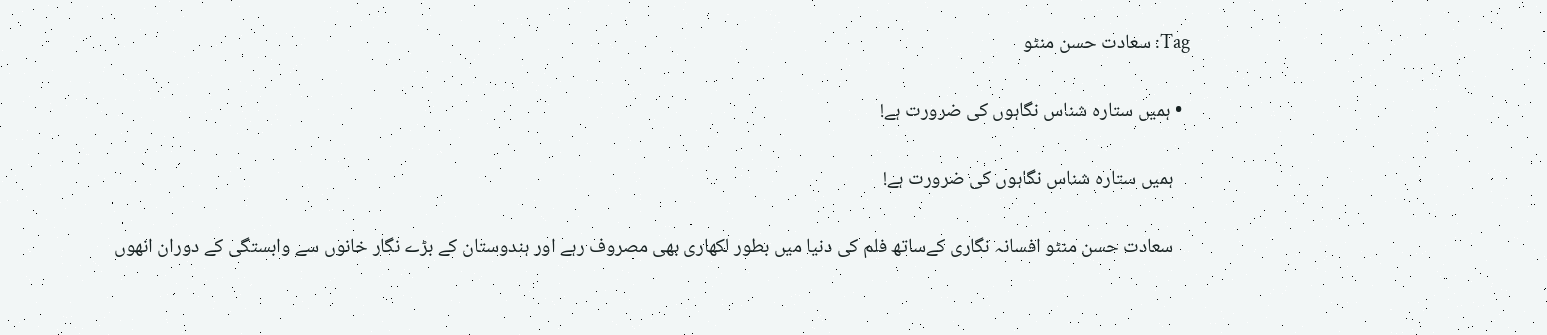Tag: سعادت حسن منٹو

  • ہمیں ستارہ شناس نگاہوں کی ضرورت ہے!

    ہمیں ستارہ شناس نگاہوں کی ضرورت ہے!

    سعادت حسن منٹو افسانہ نگاری کےساتھ فلم کی دنیا میں بطور لکھاری بھی مصروف رہے اور ہندوستان کے بڑے نگار خانوں سے وابستگی کے دوران انھوں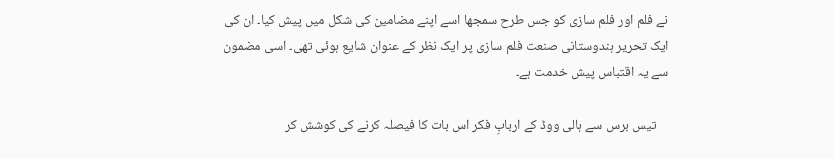نے فلم اور فلم سازی کو جس طرح سمجھا اسے اپنے مضامین کی شکل میں پیش کیا۔ ان کی ایک تحریر ہندوستانی صنعت فلم سازی پر ایک نظر کے عنوان شایع ہوئی تھی۔ اسی مضمون سے یہ اقتباس پیش خدمت ہے۔

    تیس برس سے ہالی ووڈ کے اربابِ فکر اس بات کا فیصلہ کرنے کی کوشش کر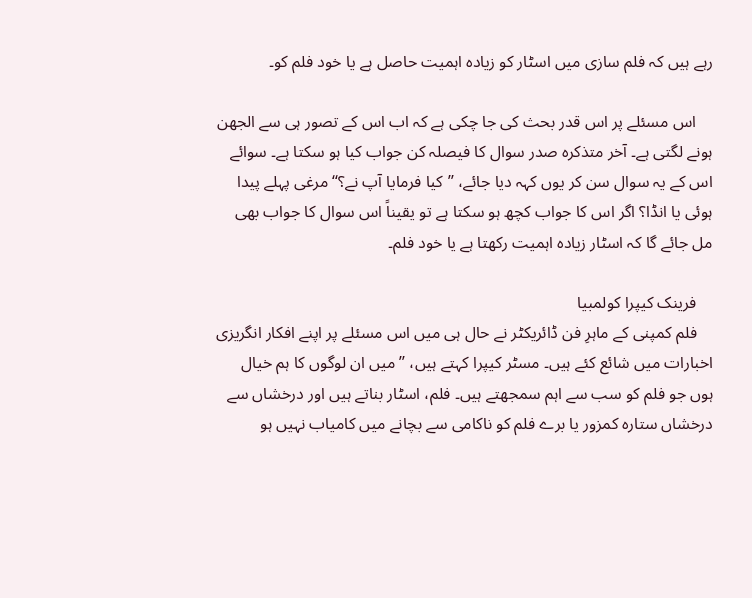رہے ہیں کہ فلم سازی میں اسٹار کو زیادہ اہمیت حاصل ہے یا خود فلم کو۔

    اس مسئلے پر اس قدر بحث کی جا چکی ہے کہ اب اس کے تصور ہی سے الجھن ہونے لگتی ہے۔ آخر متذکرہ صدر سوال کا فیصلہ کن جواب کیا ہو سکتا ہے۔ سوائے اس کے یہ سوال سن کر یوں کہہ دیا جائے، ’’کیا فرمایا آپ نے؟‘‘ مرغی پہلے پیدا ہوئی یا انڈا؟ اگر اس کا جواب کچھ ہو سکتا ہے تو یقیناً اس سوال کا جواب بھی مل جائے گا کہ اسٹار زیادہ اہمیت رکھتا ہے یا خود فلم۔

    فرینک کیپرا کولمبیا
    فلم کمپنی کے ماہرِ فن ڈائریکٹر نے حال ہی میں اس مسئلے پر اپنے افکار انگریزی اخبارات میں شائع کئے ہیں۔ مسٹر کیپرا کہتے ہیں، ’’میں ان لوگوں کا ہم خیال ہوں جو فلم کو سب سے اہم سمجھتے ہیں۔ فلم، اسٹار بناتے ہیں اور درخشاں سے درخشاں ستارہ کمزور یا برے فلم کو ناکامی سے بچانے میں کامیاب نہیں ہو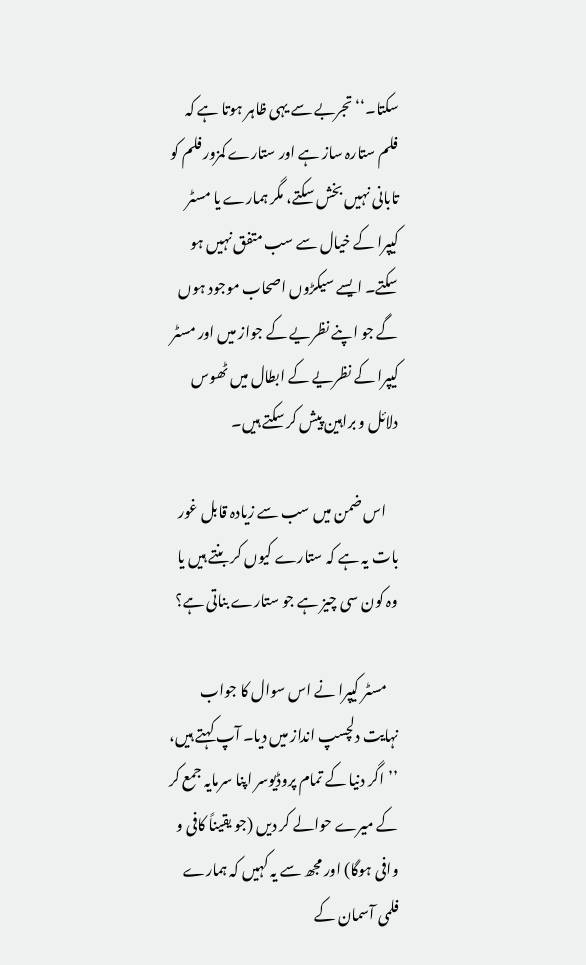سکتا۔‘‘ تجربے سے یہی ظاہر ہوتا ہے کہ فلم ستارہ ساز ہے اور ستارے کمزور فلم کو تابانی نہیں بخش سکتے، مگر ہمارے یا مسٹر کیپرا کے خیال سے سب متفق نہیں ہو سکتے۔ ایسے سیکڑوں اصحاب موجود ہوں گے جو اپنے نظریے کے جواز میں اور مسٹر کیپرا کے نظریے کے ابطال میں ٹھوس دلائل و براہین پیش کر سکتے ہیں۔

    اس ضمن میں سب سے زیادہ قابل غور بات یہ ہے کہ ستارے کیوں کر بنتے ہیں یا وہ کون سی چیز ہے جو ستارے بناتی ہے؟

    مسٹر کیپرا نے اس سوال کا جواب نہایت دلچسپ انداز میں دیا۔ آپ کہتے ہیں، ’’اگر دنیا کے تمام پروڈیوسر اپنا سرمایہ جمع کر کے میرے حوالے کر دیں (جو یقیناً کافی و وافی ہوگا) اور مجھ سے یہ کہیں کہ ہمارے فلمی آسمان کے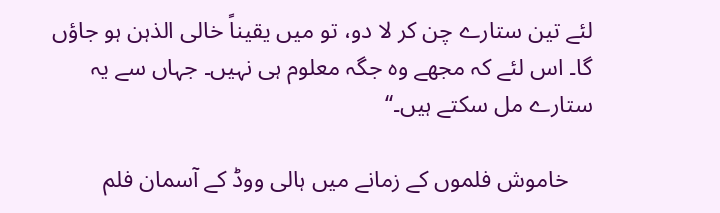لئے تین ستارے چن کر لا دو، تو میں یقیناً خالی الذہن ہو جاؤں گا۔ اس لئے کہ مجھے وہ جگہ معلوم ہی نہیں۔ جہاں سے یہ ستارے مل سکتے ہیں۔‘‘

    خاموش فلموں کے زمانے میں ہالی ووڈ کے آسمان فلم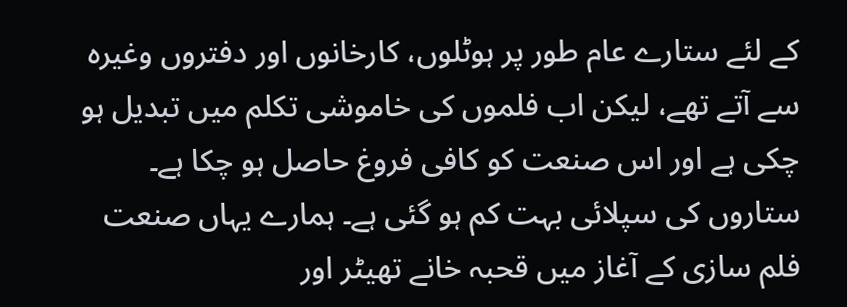کے لئے ستارے عام طور پر ہوٹلوں، کارخانوں اور دفتروں وغیرہ سے آتے تھے، لیکن اب فلموں کی خاموشی تکلم میں تبدیل ہو چکی ہے اور اس صنعت کو کافی فروغ حاصل ہو چکا ہے۔ ستاروں کی سپلائی بہت کم ہو گئی ہے۔ ہمارے یہاں صنعت فلم سازی کے آغاز میں قحبہ خانے تھیٹر اور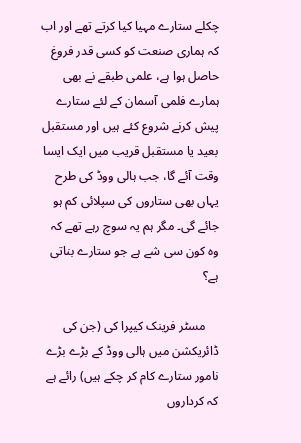چکلے ستارے مہیا کیا کرتے تھے اور اب کہ ہماری صنعت کو کسی قدر فروغ حاصل ہوا ہے، علمی طبقے نے بھی ہمارے فلمی آسمان کے لئے ستارے پیش کرنے شروع کئے ہیں اور مستقبل بعید یا مستقبل قریب میں ایک ایسا وقت آئے گا، جب ہالی ووڈ کی طرح یہاں بھی ستاروں کی سپلائی کم ہو جائے گی۔ مگر ہم یہ سوچ رہے تھے کہ وہ کون سی شے ہے جو ستارے بناتی ہے؟

    مسٹر فرینک کیپرا کی (جن کی ڈائریکشن میں ہالی ووڈ کے بڑے بڑے نامور ستارے کام کر چکے ہیں) رائے ہے کہ کرداروں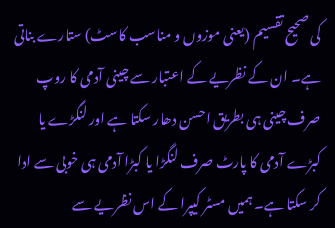کی صحیح تقسیم (یعنی موزوں و مناسب کاسٹ) ستارے بناتی ہے۔ ان کے نظریے کے اعتبار سے چینی آدمی کا روپ صرف چینی ہی بطریق احسن دھار سکتا ہے اور لنگڑے یا کبڑے آدمی کا پارٹ صرف لنگڑا یا کبڑا آدمی ہی خوبی سے ادا کر سکتا ہے۔ ہمیں مسٹر کیپرا کے اس نظریے سے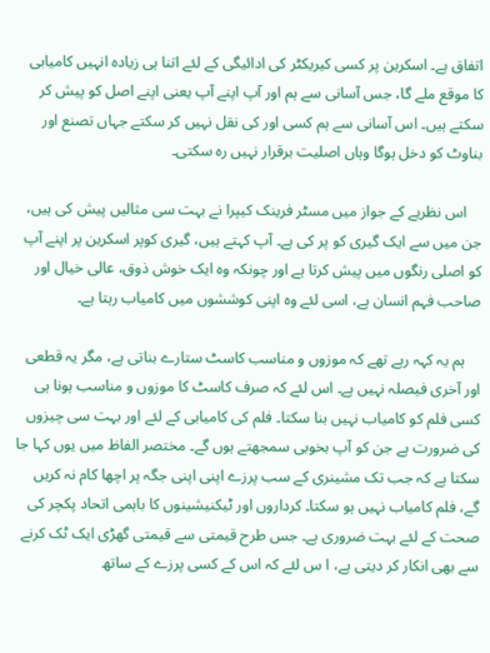اتفاق ہے۔ اسکرین پر کسی کیریکٹر کی ادائیگی کے لئے اتنا ہی زیادہ انہیں کامیابی کا موقع ملے گا، جس آسانی سے ہم اور آپ اپنے آپ یعنی اپنے اصل کو پیش کر سکتے ہیں۔ اس آسانی سے ہم کسی اور کی نقل نہیں کر سکتے جہاں تصنع اور بناوٹ کو دخل ہوگا وہاں اصلیت برقرار نہیں رہ سکتی۔

    اس نظریے کے جواز میں مسٹر فرینک کیپرا نے بہت سی مثالیں پیش کی ہیں، جن میں سے ایک گیری کو پر کی ہے۔ آپ کہتے ہیں، گیری کوپر اسکرین پر اپنے آپ کو اصلی رنگوں میں پیش کرتا ہے اور چونکہ وہ ایک خوش ذوق، عالی خیال اور صاحب فہم انسان ہے، اسی لئے وہ اپنی کوششوں میں کامیاب رہتا ہے۔

    ہم یہ کہہ رہے تھے کہ موزوں و مناسب کاسٹ ستارے بناتی ہے، مگر یہ قطعی اور آخری فیصلہ نہیں ہے۔ اس لئے کہ صرف کاسٹ کا موزوں و مناسب ہونا ہی کسی فلم کو کامیاب نہیں بنا سکتا۔ فلم کی کامیابی کے لئے اور بہت سی چیزوں کی ضرورت ہے جن کو آپ بخوبی سمجھتے ہوں گے۔ مختصر الفاظ میں یوں کہا جا سکتا ہے کہ جب تک مشینری کے سب پرزے اپنی اپنی جگہ پر اچھا کام نہ کریں گے، فلم کامیاب نہیں ہو سکتا۔ کرداروں اور ٹیکنیشینوں کا باہمی اتحاد پکچر کی صحت کے لئے بہت ضروری ہے۔ جس طرح قیمتی سے قیمتی گھڑی ایک ٹک کرنے سے بھی انکار کر دیتی ہے، ا س لئے کہ اس کے کسی پرزے کے ساتھ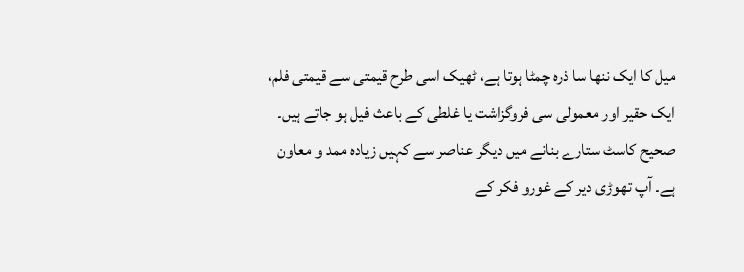میل کا ایک ننھا سا ذرہ چمٹا ہوتا ہے، ٹھیک اسی طرح قیمتی سے قیمتی فلم، ایک حقیر اور معمولی سی فروگزاشت یا غلطی کے باعث فیل ہو جاتے ہیں۔ صحیح کاسٹ ستارے بنانے میں دیگر عناصر سے کہیں زیادہ ممد و معاون ہے۔ آپ تھوڑی دیر کے غورو فکر کے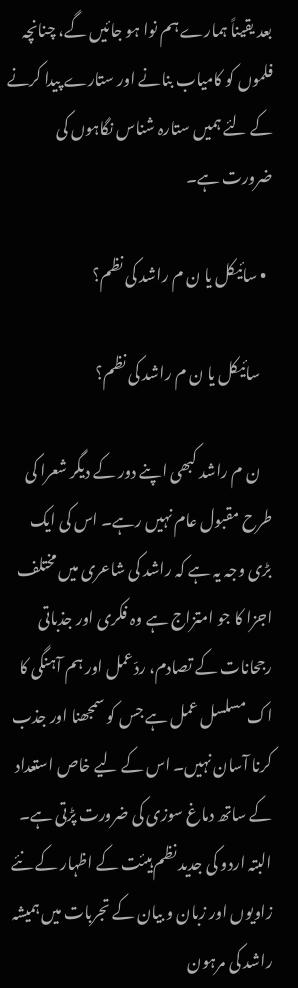بعد یقیناً ہمارے ہم نوا ہو جائیں گے، چنانچہ فلموں کو کامیاب بنانے اور ستارے پیدا کرنے کے لئے ہمیں ستارہ شناس نگاہوں کی ضرورت ہے۔

  • سائیکل یا ن م راشد کی نظم؟

    سائیکل یا ن م راشد کی نظم؟

    ن م راشد کبھی اپنے دور کے دیگر شعرا کی طرح مقبول عام نہیں رہے۔ اس کی ایک بڑی وجہ یہ ہے کہ راشد کی شاعری میں مختلف اجزا کا جو امتزاج ہے وہ فکری اور جذباتی رجحانات کے تصادم، ردّعمل اور ہم آہنگی کا اک مسلسل عمل ہے جس کو سمجھنا اور جذب کرنا آسان نہیں۔ اس کے لیے خاص استعداد کے ساتھ دماغ سوزی کی ضرورت پڑتی ہے۔ البتہ اردو کی جدید نظم ہیئت کے اظہار کے نئے زاویوں اور زبان و بیان کے تجربات میں ہمیشہ راشد کی مرہون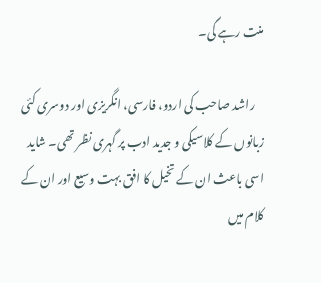منت رہے گی۔

    راشد صاحب کی اردو، فارسی، انگریزی اور دوسری کئی زبانوں کے کلاسیکی و جدید ادب پر گہری نظر تھی۔ شاید اسی باعث ان کے تخیل کا افق بہت وسیع اور ان کے کلام میں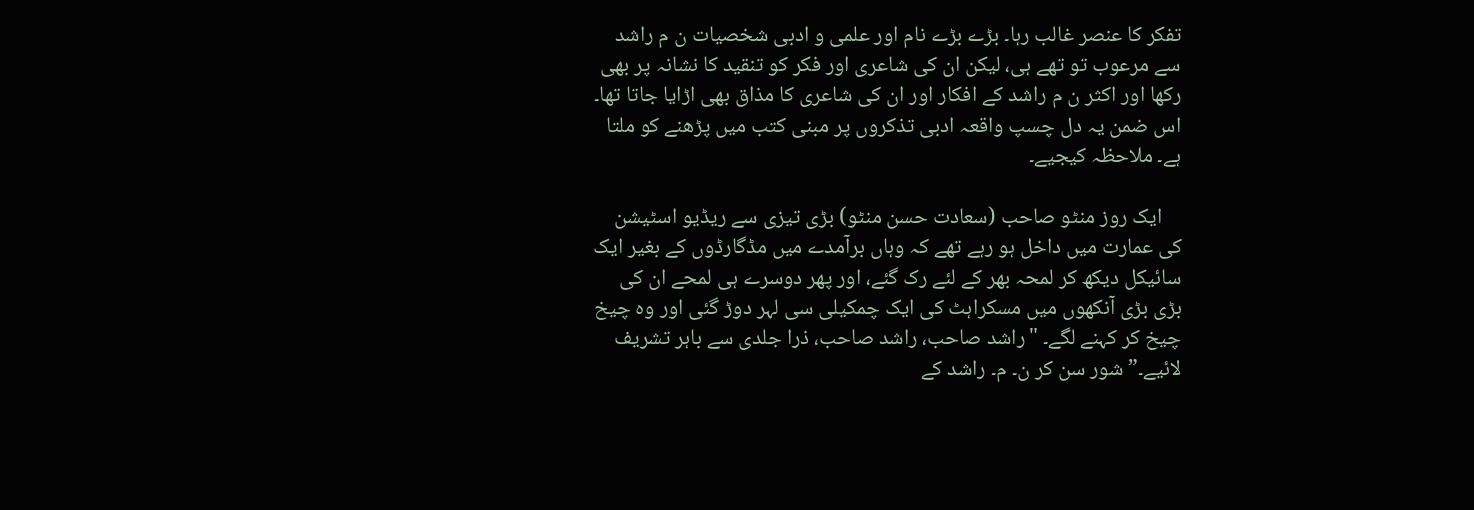تفکر کا عنصر غالب رہا۔ بڑے بڑے نام اور علمی و ادبی شخصیات ن م راشد سے مرعوب تو تھے ہی، لیکن ان کی شاعری اور فکر کو تنقید کا نشانہ پر بھی رکھا اور اکثر ن م راشد کے افکار اور ان کی شاعری کا مذاق بھی اڑایا جاتا تھا۔ اس ضمن یہ دل چسپ واقعہ ادبی تذکروں پر مبنی کتب میں‌ پڑھنے کو ملتا ہے۔ ملاحظہ کیجیے۔

    ایک روز منٹو صاحب (سعادت حسن منٹو) بڑی تیزی سے ریڈیو اسٹیشن کی عمارت میں داخل ہو رہے تھے کہ وہاں برآمدے میں مڈگارڈوں کے بغیر ایک سائیکل دیکھ کر لمحہ بھر کے لئے رک گئے، اور پھر دوسرے ہی لمحے ان کی بڑی بڑی آنکھوں میں مسکراہٹ کی ایک چمکیلی سی لہر دوڑ گئی اور وہ چیخ چیخ کر کہنے لگے۔ "راشد صاحب، راشد صاحب، ذرا جلدی سے باہر تشریف لائیے۔” شور سن کر ن۔ م۔ راشد کے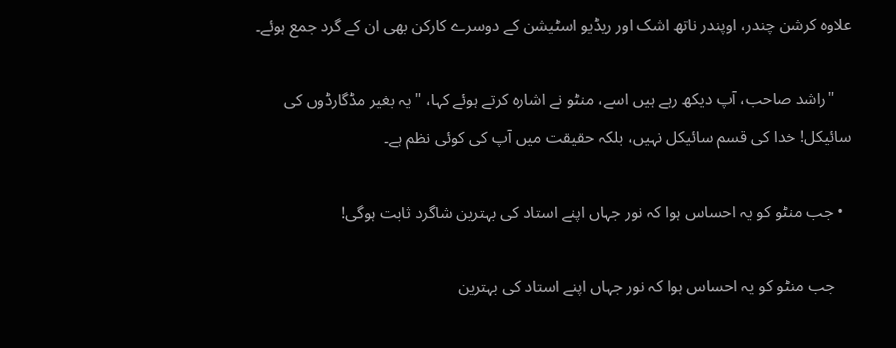علاوہ کرشن چندر، اوپندر ناتھ اشک اور ریڈیو اسٹیشن کے دوسرے کارکن بھی ان کے گرد جمع ہوئے۔

    "راشد صاحب، آپ دیکھ رہے ہیں اسے، منٹو نے اشارہ کرتے ہوئے کہا، "یہ بغیر مڈگارڈوں کی سائیکل! خدا کی قسم سائیکل نہیں، بلکہ حقیقت میں آپ کی کوئی نظم ہے۔

  • جب منٹو کو یہ احساس ہوا کہ نور جہاں اپنے استاد کی بہترین شاگرد ثابت ہوگی!

    جب منٹو کو یہ احساس ہوا کہ نور جہاں اپنے استاد کی بہترین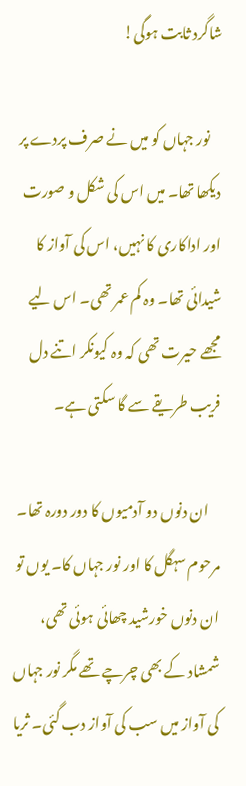شاگرد ثابت ہوگی!

    نور جہاں کو میں نے صرف پردے پر دیکھا تھا۔ میں اس کی شکل و صورت اور اداکاری کا نہیں، اس کی آواز کا شیدائی تھا۔ وہ کم عمر تھی۔ اس لیے مجھے حیرت تھی کہ وہ کیونکر اتنے دل فریب طریقے سے گا سکتی ہے۔

    ان دنوں دو آدمیوں کا دور دورہ تھا۔ مرحوم سہگل کا اور نور جہاں کا۔ یوں تو ان دنوں خورشید چھائی ہوئی تھی، شمشاد کے بھی چرچے تھے مگر نور جہاں کی آواز میں سب کی آواز دب گئی۔ ثریا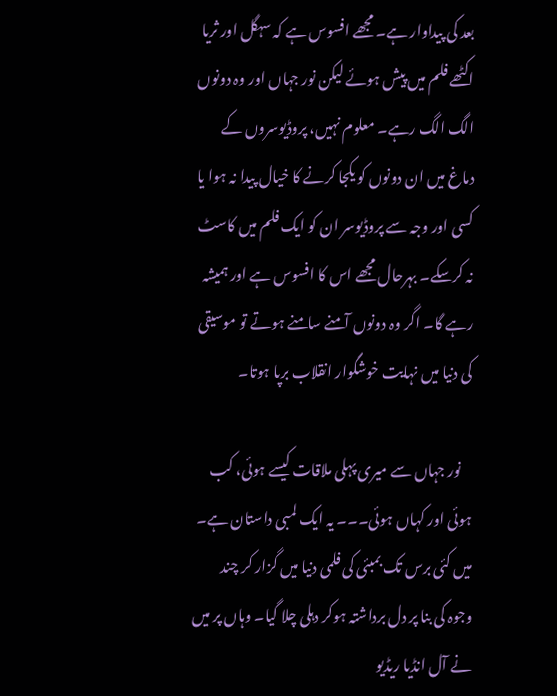بعد کی پیداوار ہے۔ مجھے افسوس ہے کہ سہگل اور ثریا اکٹھے فلم میں پیش ہوئے لیکن نور جہاں اور وہ دونوں الگ الگ رہے۔ معلوم نہیں، پروڈیوسروں کے دماغ میں ان دونوں کو یکجا کرنے کا خیال پیدا نہ ہوا یا کسی اور وجہ سے پروڈیوسر ان کو ایک فلم میں کاسٹ نہ کرسکے۔ بہرحال مجھے اس کا افسوس ہے اور ہمیشہ رہے گا۔ اگر وہ دونوں آمنے سامنے ہوتے تو موسیقی کی دنیا میں نہایت خوشگوار انقلاب برپا ہوتا۔

    نور جہاں سے میری پہلی ملاقات کیسے ہوئی، کب ہوئی اور کہاں ہوئی۔۔۔ یہ ایک لمبی داستان ہے۔ میں کئی برس تک بمبئی کی فلمی دنیا میں گزار کر چند وجوہ کی بنا پر دل برداشتہ ہوکر دہلی چلا گیا۔ وہاں پر میں نے آل انڈیا ریڈیو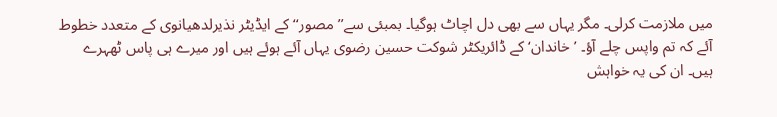میں ملازمت کرلی۔ مگر یہاں سے بھی دل اچاٹ ہوگیا۔ بمبئی سے’’مصور‘‘ کے ایڈیٹر نذیرلدھیانوی کے متعدد خطوط آئے کہ تم واپس چلے آؤ۔ ’خاندان‘ کے ڈائریکٹر شوکت حسین رضوی یہاں آئے ہوئے ہیں اور میرے ہی پاس ٹھہرے ہیں۔ ان کی یہ خواہش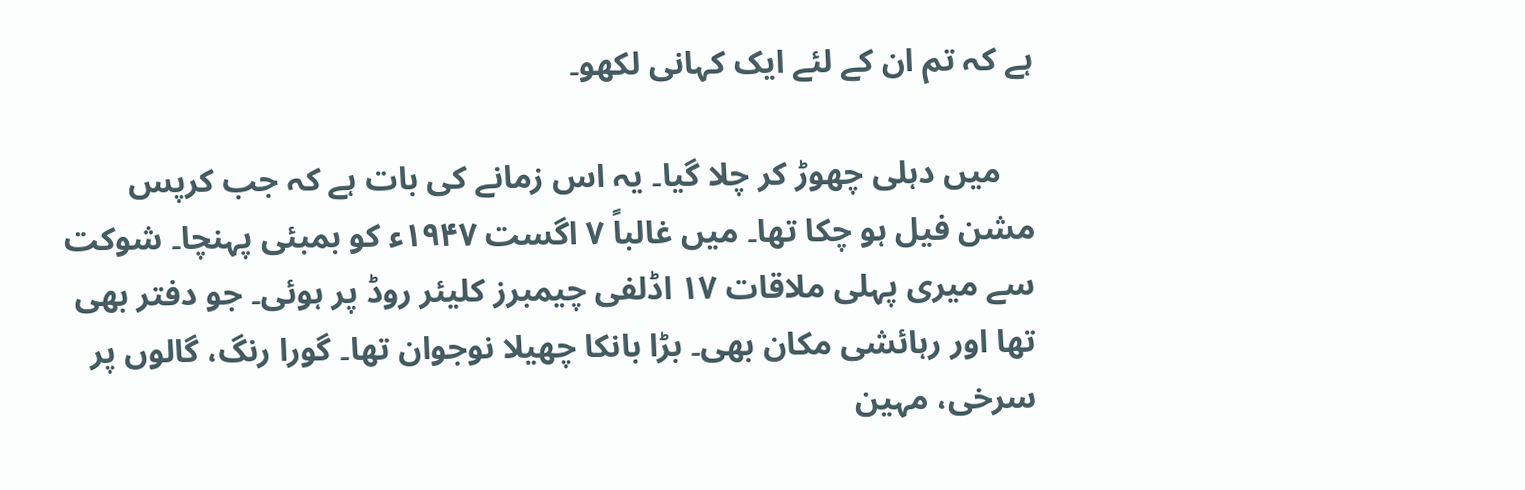ہے کہ تم ان کے لئے ایک کہانی لکھو۔

    میں دہلی چھوڑ کر چلا گیا۔ یہ اس زمانے کی بات ہے کہ جب کرپس مشن فیل ہو چکا تھا۔ میں غالباً ۷ اگست ۱۹۴۷ء کو بمبئی پہنچا۔ شوکت سے میری پہلی ملاقات ۱۷ اڈلفی چیمبرز کلیئر روڈ پر ہوئی۔ جو دفتر بھی تھا اور رہائشی مکان بھی۔ بڑا بانکا چھیلا نوجوان تھا۔ گورا رنگ، گالوں پر سرخی، مہین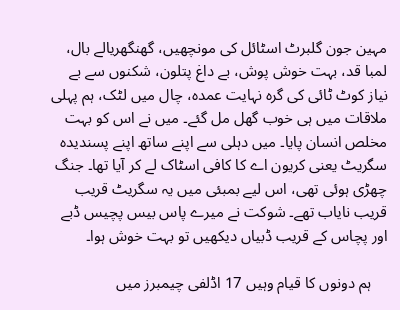مہین جون گلبرٹ اسٹائل کی مونچھیں، گھنگھریالے بال، لمبا قد، بہت خوش پوش، بے داغ پتلون، شکنوں سے بے نیاز کوٹ ٹائی کی گرہ نہایت عمدہ، چال میں لٹک، ہم پہلی ملاقات میں ہی خوب گھل مل گئے۔ میں نے اس کو بہت مخلص انسان پایا۔ میں دہلی سے اپنے ساتھ اپنے پسندیدہ سگریٹ یعنی کریون اے کا کافی اسٹاک لے کر آیا تھا۔ جنگ چھڑی ہوئی تھی، اس لیے بمبئی میں یہ سگریٹ قریب قریب نایاب تھے۔ شوکت نے میرے پاس بیس پچیس ڈبے اور پچاس کے قریب ڈبیاں دیکھیں تو بہت خوش ہوا۔

    ہم دونوں کا قیام وہیں 17 اڈلفی چیمبرز میں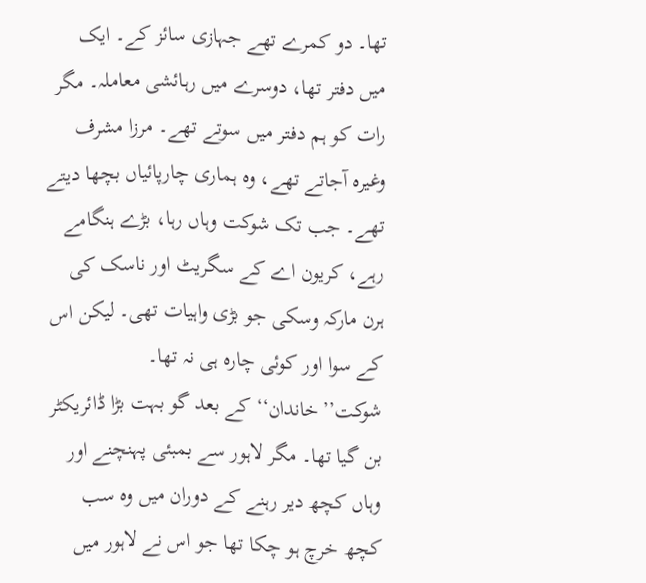تھا۔ دو کمرے تھے جہازی سائز کے۔ ایک میں دفتر تھا، دوسرے میں رہائشی معاملہ۔ مگر رات کو ہم دفتر میں سوتے تھے۔ مرزا مشرف وغیرہ آجاتے تھے، وہ ہماری چارپائیاں بچھا دیتے تھے۔ جب تک شوکت وہاں رہا، بڑے ہنگامے رہے، کریون اے کے سگریٹ اور ناسک کی ہرن مارکہ وسکی جو بڑی واہیات تھی۔ لیکن اس کے سوا اور کوئی چارہ ہی نہ تھا۔ شوکت’’خاندان‘‘ کے بعد گو بہت بڑا ڈائریکٹر بن گیا تھا۔ مگر لاہور سے بمبئی پہنچنے اور وہاں کچھ دیر رہنے کے دوران میں وہ سب کچھ خرچ ہو چکا تھا جو اس نے لاہور میں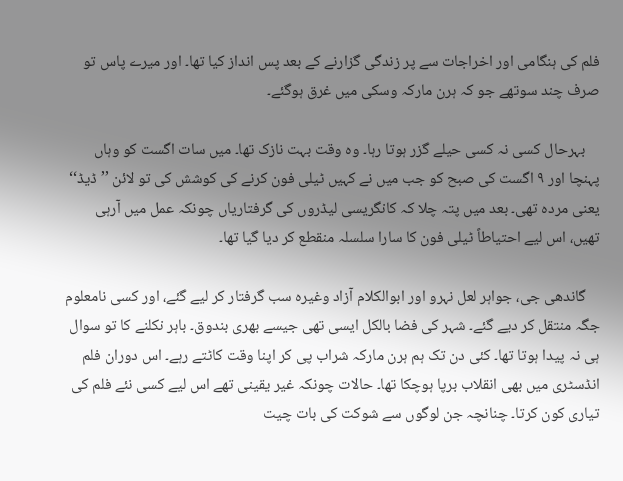فلم کی ہنگامی اور اخراجات سے پر زندگی گزارنے کے بعد پس انداز کیا تھا۔ اور میرے پاس تو صرف چند سوتھے جو کہ ہرن مارکہ وسکی میں غرق ہوگئے۔

    بہرحال کسی نہ کسی حیلے گزر ہوتا رہا۔ وہ وقت بہت نازک تھا۔ میں سات اگست کو وہاں پہنچا اور ۹ اگست کی صبح کو جب میں نے کہیں ٹیلی فون کرنے کی کوشش کی تو لائن ’’ڈیڈ‘‘ یعنی مردہ تھی۔ بعد میں پتہ چلا کہ کانگریسی لیڈروں کی گرفتاریاں چونکہ عمل میں آرہی تھیں، اس لیے احتیاطاً ٹیلی فون کا سارا سلسلہ منقطع کر دیا گیا تھا۔

    گاندھی جی، جواہر لعل نہرو اور ابوالکلام آزاد وغیرہ سب گرفتار کر لیے گئے، اور کسی نامعلوم جگہ منتقل کر دیے گئے۔ شہر کی فضا بالکل ایسی تھی جیسے بھری بندوق۔ باہر نکلنے کا تو سوال ہی نہ پیدا ہوتا تھا۔ کئی دن تک ہم ہرن مارکہ شراب پی کر اپنا وقت کاٹتے رہے۔ اس دوران فلم انڈسٹری میں بھی انقلاب برپا ہوچکا تھا۔ حالات چونکہ غیر یقینی تھے اس لیے کسی نئے فلم کی تیاری کون کرتا۔ چنانچہ جن لوگوں سے شوکت کی بات چیت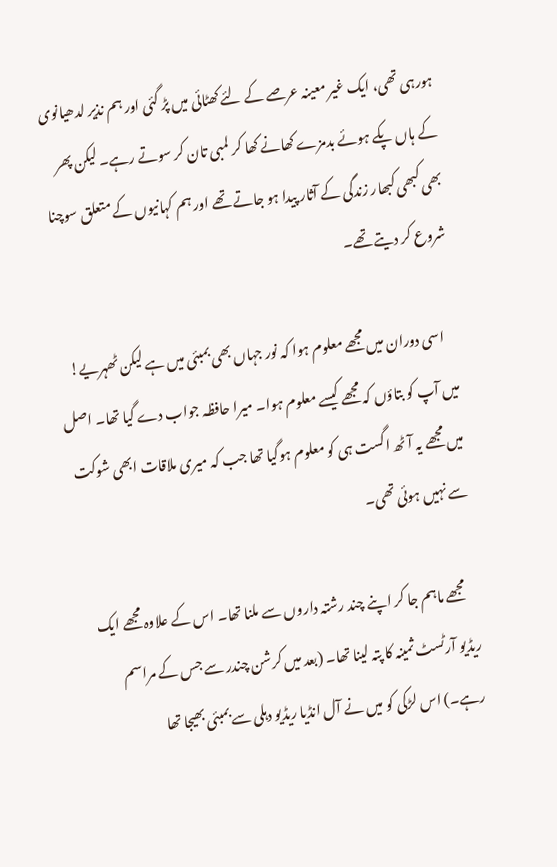ہورہی تھی، ایک غیر معینہ عرصے کے لئے کھٹائی میں پڑ گئی اور ہم نذیر لدھیانوی کے ہاں پکے ہوئے بدمزے کھانے کھا کر لمبی تان کر سوتے رہے۔ لیکن پھر بھی کبھی کبھار زندگی کے آثار پیدا ہو جاتے تھے اور ہم کہانیوں کے متعلق سوچنا شروع کر دیتے تھے۔

    اسی دوران میں مجھے معلوم ہوا کہ نور جہاں بھی بمبئی میں ہے لیکن ٹھہریے! میں آپ کو بتاؤں کہ مجھے کیسے معلوم ہوا۔ میرا حافظہ جواب دے گیا تھا۔ اصل میں مجھے یہ آٹھ اگست ہی کو معلوم ہوگیا تھا جب کہ میری ملاقات ابھی شوکت سے نہیں ہوئی تھی۔

    مجھے ماہم جا کر اپنے چند رشتہ داروں سے ملنا تھا۔ اس کے علاوہ مجھے ایک ریڈیو آرٹسٹ ثمینہ کا پتہ لینا تھا۔ (بعد میں کرشن چندر سے جس کے مراسم رہے۔) اس لڑکی کو میں نے آل انڈیا ریڈیو دہلی سے بمبئی بھیجا تھا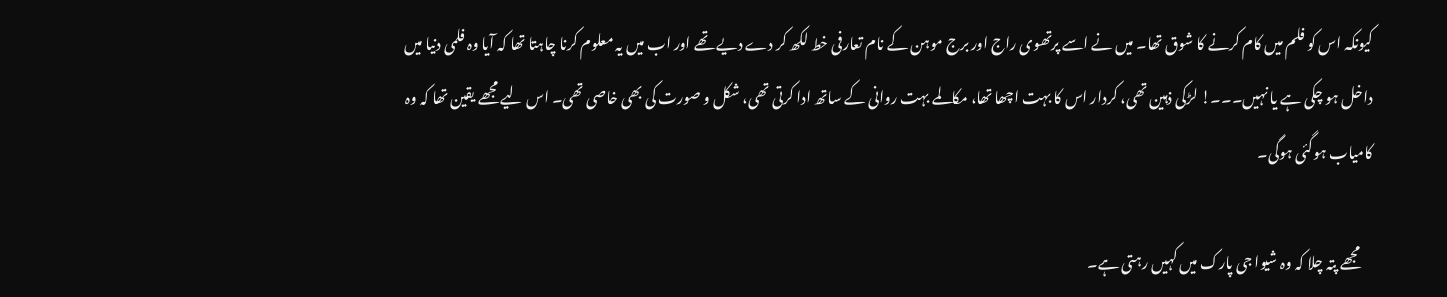کیونکہ اس کو فلم میں کام کرنے کا شوق تھا۔ میں نے اسے پرتھوی راج اور برج موہن کے نام تعارفی خط لکھ کر دے دیے تھے اور اب میں یہ معلوم کرنا چاہتا تھا کہ آیا وہ فلمی دنیا میں داخل ہو چکی ہے یا نہیں۔۔۔! لڑکی ذہین تھی، کردار اس کا بہت اچھا تھا، مکالمے بہت روانی کے ساتھ ادا کرتی تھی، شکل و صورت کی بھی خاصی تھی۔ اس لیے مجھے یقین تھا کہ وہ کامیاب ہوگئی ہوگی۔

    مجھے پتہ چلا کہ وہ شیوا جی پارک میں کہیں رہتی ہے۔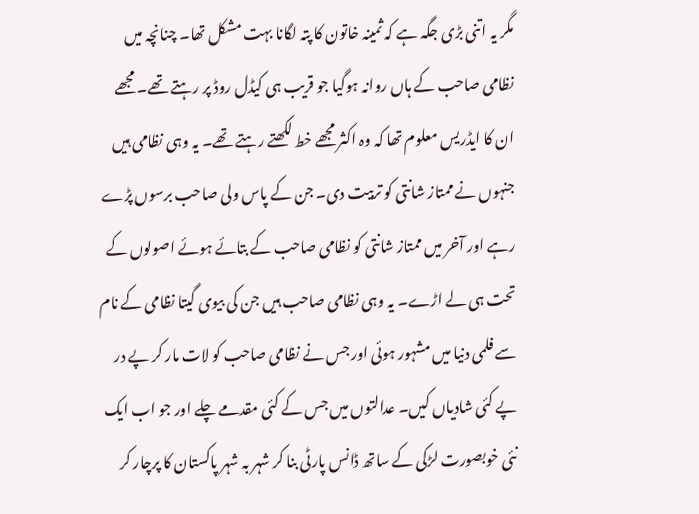مگر یہ اتنی بڑی جگہ ہے کہ ثمینہ خاتون کا پتہ لگانا بہت مشکل تھا۔ چنانچہ میں نظامی صاحب کے ہاں روانہ ہوگیا جو قریب ہی کیڈل روڈ پر رہتے تھے۔ مجھے ان کا ایڈریس معلوم تھا کہ وہ اکثر مجھے خط لکھتے رہتے تھے۔ یہ وہی نظامی ہیں جنہوں نے ممتاز شانتی کو تربیت دی۔ جن کے پاس ولی صاحب برسوں پڑے رہے اور آخر میں ممتاز شانتی کو نظامی صاحب کے بتائے ہوئے اصولوں کے تحت ہی لے اڑے۔ یہ وہی نظامی صاحب ہیں جن کی بیوی گیتا نظامی کے نام سے فلمی دنیا میں مشہور ہوئی اور جس نے نظامی صاحب کو لات مار کر پے در پے کئی شادیاں کیں۔ عدالتوں میں جس کے کئی مقدمے چلے اور جو اب ایک نئی خوبصورت لڑکی کے ساتھ ڈانس پارٹی بنا کر شہر بہ شہر پاکستان کا پرچار کر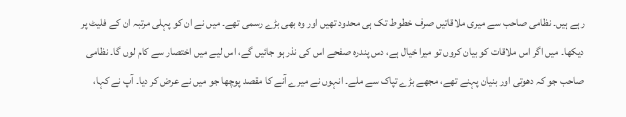رہے ہیں۔ نظامی صاحب سے میری ملاقاتیں صرف خطوط تک ہی محدود تھیں اور وہ بھی بڑے رسمی تھے۔ میں نے ان کو پہلی مرتبہ ان کے فلیٹ پر دیکھا۔ میں اگر اس ملاقات کو بیان کروں تو میرا خیال ہے، دس پندرہ صفحے اس کی نذر ہو جائیں گے، اس لیے میں اختصار سے کام لوں گا۔ نظامی صاحب جو کہ دھوتی اور بنیان پہنے تھے، مجھے بڑے تپاک سے ملے۔ انہوں نے میرے آنے کا مقصد پوچھا جو میں نے عرض کر دیا۔ آپ نے کہا،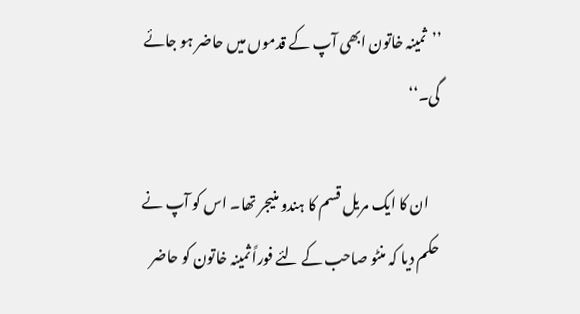’’ثمینہ خاتون ابھی آپ کے قدموں میں حاضر ہو جائے گی۔‘‘

    ان کا ایک مریل قسم کا ہندو منیجر تھا۔ اس کو آپ نے حکم دیا کہ منٹو صاحب کے لئے فوراً ثمینہ خاتون کو حاضر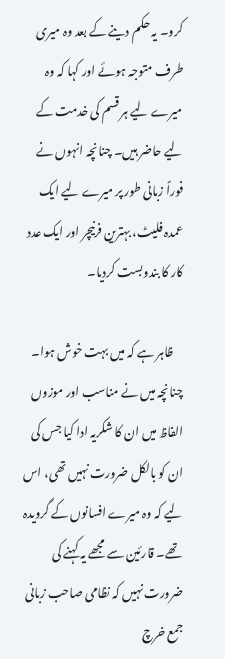کرو۔ یہ حکم دینے کے بعد وہ میری طرف متوجہ ہوئے اور کہا کہ وہ میرے لیے ہر قسم کی خدمت کے لیے حاضر ہیں۔ چنانچہ انہوں نے فوراً زبانی طور پر میرے لیے ایک عمدہ فلیٹ، بہترین فرنیچر اور ایک عدد کار کا بندوبست کردیا۔

    ظاہر ہے کہ میں بہت خوش ہوا۔ چنانچہ میں نے مناسب اور موزوں الفاظ میں ان کا شکریہ ادا کیا جس کی ان کو بالکل ضرورت نہیں تھی، اس لیے کہ وہ میرے افسانوں کے گرویدہ تھے۔ قارئین سے مجھے یہ کہنے کی ضرورت نہیں کہ نظامی صاحب زبانی جمع خرچ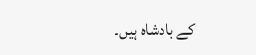کے بادشاہ ہیں۔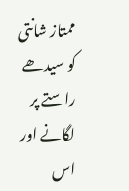ممتاز شانتی کو سیدھے راستے پر لگانے اور اس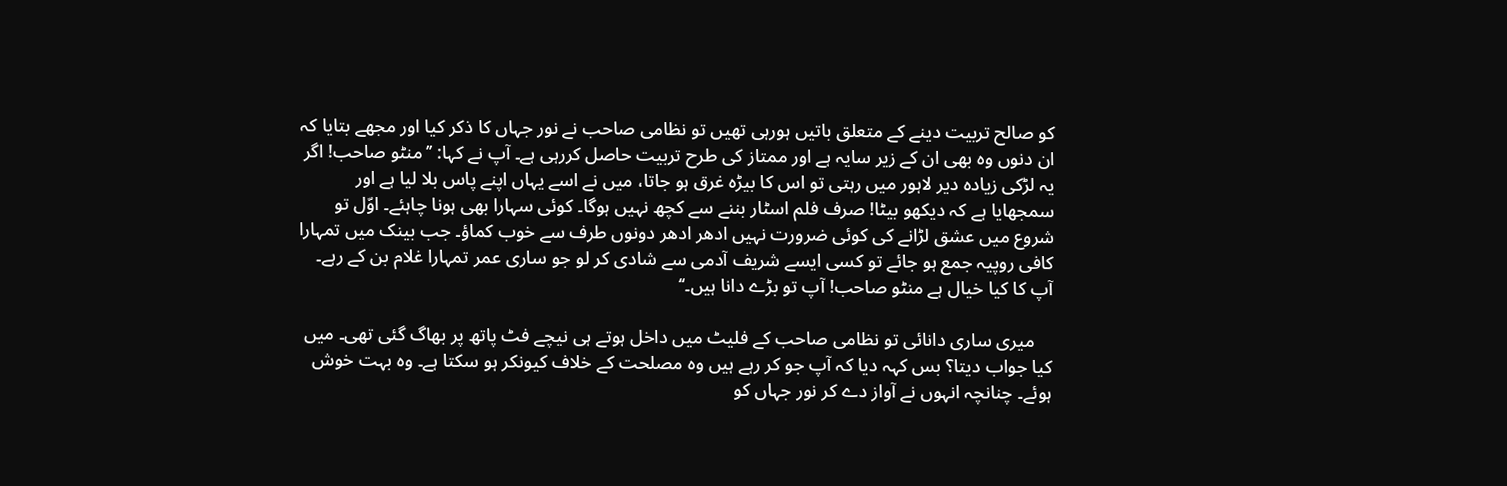کو صالح تربیت دینے کے متعلق باتیں ہورہی تھیں تو نظامی صاحب نے نور جہاں کا ذکر کیا اور مجھے بتایا کہ ان دنوں وہ بھی ان کے زیر سایہ ہے اور ممتاز کی طرح تربیت حاصل کررہی ہے۔ آپ نے کہا: ’’منٹو صاحب! اگر یہ لڑکی زیادہ دیر لاہور میں رہتی تو اس کا بیڑہ غرق ہو جاتا، میں نے اسے یہاں اپنے پاس بلا لیا ہے اور سمجھایا ہے کہ دیکھو بیٹا! صرف فلم اسٹار بننے سے کچھ نہیں ہوگا۔ کوئی سہارا بھی ہونا چاہئے۔ اوّل تو شروع میں عشق لڑانے کی کوئی ضرورت نہیں ادھر ادھر دونوں طرف سے خوب کماؤ۔ جب بینک میں تمہارا کافی روپیہ جمع ہو جائے تو کسی ایسے شریف آدمی سے شادی کر لو جو ساری عمر تمہارا غلام بن کے رہے۔ آپ کا کیا خیال ہے منٹو صاحب! آپ تو بڑے دانا ہیں۔‘‘

    میری ساری دانائی تو نظامی صاحب کے فلیٹ میں داخل ہوتے ہی نیچے فٹ پاتھ پر بھاگ گئی تھی۔ میں کیا جواب دیتا؟ بس کہہ دیا کہ آپ جو کر رہے ہیں وہ مصلحت کے خلاف کیونکر ہو سکتا ہے۔ وہ بہت خوش ہوئے۔ چنانچہ انہوں نے آواز دے کر نور جہاں کو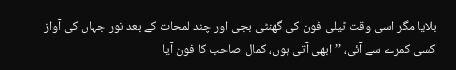بلایا مگر اسی وقت ٹیلی فون کی گھنٹی بجی اور چند لمحات کے بعد نور جہاں کی آواز کسی کمرے سے آئی، ’’ابھی آتی ہوں، کمال صاحب کا فون آیا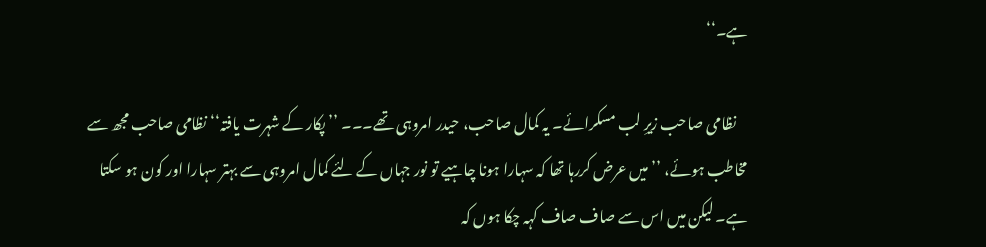ہے۔‘‘

    نظامی صاحب زیرِ لب مسکرائے۔ یہ کمال صاحب، حیدر امروہی تھے۔۔۔ ’’پکار کے شہرت یافتہ‘‘ نظامی صاحب مجھ سے مخاطب ہوئے، ’’میں عرض کررہا تھا کہ سہارا ہونا چاہیے تو نور جہاں کے لئے کمال امروہی سے بہتر سہارا اور کون ہو سکتا ہے۔ لیکن میں اس سے صاف صاف کہہ چکا ہوں کہ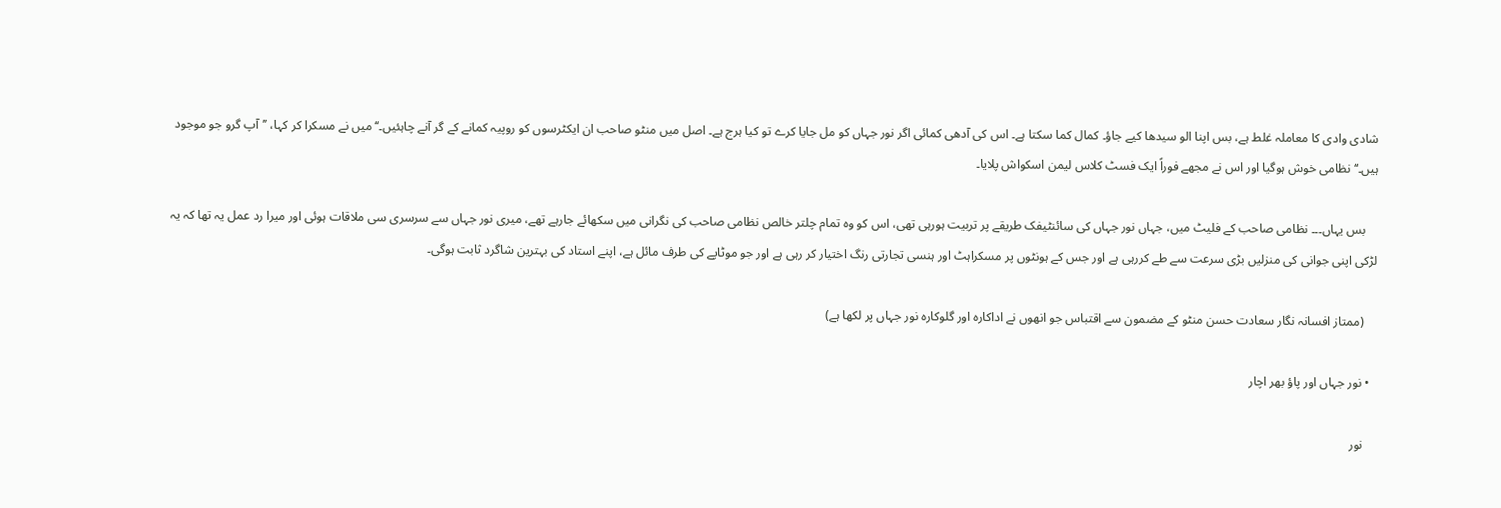شادی وادی کا معاملہ غلط ہے، بس اپنا الو سیدھا کیے جاؤ۔ کمال کما سکتا ہے۔ اس کی آدھی کمائی اگر نور جہاں کو مل جایا کرے تو کیا ہرج ہے۔ اصل میں منٹو صاحب ان ایکٹرسوں کو روپیہ کمانے کے گر آنے چاہئیں۔‘‘ میں نے مسکرا کر کہا، ’’آپ گرو جو موجود ہیں۔‘‘ نظامی خوش ہوگیا اور اس نے مجھے فوراً ایک فسٹ کلاس لیمن اسکواش پلایا۔

    بس یہاں۔۔۔ نظامی صاحب کے فلیٹ میں، جہاں نور جہاں کی سائنٹیفک طریقے پر تربیت ہورہی تھی، اس کو وہ تمام چلتر خالص نظامی صاحب کی نگرانی میں سکھائے جارہے تھے، میری نور جہاں سے سرسری سی ملاقات ہوئی اور میرا رد عمل یہ تھا کہ یہ لڑکی اپنی جوانی کی منزلیں بڑی سرعت سے طے کررہی ہے اور جس کے ہونٹوں پر مسکراہٹ اور ہنسی تجارتی رنگ اختیار کر رہی ہے اور جو موٹاپے کی طرف مائل ہے، اپنے استاد کی بہترین شاگرد ثابت ہوگی۔

    (ممتاز افسانہ نگار سعادت حسن منٹو کے مضمون سے اقتباس جو انھوں نے اداکارہ اور گلوکارہ نور جہاں پر لکھا ہے)

  • نور جہاں اور پاؤ بھر اچار

    نور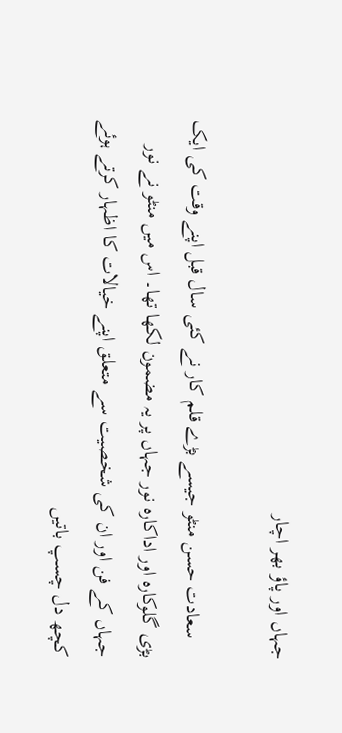جہاں اور پاؤ بھر اچار

    سعادت حسن منٹو جیسے بڑے قلم کار نے کئی سال قبل اپنے وقت کی ایک بڑی گلوکارہ اور اداکارہ نور جہاں پر یہ مضمون لکھا تھا۔ اس میں منٹو نے نور جہاں کے فن اور ان کی شخصیت سے متعلق اپنے خیالات کا اظہار کرتے ہوئے کچھ دل چسپ باتیں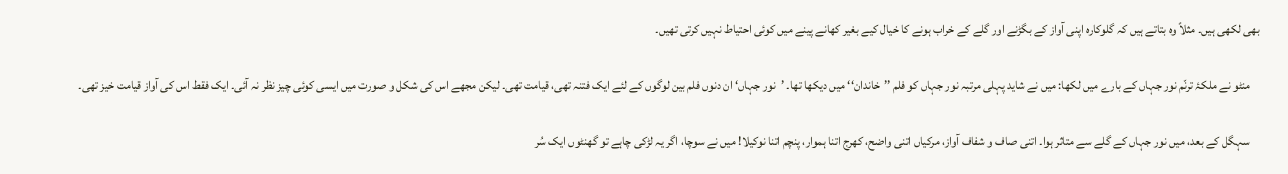بھی لکھی ہیں۔ مثلاً‌ وہ بتاتے ہیں کہ گلوکارہ اپنی آواز کے بگڑنے اور گلے کے خراب ہونے کا خیال کیے بغیر کھانے پینے میں کوئی احتیاط نہیں کرتی تھیں۔

    منٹو نے ملکۂ ترنّم نور جہاں کے بارے میں لکھا: میں نے شاید پہلی مرتبہ نور جہاں کو فلم ’’خاندان‘‘ میں دیکھا تھا۔ ’نور جہاں‘ ان دنوں فلم بین لوگوں کے لئے ایک فتنہ تھی، قیامت تھی۔ لیکن مجھے اس کی شکل و صورت میں ایسی کوئی چیز نظر نہ آئی۔ ایک فقط اس کی آواز قیامت خیز تھی۔

    سہگل کے بعد، میں نور جہاں کے گلے سے متاثر ہوا۔ اتنی صاف و شفاف آواز، مرکیاں اتنی واضح، کھرج اتنا ہموار، پنچم اتنا نوکیلا! میں نے سوچا، اگر یہ لڑکی چاہے تو گھنٹوں ایک سُر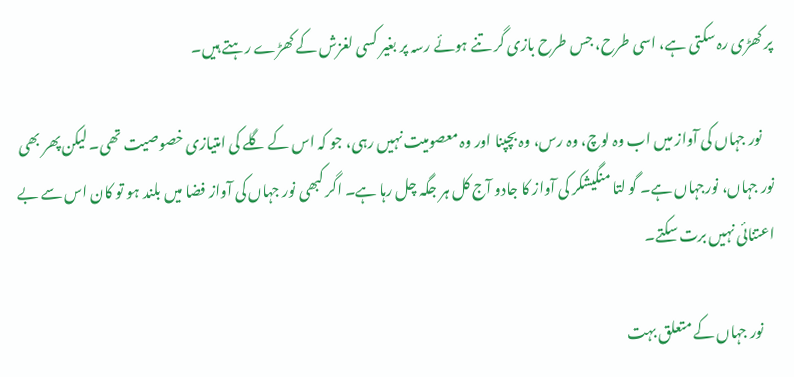پر کھڑی رہ سکتی ہے، اسی طرح، جس طرح بازی گر تنے ہوئے رسہ پر بغیر کسی لغزش کے کھڑے رہتے ہیں۔

    نور جہاں کی آواز میں اب وہ لوچ، وہ رس، وہ بچپنا اور وہ معصومیت نہیں رہی، جو کہ اس کے گلے کی امتیازی خصوصیت تھی۔ لیکن پھر بھی نور جہاں، نورجہاں ہے۔ گو لتا منگیشکر کی آواز کا جادو آج کل ہر جگہ چل رہا ہے۔ اگر کبھی نور جہاں کی آواز فضا میں بلند ہو تو کان اس سے بے اعتنائی نہیں برت سکتے۔

    نور جہاں کے متعلق بہت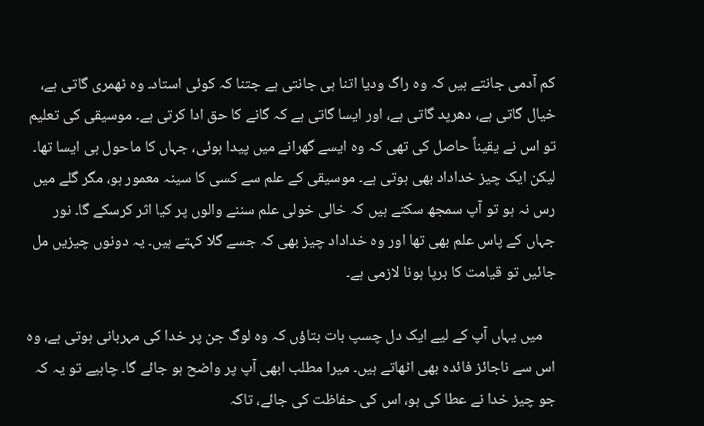کم آدمی جانتے ہیں کہ وہ راگ ودیا اتنا ہی جانتی ہے جتنا کہ کوئی استاد۔ وہ ٹھمری گاتی ہے، خیال گاتی ہے، دھرپد گاتی ہے، اور ایسا گاتی ہے کہ گانے کا حق ادا کرتی ہے۔ موسیقی کی تعلیم تو اس نے یقیناً حاصل کی تھی کہ وہ ایسے گھرانے میں پیدا ہوئی، جہاں کا ماحول ہی ایسا تھا۔ لیکن ایک چیز خداداد بھی ہوتی ہے۔ موسیقی کے علم سے کسی کا سینہ معمور ہو، مگر گلے میں رس نہ ہو تو آپ سمجھ سکتے ہیں کہ خالی خولی علم سننے والوں پر کیا اثر کرسکے گا۔ نور جہاں کے پاس علم بھی تھا اور وہ خداداد چیز بھی کہ جسے گلا کہتے ہیں۔ یہ دونوں چیزیں مل جائیں تو قیامت کا برپا ہونا لازمی ہے۔

    میں یہاں آپ کے لیے ایک دل چسپ بات بتاؤں کہ وہ لوگ جن پر خدا کی مہربانی ہوتی ہے، وہ اس سے ناجائز فائدہ بھی اٹھاتے ہیں۔ میرا مطلب ابھی آپ پر واضح ہو جائے گا۔ چاہیے تو یہ کہ جو چیز خدا نے عطا کی ہو، اس کی حفاظت کی جائے، تاکہ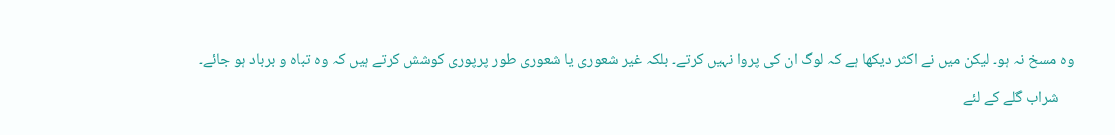وہ مسخ نہ ہو۔ لیکن میں نے اکثر دیکھا ہے کہ لوگ ان کی پروا نہیں کرتے۔ بلکہ غیر شعوری یا شعوری طور پرپوری کوشش کرتے ہیں کہ وہ تباہ و برباد ہو جائے۔

    شراب گلے کے لئے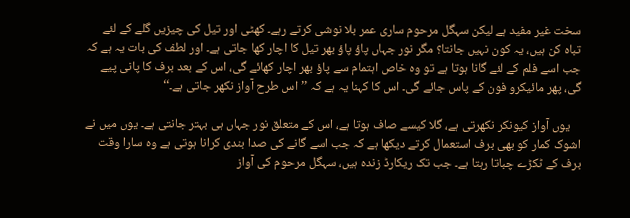سخت غیر مفید ہے لیکن سہگل مرحوم ساری عمر بلا نوشی کرتے رہے۔ کھٹی اور تیل کی چیزیں گلے کے لئے تباہ کن ہیں، یہ کون نہیں جانتا؟ مگر نور جہاں پاؤ پاؤ بھر تیل کا اچار کھا جاتی ہے۔ اور لطف کی بات یہ ہے کہ جب اسے فلم کے لئے گانا ہوتا ہے تو وہ خاص اہتمام سے پاؤ بھر اچار کھائے گی، اس کے بعد برف کا پانی پیے گی، پھر مائیکرو فون کے پاس جائے گی۔ اس کا کہنا یہ ہے کہ ’’اس طرح آواز نکھر جاتی ہے۔‘‘

    یوں آواز کیونکر نکھرتی ہے، گلا کیسے صاف ہوتا ہے، اس کے متعلق نور جہاں ہی بہتر جانتی ہے۔ یوں میں نے اشوک کمار کو بھی برف استعمال کرتے دیکھا ہے کہ جب اسے گانے کی صدا بندی کرانا ہوتی ہے وہ سارا وقت برف کے ٹکڑے چباتا رہتا ہے۔ جب تک ریکارڈ زندہ ہیں، سہگل مرحوم کی آواز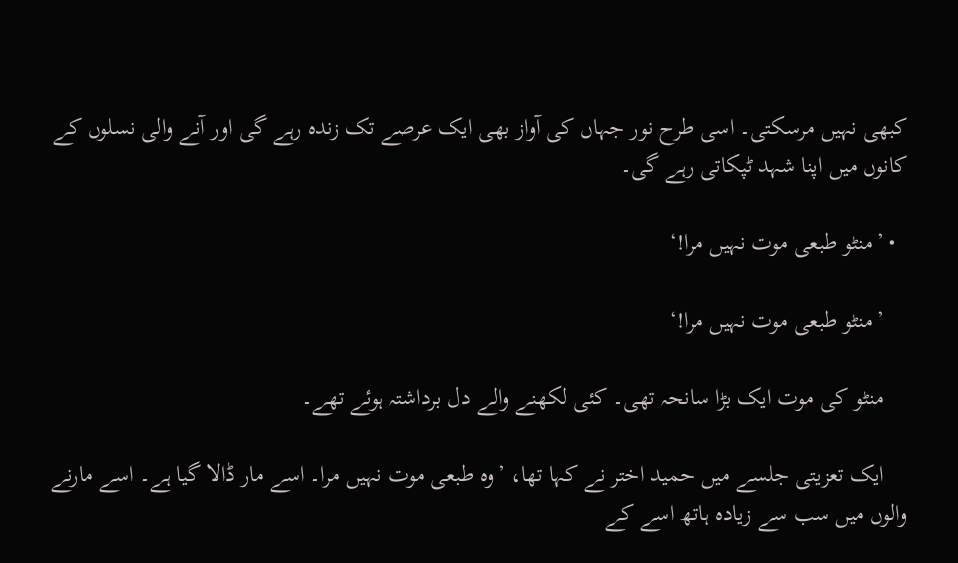کبھی نہیں مرسکتی۔ اسی طرح نور جہاں کی آواز بھی ایک عرصے تک زندہ رہے گی اور آنے والی نسلوں کے کانوں میں اپنا شہد ٹپکاتی رہے گی۔

  • ’منٹو طبعی موت نہیں مرا!‘

    ’منٹو طبعی موت نہیں مرا!‘

    منٹو کی موت ایک بڑا سانحہ تھی۔ کئی لکھنے والے دل برداشتہ ہوئے تھے۔

    ایک تعزیتی جلسے میں حمید اختر نے کہا تھا، ’وہ طبعی موت نہیں مرا۔ اسے مار ڈالا گیا ہے۔ اسے مارنے والوں میں سب سے زیادہ ہاتھ اسے کے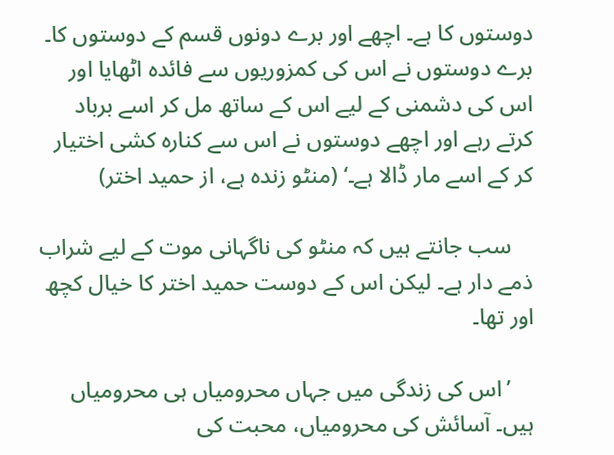دوستوں کا ہے۔ اچھے اور برے دونوں قسم کے دوستوں کا۔ برے دوستوں نے اس کی کمزوریوں سے فائدہ اٹھایا اور اس کی دشمنی کے لیے اس کے ساتھ مل کر اسے برباد کرتے رہے اور اچھے دوستوں نے اس سے کنارہ کشی اختیار کر کے اسے مار ڈالا ہے۔‘ (منٹو زندہ ہے، از حمید اختر)

    سب جانتے ہیں کہ منٹو کی ناگہانی موت کے لیے شراب ذمے دار ہے۔ لیکن اس کے دوست حمید اختر کا خیال کچھ اور تھا۔

    ’اس کی زندگی میں جہاں محرومیاں ہی محرومیاں ہیں۔ آسائش کی محرومیاں، محبت کی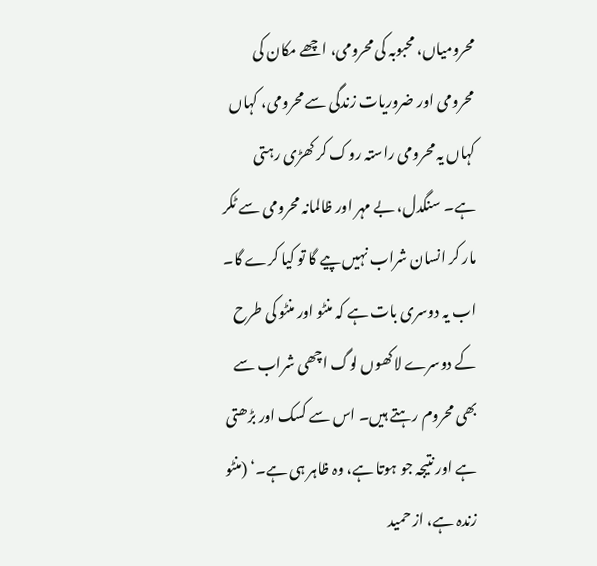محرومیاں، محبوبہ کی محرومی، اچھے مکان کی محرومی اور ضروریات زندگی سے محرومی، کہاں کہاں یہ محرومی راستہ روک کر کھڑی رہتی ہے۔ سنگدل، بے مہر اور ظالمانہ محرومی سے ٹکر مار کر انسان شراب نہیں پیے گا تو کیا کرے گا۔ اب یہ دوسری بات ہے کہ منٹو اور منٹو کی طرح کے دوسرے لاکھوں لوگ اچھی شراب سے بھی محروم رہتے ہیں۔ اس سے کسک اور بڑھتی ہے اور نتیجہ جو ہوتا ہے، وہ ظاہر ہی ہے۔‘ (منٹو زندہ ہے، از حمید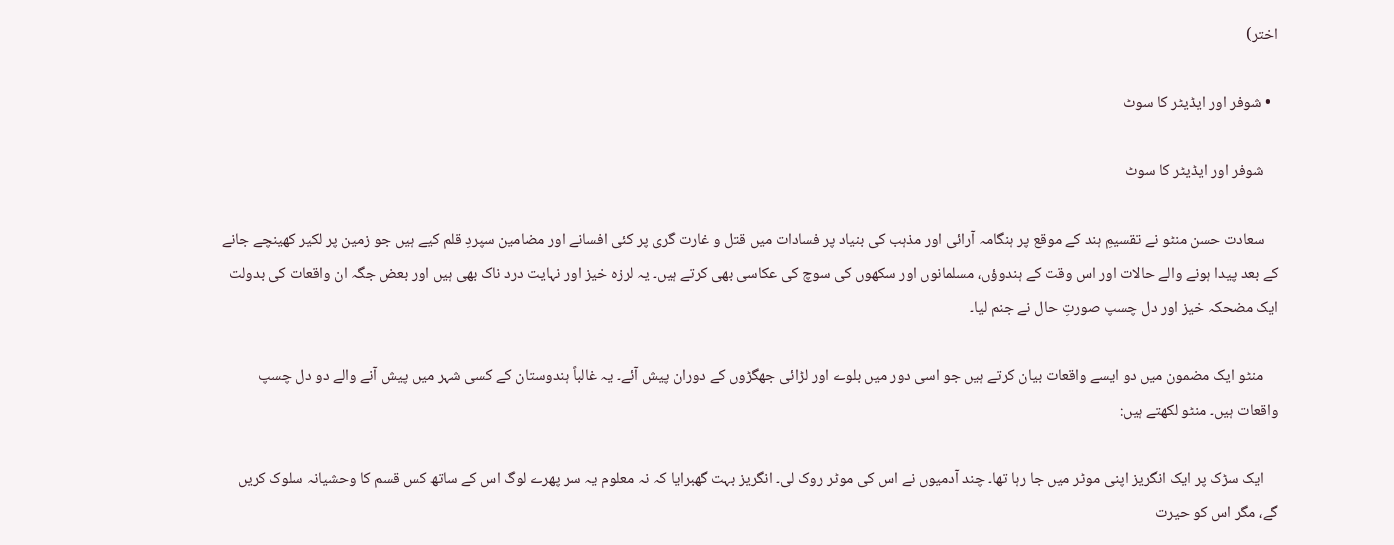اختر)

  • شوفر اور ایڈیٹر کا سوٹ

    شوفر اور ایڈیٹر کا سوٹ

    سعادت حسن منٹو نے تقسیمِ ہند کے موقع پر ہنگامہ آرائی اور مذہب کی بنیاد پر فسادات میں قتل و غارت گری پر کئی افسانے اور مضامین سپردِ‌ قلم کیے ہیں جو زمین پر لکیر کھینچے جانے کے بعد پیدا ہونے والے حالات اور اس وقت کے ہندوؤں، مسلمانوں اور سکھوں کی سوچ کی عکاسی بھی کرتے ہیں۔ یہ لرزہ خیز اور نہایت درد ناک بھی ہیں اور بعض جگہ ان واقعات کی بدولت ایک مضحکہ خیز اور دل چسپ صورتِ حال نے جنم لیا۔

    منٹو ایک مضمون میں دو ایسے واقعات بیان کرتے ہیں جو اسی دور میں بلوے اور لڑائی جھگڑوں‌ کے دوران پیش آئے۔ یہ غالباً ہندوستان کے کسی شہر میں پیش آنے والے دو دل چسپ واقعات ہیں۔ منٹو لکھتے ہیں:

    ایک سڑک پر ایک انگریز اپنی موٹر میں جا رہا تھا۔ چند آدمیوں نے اس کی موٹر روک لی۔ انگریز بہت گھبرایا کہ نہ معلوم یہ سر پھرے لوگ اس کے ساتھ کس قسم کا وحشیانہ سلوک کریں گے، مگر اس کو حیرت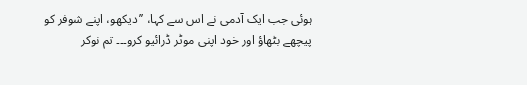ہوئی جب ایک آدمی نے اس سے کہا، ’’دیکھو، اپنے شوفر کو پیچھے بٹھاؤ اور خود اپنی موٹر ڈرائیو کرو۔۔۔ تم نوکر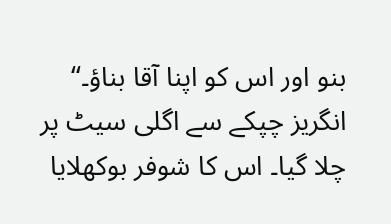بنو اور اس کو اپنا آقا بناؤ۔‘‘ انگریز چپکے سے اگلی سیٹ پر چلا گیا۔ اس کا شوفر بوکھلایا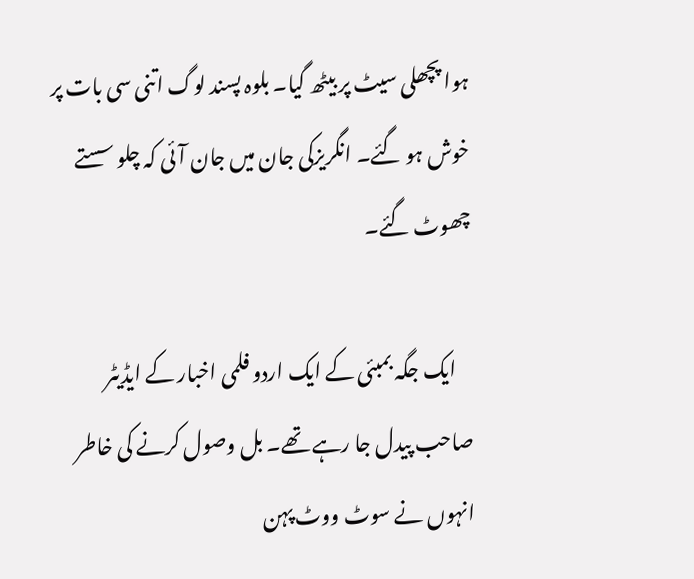ہوا پچھلی سیٹ پر بیٹھ گیا۔ بلوہ پسند لوگ اتنی سی بات پر خوش ہو گئے۔ انگریزکی جان میں جان آئی کہ چلو سستے چھوٹ گئے۔

    ایک جگہ بمبئی کے ایک اردو فلمی اخبار کے ایڈیٹر صاحب پیدل جا رہے تھے۔ بل وصول کرنے کی خاطر انہوں نے سوٹ ووٹ پہن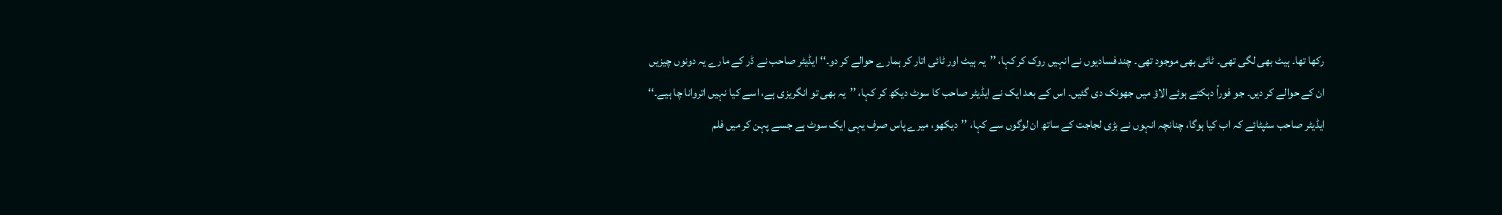رکھا تھا۔ ہیٹ بھی لگی تھی۔ ٹائی بھی موجود تھی۔ چند فسادیوں نے انہیں روک کر کہا، ’’یہ ہیٹ اور ٹائی اتار کر ہمارے حوالے کر دو۔‘‘ ایڈیٹر صاحب نے ڈر کے مارے یہ دونوں چیزیں ان کے حوالے کر دیں۔ جو فوراً دہکتے ہوئے الاؤ میں جھونک دی گئیں۔ اس کے بعد ایک نے ایڈیٹر صاحب کا سوٹ دیکھ کر کہا، ’’یہ بھی تو انگریزی ہے، اسے کیا نہیں اتروانا چا ہیے۔‘‘ ایڈیٹر صاحب سٹپٹائے کہ اب کیا ہوگا، چنانچہ انہوں نے بڑی لجاجت کے ساتھ ان لوگوں سے کہا، ’’دیکھو، میرے پاس صرف یہی ایک سوٹ ہے جسے پہن کر میں فلم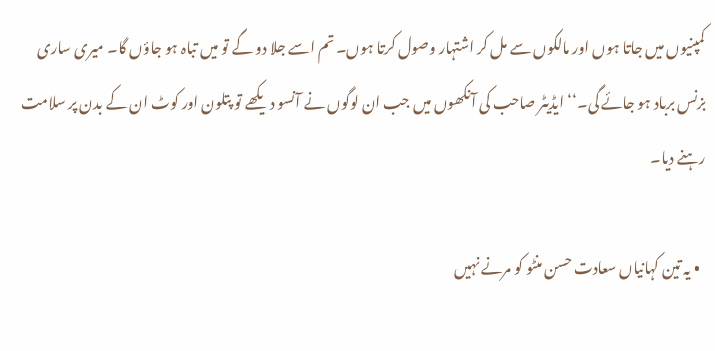کمپنیوں میں جاتا ہوں اور مالکوں سے مل کر اشتہار وصول کرتا ہوں۔ تم اسے جلا دو گے تو میں تباہ ہو جاؤں گا۔ میری ساری بزنس برباد ہو جائے گی۔‘‘ ایڈیٹر صاحب کی آنکھوں میں جب ان لوگوں نے آنسو دیکھے تو پتلون اور کوٹ ان کے بدن پر سلامت رہنے دیا۔

  • یہ تین کہانیاں سعادت حسن منٹو کو مرنے نہیں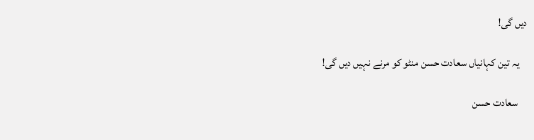دیں گی!

    یہ تین کہانیاں سعادت حسن منٹو کو مرنے نہیں دیں گی!

    سعادت حسن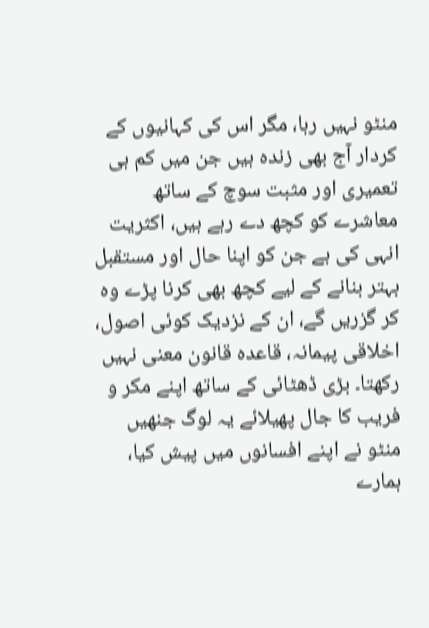منٹو نہیں‌ رہا، مگر اس کی کہانیوں کے کردار آج بھی زندہ ہیں جن میں کم ہی تعمیری اور مثبت سوچ کے ساتھ معاشرے کو کچھ دے رہے ہیں، اکثریت انہی کی ہے جن کو اپنا حال اور مستقبل بہتر بنانے کے لیے کچھ بھی کرنا پڑے وہ کر گزریں گے، ان کے نزدیک کوئی اصول، اخلاقی پیمانہ، قاعدہ قانون معنی نہیں رکھتا۔ بڑی ڈھٹائی کے ساتھ اپنے مکر و فریب کا جال پھیلائے یہ لوگ جنھیں منٹو نے اپنے افسانوں میں پیش کیا، ہمارے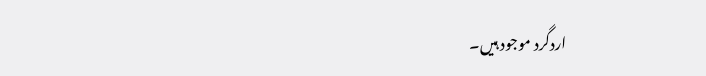اردگرد موجود ہیں۔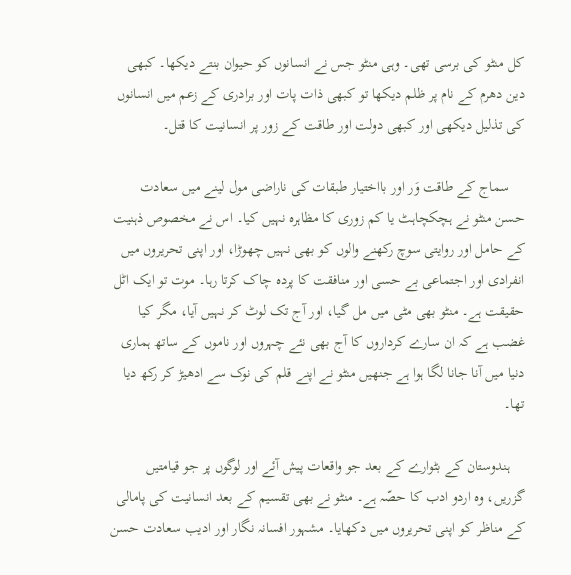کل منٹو کی برسی تھی۔ وہی منٹو جس نے انسانوں کو حیوان بنتے دیکھا۔ کبھی دین دھرم کے نام پر ظلم دیکھا تو کبھی ذات پات اور برادری کے زعم میں انسانوں کی تذلیل دیکھی اور کبھی دولت اور طاقت کے زور پر انسانیت کا قتل۔

    سماج کے طاقت وَر اور بااختیار طبقات کی ناراضی مول لینے میں‌ سعادت حسن منٹو نے ہچکچاہٹ یا کم زوری کا مظاہرہ نہیں کیا۔ اس نے مخصوص ذہنیت کے حامل اور روایتی سوچ رکھنے والوں کو بھی نہیں چھوڑا، اور اپنی تحریروں میں انفرادی اور اجتماعی بے حسی اور منافقت کا پردہ چاک کرتا رہا۔ موت تو ایک اٹل حقیقت ہے۔ منٹو بھی مٹی میں‌ مل گیا، اور آج تک لوٹ کر نہیں آیا، مگر کیا غضب ہے کہ ان سارے کرداروں کا آج بھی نئے چہروں اور ناموں کے ساتھ ہماری دنیا میں آنا جانا لگا ہوا ہے جنھیں منٹو نے اپنے قلم کی نوک سے ادھیڑ کر رکھ دیا تھا۔

    ہندوستان کے بٹوارے کے بعد جو واقعات پیش آئے اور لوگوں پر جو قیامتیں گزریں، وہ اردو ادب کا حصّہ ہے۔ منٹو نے بھی تقسیم کے بعد انسانیت کی پامالی کے مناظر کو اپنی تحریروں میں دکھایا۔ مشہور افسانہ نگار اور ادیب سعادت حسن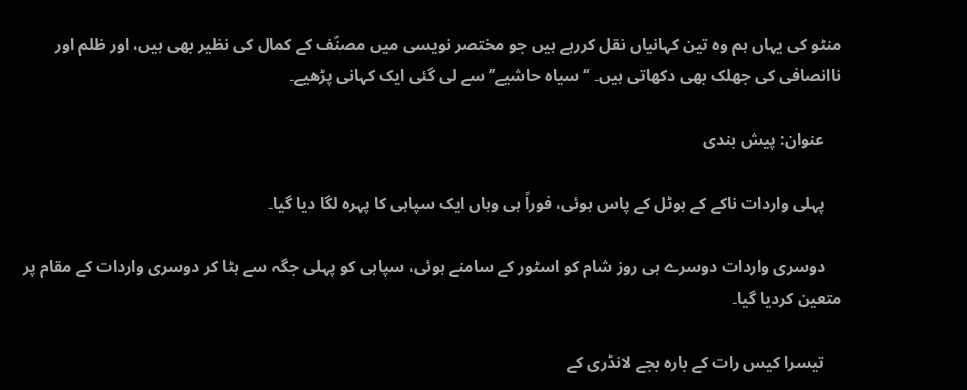منٹو کی یہاں ہم وہ تین کہانیاں نقل کررہے ہیں جو مختصر نویسی میں مصنّف کے کمال کی نظیر بھی ہیں، اور ظلم اور ناانصافی کی جھلک بھی دکھاتی ہیں۔ ‘‘سیاہ حاشیے’’ سے لی گئی ایک کہانی پڑھیے۔

    عنوان: پیش بندی

    پہلی واردات ناکے کے ہوٹل کے پاس ہوئی، فوراً ہی وہاں ایک سپاہی کا پہرہ لگا دیا گیا۔

    دوسری واردات دوسرے ہی روز شام کو اسٹور کے سامنے ہوئی، سپاہی کو پہلی جگہ سے ہٹا کر دوسری واردات کے مقام پر متعین کردیا گیا۔

    تیسرا کیس رات کے بارہ بجے لانڈری کے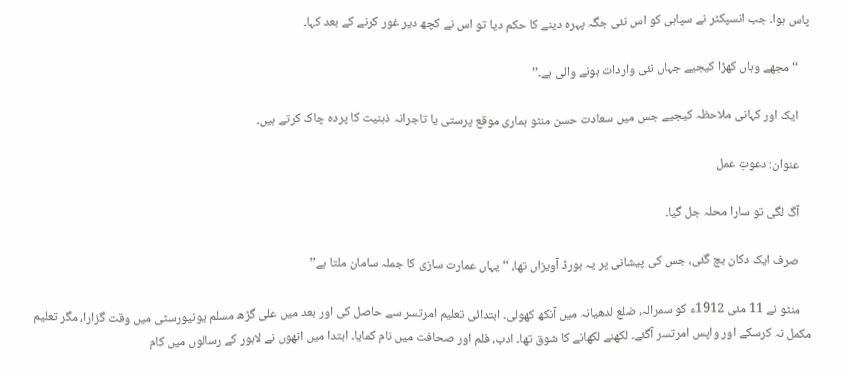پاس ہوا۔ جب انسپکٹر نے سپاہی کو اس نئی جگہ پہرہ دینے کا حکم دیا تو اس نے کچھ دیر غور کرنے کے بعد کہا۔

    ‘‘ مجھے وہاں کھڑا کیجیے جہاں نئی واردات ہونے والی ہے۔’’

    ایک اور کہانی ملاحظہ کیجیے جس میں سعادت حسن منٹو ہماری موقع پرستی یا تاجرانہ ذہنیت کا پردہ چاک کرتے ہیں۔

    عنوان: دعوتِ عمل

    آگ لگی تو سارا محلہ جل گیا۔

    صرف ایک دکان بچ گئی، جس کی پیشانی پر یہ بورڈ آویزاں تھا، ‘‘ یہاں عمارت سازی کا جملہ سامان ملتا ہے’’

    منٹو نے 11 مئی 1912ء کو سمرالہ، ضلع لدھیانہ میں آنکھ کھولی۔ ابتدائی تعلیم امرتسر سے حاصل کی اور بعد میں علی گڑھ مسلم یونیورسٹی میں وقت گزارا، مگر تعلیم مکمل نہ کرسکے اور واپس امرتسر آگئے۔ لکھنے لکھانے کا شوق تھا۔ ادب، فلم اور صحافت میں نام کمایا۔ ابتدا میں انھوں نے لاہور کے رسالوں میں کام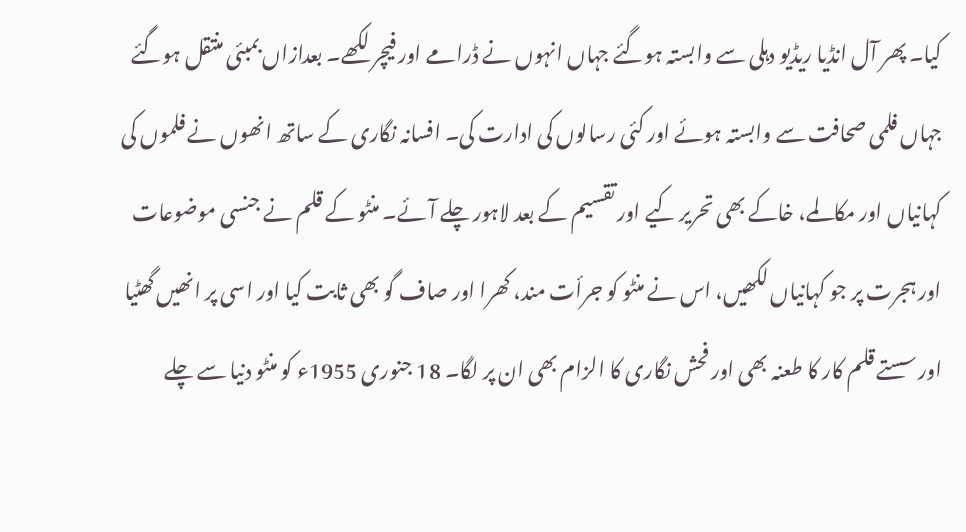کیا۔ پھر آل انڈیا ریڈیو دہلی سے وابستہ ہوگئے جہاں انہوں نے ڈرامے اور فیچر لکھے۔ بعدازاں بمبئی منتقل ہوگئے جہاں فلمی صحافت سے وابستہ ہوئے اور کئی رسالوں کی ادارت کی۔ افسانہ نگاری کے ساتھ انھوں نے فلموں کی کہانیاں اور مکالمے، خاکے بھی تحریر کیے اور تقسیم کے بعد لاہور چلے آئے۔ منٹو کے قلم نے جنسی موضوعات اور ہجرت پر جو کہانیاں لکھیں‌، اس نے منٹو کو جرأت مند، کھرا اور صاف گو بھی ثابت کیا اور اسی پر انھیں گھٹیا اور سستے قلم کار کا طعنہ بھی اور فحش نگاری کا الزام بھی ان پر لگا۔ 18 جنوری 1955ء کو منٹو دنیا سے چلے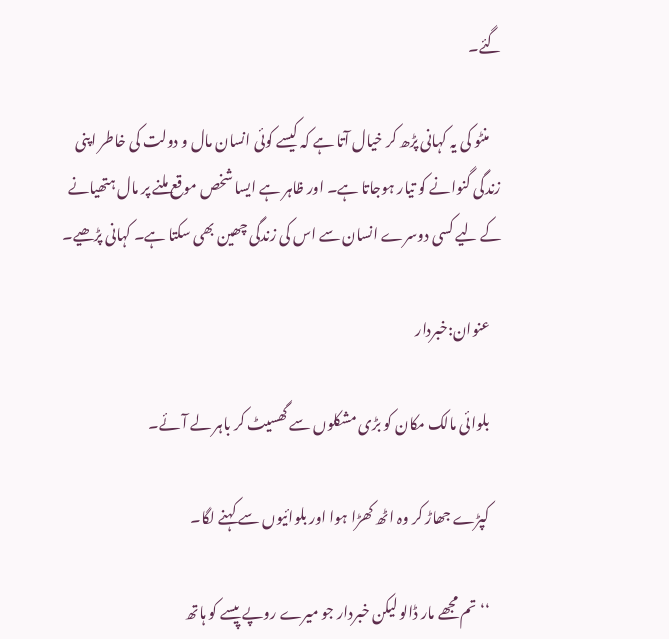گئے۔

    منٹو کی یہ کہانی پڑھ کر خیال آتا ہے کہ کیسے کوئی انسان مال و دولت کی خاطر اپنی زندگی گنوانے کو تیار ہوجاتا ہے۔ اور ظاہر ہے ایسا شخص موقع ملنے پر مال ہتھیانے کے لیے کسی دوسرے انسان سے اس کی زندگی چھین بھی سکتا ہے۔ کہانی پڑھیے۔

    عنوان:خبردار

    بلوائی مالک مکان کو بڑی مشکلوں سے گھسیٹ کر باہر لے آئے۔

    کپڑے جھاڑ کر وہ اٹھ کھڑا ہوا اور بلوائیوں سے کہنے لگا۔

    ‘‘تم مجھے مار ڈالو لیکن خبردار جو میرے روپے پیسے کو ہاتھ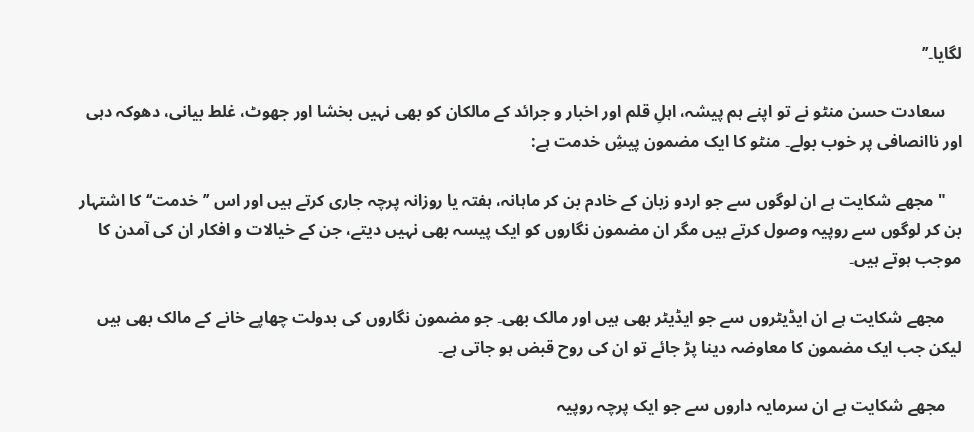لگایا۔’’

    سعادت حسن منٹو نے تو اپنے ہم پیشہ، اہلِ قلم اور اخبار و جرائد کے مالکان کو بھی نہیں‌ بخشا اور جھوٹ، غلط بیانی، دھوکہ دہی اور ناانصافی پر خوب بولے۔ منٹو کا ایک مضمون پیشِ‌ خدمت ہے:

    "مجھے شکایت ہے ان لوگوں سے جو اردو زبان کے خادم بن کر ماہانہ، ہفتہ یا روزانہ پرچہ جاری کرتے ہیں اور اس ’’خدمت‘‘ کا اشتہار بن کر لوگوں سے روپیہ وصول کرتے ہیں مگر ان مضمون نگاروں کو ایک پیسہ بھی نہیں دیتے، جن کے خیالات و افکار ان کی آمدن کا موجب ہوتے ہیں۔

    مجھے شکایت ہے ان ایڈیٹروں سے جو ایڈیٹر بھی ہیں اور مالک بھی۔ جو مضمون نگاروں کی بدولت چھاپے خانے کے مالک بھی ہیں لیکن جب ایک مضمون کا معاوضہ دینا پڑ جائے تو ان کی روح قبض ہو جاتی ہے۔

    مجھے شکایت ہے ان سرمایہ داروں سے جو ایک پرچہ روپیہ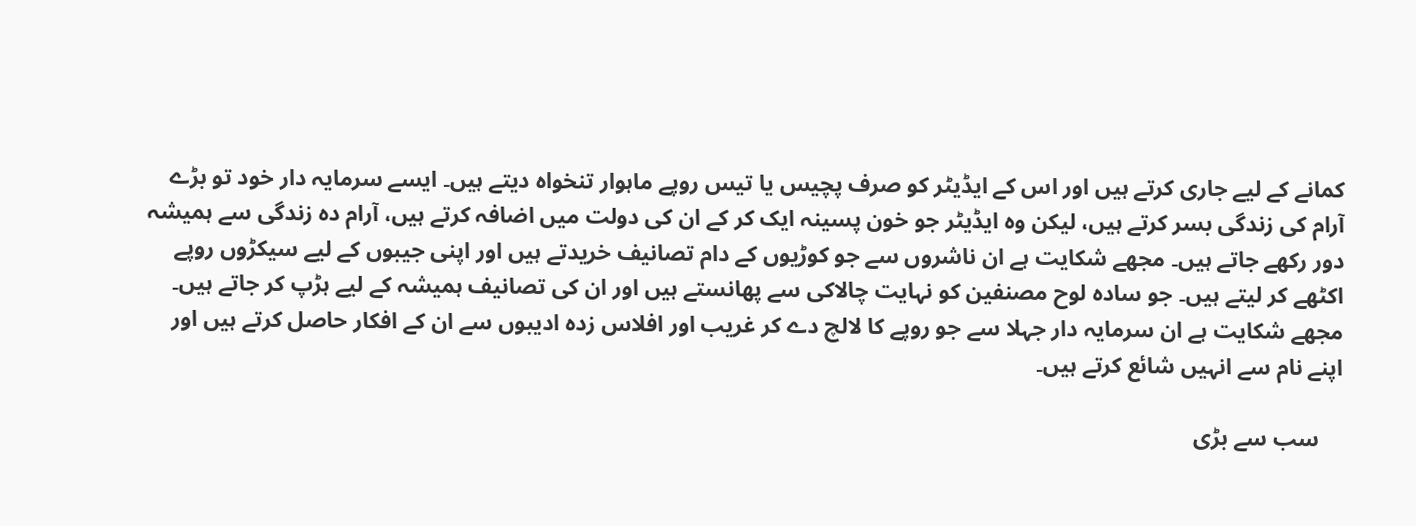کمانے کے لیے جاری کرتے ہیں اور اس کے ایڈیٹر کو صرف پچیس یا تیس روپے ماہوار تنخواہ دیتے ہیں۔ ایسے سرمایہ دار خود تو بڑے آرام کی زندگی بسر کرتے ہیں، لیکن وہ ایڈیٹر جو خون پسینہ ایک کر کے ان کی دولت میں اضافہ کرتے ہیں، آرام دہ زندگی سے ہمیشہ دور رکھے جاتے ہیں۔ مجھے شکایت ہے ان ناشروں سے جو کوڑیوں کے دام تصانیف خریدتے ہیں اور اپنی جیبوں کے لیے سیکڑوں روپے اکٹھے کر لیتے ہیں۔ جو سادہ لوح مصنفین کو نہایت چالاکی سے پھانستے ہیں اور ان کی تصانیف ہمیشہ کے لیے ہڑپ کر جاتے ہیں۔ مجھے شکایت ہے ان سرمایہ دار جہلا سے جو روپے کا لالچ دے کر غریب اور افلاس زدہ ادیبوں سے ان کے افکار حاصل کرتے ہیں اور اپنے نام سے انہیں شائع کرتے ہیں۔

    سب سے بڑی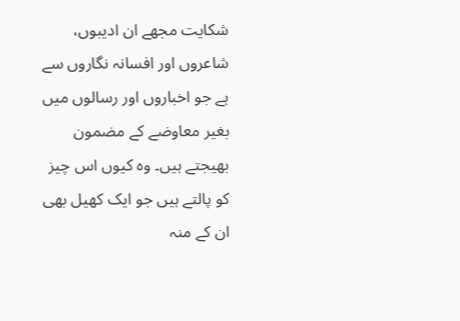شکایت مجھے ان ادیبوں، شاعروں اور افسانہ نگاروں سے ہے جو اخباروں اور رسالوں میں بغیر معاوضے کے مضمون بھیجتے ہیں۔ وہ کیوں اس چیز کو پالتے ہیں جو ایک کھیل بھی ان کے منہ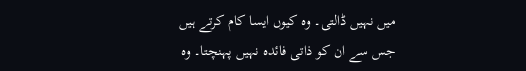میں نہیں ڈالتی۔ وہ کیوں ایسا کام کرتے ہیں جس سے ان کو ذاتی فائدہ نہیں پہنچتا۔ وہ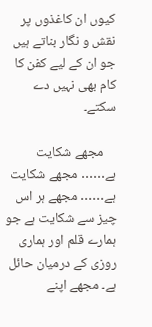کیوں ان کاغذوں پر نقش و نگار بناتے ہیں جو ان کے لیے کفن کا کام بھی نہیں دے سکتے۔

    مجھے شکایت ہے…… مجھے شکایت ہے…… مجھے ہر اس چیز سے شکایت ہے جو ہمارے قلم اور ہماری روزی کے درمیان حائل ہے۔ مجھے اپنے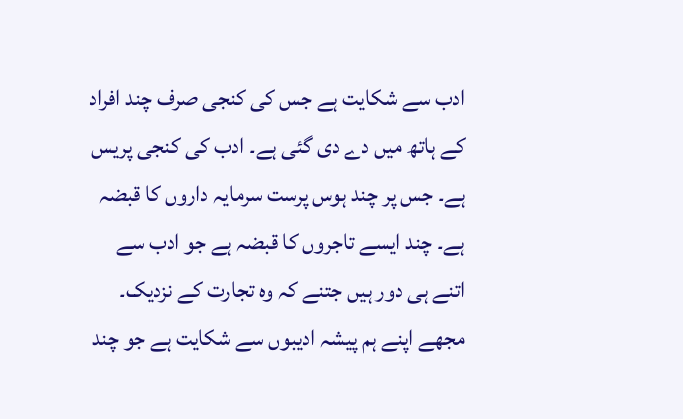ادب سے شکایت ہے جس کی کنجی صرف چند افراد کے ہاتھ میں دے دی گئی ہے۔ ادب کی کنجی پریس ہے۔ جس پر چند ہوس پرست سرمایہ داروں کا قبضہ ہے۔ چند ایسے تاجروں کا قبضہ ہے جو ادب سے اتنے ہی دور ہیں جتنے کہ وہ تجارت کے نزدیک۔ مجھے اپنے ہم پیشہ ادیبوں سے شکایت ہے جو چند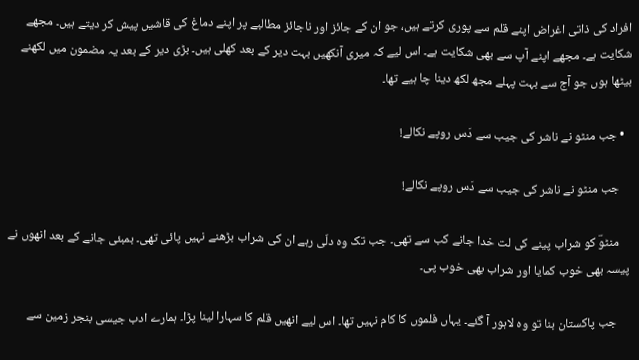افراد کی ذاتی اغراض اپنے قلم سے پوری کرتے ہیں، جو ان کے جائز اور ناجائز مطالبے پر اپنے دماغ کی قاشیں پیش کر دیتے ہیں۔ مجھے شکایت ہے۔ مجھے اپنے آپ سے بھی شکایت ہے۔ اس لیے کہ میری آنکھیں بہت دیر کے بعد کھلی ہیں۔ بڑی دیر کے بعد یہ مضمون میں لکھنے بیٹھا ہوں جو آج سے بہت پہلے مجھ لکھ دینا چا ہیے تھا۔

  • جب منٹو نے ناشر کی جیب سے دَس روپے نکالے!

    جب منٹو نے ناشر کی جیب سے دَس روپے نکالے!

    منٹوؔ کو شراب پینے کی لت خدا جانے کب سے تھی۔ جب تک وہ دلّی رہے ان کی شراب بڑھنے نہیں پائی تھی۔ بمبئی جانے کے بعد انھوں نے پیسہ بھی خوب کمایا اور شراب بھی خوب پی۔

    جب پاکستان بنا تو وہ لاہور آ گئے۔ یہاں فلموں کا کام نہیں تھا۔ اس لیے انھیں قلم کا سہارا لینا پڑا۔ ہمارے ادب جیسی بنجر زمین سے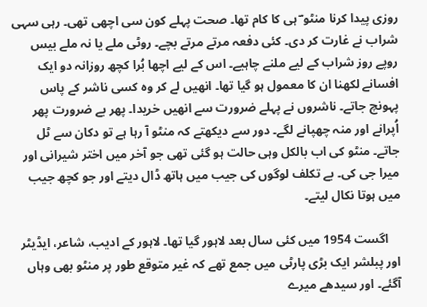روزی پیدا کرنا منٹو ؔ ہی کا کام تھا۔ صحت پہلے کون سی اچھی تھی۔ رہی سہی شراب نے غارت کر دی۔ کئی دفعہ مرتے مرتے بچے۔ روٹی ملے یا نہ ملے بیس روپے روز شراب کے لیے ملنے چاہیے۔ اس کے لیے اچھا بُرا کچھ روزانہ دو ایک افسانے لکھنا ان کا معمول ہو گیا تھا۔ انھیں لے کر وہ کسی ناشر کے پاس پہونچ جاتے۔ ناشروں نے پہلے ضرورت سے انھیں خریدا۔ پھر بے ضرورت پھر اُپرانے اور منہ چھپانے لگے۔ دور سے دیکھتے کہ منٹو آ رہا ہے تو دکان سے ٹل جاتے۔ منٹو کی اب بالکل وہی حالت ہو گئی تھی جو آخر میں اختر شیرانی اور میرا جی کی۔ بے تکلف لوگوں کی جیب میں ہاتھ ڈال دیتے اور جو کچھ جیب میں ہوتا نکال لیتے۔

    اگست 1954 میں کئی سال بعد لاہور گیا تھا۔ لاہور کے ادیب، شاعر، ایڈیٹر اور پبلشر ایک بڑی پارٹی میں جمع تھے کہ غیر متوقع طور پر منٹو بھی وہاں آگئے۔ اور سیدھے میرے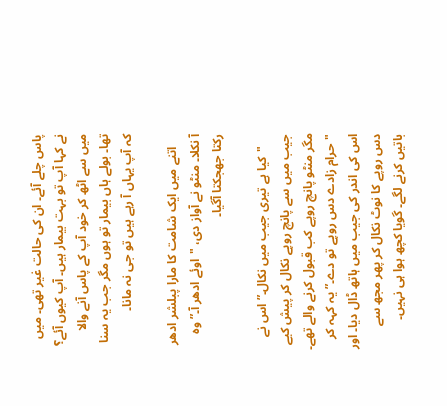پاس چلے آئے۔ ان کی حالت غیر تھی۔ میں نے کہا آپ تو بہت بیمار ہیں۔ آپ کیوں آئے؟ میں سے اٹھ کر خود آپ کے پاس آنے والا تھا۔ بولے ہاں بیمار تو ہوں مگر جب یہ سنا کہ آپ یہاں آ رہے ہیں تو جی نہ مانا۔

    اتنے میں ایک شامت کا مارا پبلشر ادھر آ نکلا۔ منٹو نے آواز دی، "اوئے ادھر آ۔” وہ رکتا جھجکتا آگیا۔

    "کیا ہے تیری جیب میں نکال۔” اس نے جیب میں سے پانچ روپے نکال کر پیش کیے مگر منٹو پانچ روپے کب قبول کرنے والے تھے۔ "حرام زادے دس روپے تو دے۔” یہ کہہ کر اس کی اندر کی جیب میں ہاتھ ڈال دیا۔ اور دس روپے کا نوٹ نکال کر پھر مجھ سے باتیں کرنے لگے۔ گویا کچھ ہوا ہی نہیں۔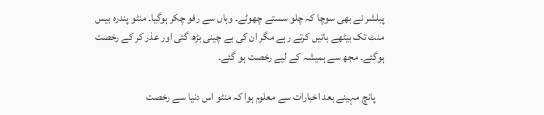پبلشر نے بھی سوچا کہ چلو سستے چھوٹے۔ وہاں سے رفو چکر ہوگیا۔ منٹو پندرہ بیس منٹ تک بیٹھے باتیں کرتے رہے مگر ان کی بے چینی بڑھ گئی اور عذر کر کے رخصت ہوگئے۔ مجھ سے ہمیشہ کے لیے رخصت ہو گئے۔

    پانچ مہینے بعد اخبارات سے معلوم ہوا کہ منٹو اس دنیا سے رخصت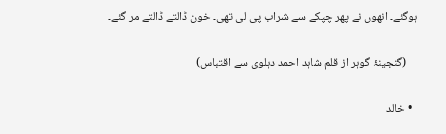ہوگئے۔ انھوں نے پھر چپکے سے شراب پی لی تھی۔ خون ڈالتے ڈالتے مر گئے۔

    (گنجینۂ گوہر از قلم شاہد احمد دہلوی سے اقتباس)

  • خالد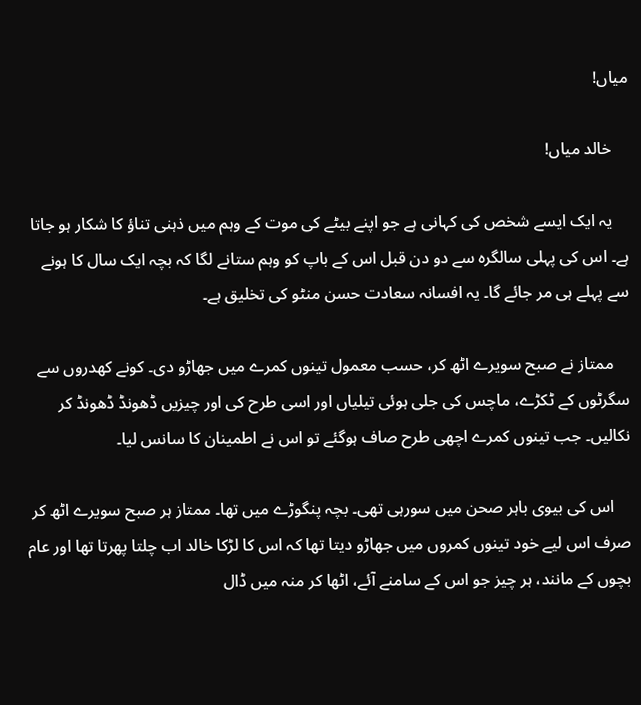میاں!

    خالد میاں!

    یہ ایک ایسے شخص کی کہانی ہے جو اپنے بیٹے کی موت کے وہم میں ذہنی تناؤ کا شکار ہو جاتا ہے۔ اس کی پہلی سالگرہ سے دو دن قبل اس کے باپ کو وہم ستانے لگا کہ بچہ ایک سال کا ہونے سے پہلے ہی مر جائے گا۔ یہ افسانہ سعادت حسن منٹو کی تخلیق ہے۔

    ممتاز نے صبح سویرے اٹھ کر، حسب معمول تینوں کمرے میں جھاڑو دی۔ کونے کھدروں سے سگرٹوں کے ٹکڑے، ماچس کی جلی ہوئی تیلیاں اور اسی طرح کی اور چیزیں ڈھونڈ ڈھونڈ کر نکالیں۔ جب تینوں کمرے اچھی طرح صاف ہوگئے تو اس نے اطمینان کا سانس لیا۔

    اس کی بیوی باہر صحن میں سورہی تھی۔ بچہ پنگوڑے میں تھا۔ ممتاز ہر صبح سویرے اٹھ کر صرف اس لیے خود تینوں کمروں میں جھاڑو دیتا تھا کہ اس کا لڑکا خالد اب چلتا پھرتا تھا اور عام بچوں کے مانند، ہر چیز جو اس کے سامنے آئے، اٹھا کر منہ میں ڈال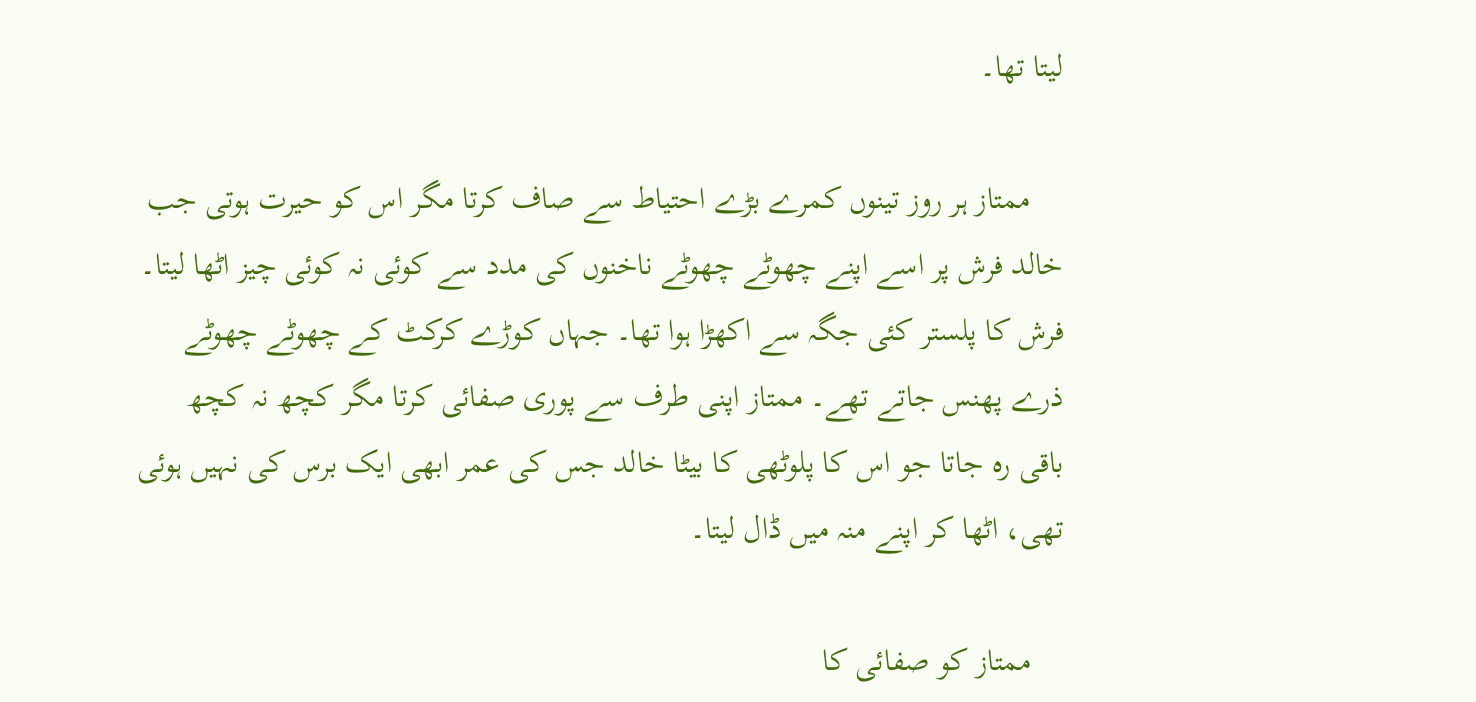لیتا تھا۔

    ممتاز ہر روز تینوں کمرے بڑے احتیاط سے صاف کرتا مگر اس کو حیرت ہوتی جب خالد فرش پر اسے اپنے چھوٹے چھوٹے ناخنوں کی مدد سے کوئی نہ کوئی چیز اٹھا لیتا۔ فرش کا پلستر کئی جگہ سے اکھڑا ہوا تھا۔ جہاں کوڑے کرکٹ کے چھوٹے چھوٹے ذرے پھنس جاتے تھے۔ ممتاز اپنی طرف سے پوری صفائی کرتا مگر کچھ نہ کچھ باقی رہ جاتا جو اس کا پلوٹھی کا بیٹا خالد جس کی عمر ابھی ایک برس کی نہیں ہوئی تھی، اٹھا کر اپنے منہ میں ڈال لیتا۔

    ممتاز کو صفائی کا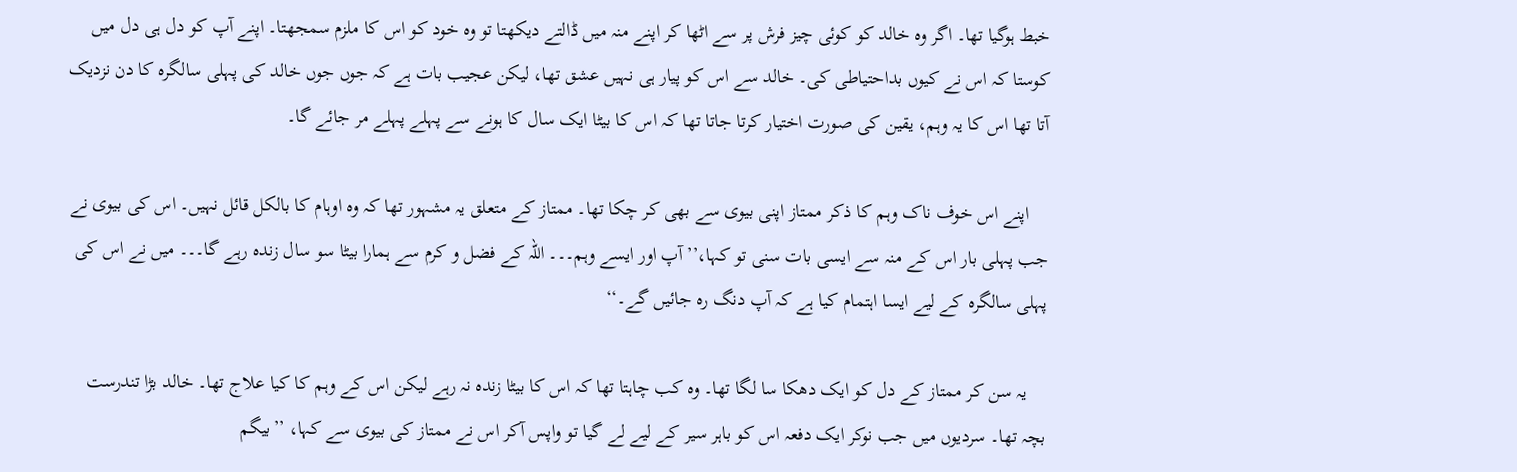خبط ہوگیا تھا۔ اگر وہ خالد کو کوئی چیز فرش پر سے اٹھا کر اپنے منہ میں ڈالتے دیکھتا تو وہ خود کو اس کا ملزم سمجھتا۔ اپنے آپ کو دل ہی دل میں کوستا کہ اس نے کیوں بداحتیاطی کی۔ خالد سے اس کو پیار ہی نہیں عشق تھا، لیکن عجیب بات ہے کہ جوں جوں خالد کی پہلی سالگرہ کا دن نزدیک آتا تھا اس کا یہ وہم، یقین کی صورت اختیار کرتا جاتا تھا کہ اس کا بیٹا ایک سال کا ہونے سے پہلے پہلے مر جائے گا۔

    اپنے اس خوف ناک وہم کا ذکر ممتاز اپنی بیوی سے بھی کر چکا تھا۔ ممتاز کے متعلق یہ مشہور تھا کہ وہ اوہام کا بالکل قائل نہیں۔ اس کی بیوی نے جب پہلی بار اس کے منہ سے ایسی بات سنی تو کہا،’’آپ اور ایسے وہم۔۔۔ اللہ کے فضل و کرم سے ہمارا بیٹا سو سال زندہ رہے گا۔۔۔ میں نے اس کی پہلی سالگرہ کے لیے ایسا اہتمام کیا ہے کہ آپ دنگ رہ جائیں گے۔‘‘

    یہ سن کر ممتاز کے دل کو ایک دھکا سا لگا تھا۔ وہ کب چاہتا تھا کہ اس کا بیٹا زندہ نہ رہے لیکن اس کے وہم کا کیا علاج تھا۔ خالد بڑا تندرست بچہ تھا۔ سردیوں میں جب نوکر ایک دفعہ اس کو باہر سیر کے لیے لے گیا تو واپس آکر اس نے ممتاز کی بیوی سے کہا، ’’بیگم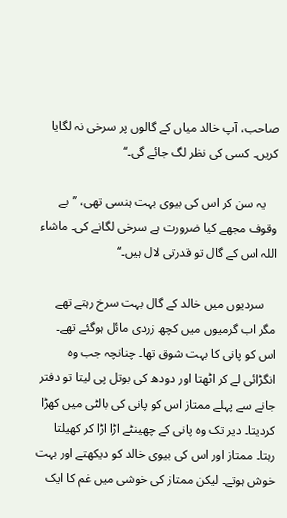صاحب، آپ خالد میاں کے گالوں پر سرخی نہ لگایا کریں۔ کسی کی نظر لگ جائے گی۔‘‘

    یہ سن کر اس کی بیوی بہت ہنسی تھی، ’’بے وقوف مجھے کیا ضرورت ہے سرخی لگانے کی۔ ماشاء اللہ اس کے گال تو قدرتی لال ہیں۔‘‘

    سردیوں میں خالد کے گال بہت سرخ رہتے تھے مگر اب گرمیوں میں کچھ زردی مائل ہوگئے تھے۔ اس کو پانی کا بہت شوق تھا۔ چنانچہ جب وہ انگڑائی لے کر اٹھتا اور دودھ کی بوتل پی لیتا تو دفتر جانے سے پہلے ممتاز اس کو پانی کی بالٹی میں کھڑا کردیتا۔ دیر تک وہ پانی کے چھینٹے اڑا اڑا کر کھیلتا رہتا۔ ممتاز اور اس کی بیوی خالد کو دیکھتے اور بہت خوش ہوتے۔ لیکن ممتاز کی خوشی میں غم کا ایک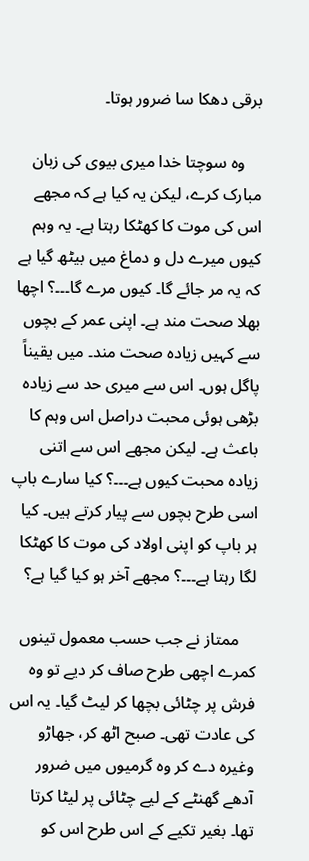برقی دھکا سا ضرور ہوتا۔

    وہ سوچتا خدا میری بیوی کی زبان مبارک کرے، لیکن یہ کیا ہے کہ مجھے اس کی موت کا کھٹکا رہتا ہے۔ یہ وہم کیوں میرے دل و دماغ میں بیٹھ گیا ہے کہ یہ مر جائے گا۔ کیوں مرے گا۔۔۔؟ اچھا بھلا صحت مند ہے۔ اپنی عمر کے بچوں سے کہیں زیادہ صحت مند۔ میں یقیناً پاگل ہوں۔ اس سے میری حد سے زیادہ بڑھی ہوئی محبت دراصل اس وہم کا باعث ہے۔ لیکن مجھے اس سے اتنی زیادہ محبت کیوں ہے۔۔۔؟ کیا سارے باپ اسی طرح بچوں سے پیار کرتے ہیں۔ کیا ہر باپ کو اپنی اولاد کی موت کا کھٹکا لگا رہتا ہے۔۔۔؟ مجھے آخر ہو کیا گیا ہے؟

    ممتاز نے جب حسب معمول تینوں کمرے اچھی طرح صاف کر دیے تو وہ فرش پر چٹائی بچھا کر لیٹ گیا۔ یہ اس کی عادت تھی۔ صبح اٹھ کر، جھاڑو وغیرہ دے کر وہ گرمیوں میں ضرور آدھے گھنٹے کے لیے چٹائی پر لیٹا کرتا تھا۔ بغیر تکیے کے اس طرح اس کو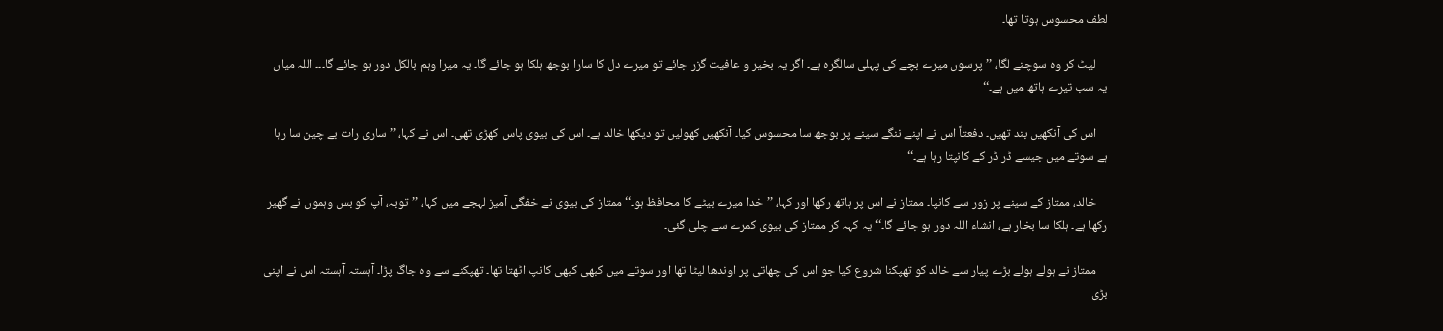لطف محسوس ہوتا تھا۔

    لیٹ کر وہ سوچنے لگا، ’’پرسوں میرے بچے کی پہلی سالگرہ ہے۔ اگر یہ بخیر و عافیت گزر جائے تو میرے دل کا سارا بوجھ ہلکا ہو جائے گا۔ یہ میرا وہم بالکل دور ہو جائے گا۔۔۔ اللہ میاں یہ سب تیرے ہاتھ میں ہے۔‘‘

    اس کی آنکھیں بند تھیں۔ دفعتاً اس نے اپنے ننگے سینے پر بوجھ سا محسوس کیا۔ آنکھیں کھولیں تو دیکھا خالد ہے۔ اس کی بیوی پاس کھڑی تھی۔ اس نے کہا، ’’ساری رات بے چین سا رہا ہے سوتے میں جیسے ڈر ڈر کے کانپتا رہا ہے۔‘‘

    خالد، ممتاز کے سینے پر زور سے کانپا۔ ممتاز نے اس پر ہاتھ رکھا اور کہا، ’’خدا میرے بیٹے کا محافظ ہو۔‘‘ ممتاز کی بیوی نے خفگی آمیز لہجے میں کہا، ’’توبہ، آپ کو بس وہموں نے گھیر رکھا ہے۔ ہلکا سا بخار ہے، انشاء اللہ دور ہو جائے گا۔‘‘ یہ کہہ کر ممتاز کی بیوی کمرے سے چلی گئی۔

    ممتاز نے ہولے ہولے بڑے پیار سے خالد کو تھپکنا شروع کیا جو اس کی چھاتی پر اوندھا لیٹا تھا اور سوتے میں کبھی کبھی کانپ اٹھتا تھا۔ تھپکنے سے وہ جاگ پڑا۔ آہستہ آہستہ اس نے اپنی بڑی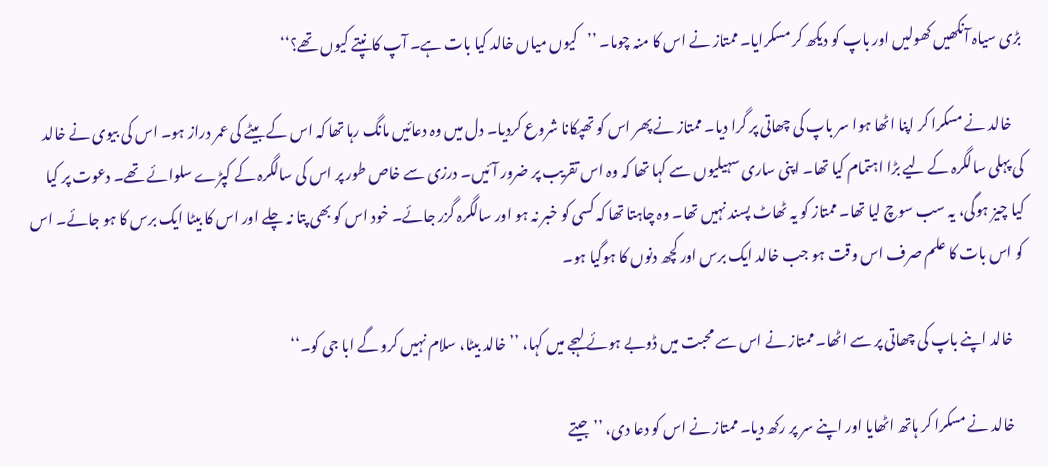بڑی سیاہ آنکھیں کھولیں اور باپ کو دیکھ کر مسکرایا۔ ممتاز نے اس کا منہ چوما۔ ’’کیوں میاں خالد کیا بات ہے۔ آپ کانپتے کیوں تھے؟‘‘

    خالد نے مسکرا کر اپنا اٹھا ہوا سر باپ کی چھاتی پر گرا دیا۔ ممتاز نے پھر اس کو تھپکانا شروع کردیا۔ دل میں وہ دعائیں مانگ رہا تھا کہ اس کے بیٹے کی عمر دراز ہو۔ اس کی بیوی نے خالد کی پہلی سالگرہ کے لیے بڑا اہتمام کیا تھا۔ اپنی ساری سہیلیوں سے کہا تھا کہ وہ اس تقریب پر ضرور آئیں۔ درزی سے خاص طور پر اس کی سالگرہ کے کپڑے سلوائے تھے۔ دعوت پر کیا کیا چیز ہوگی، یہ سب سوچ لیا تھا۔ ممتاز کو یہ ٹھاٹ پسند نہیں تھا۔ وہ چاہتا تھا کہ کسی کو خبر نہ ہو اور سالگرہ گزر جائے۔ خود اس کو بھی پتا نہ چلے اور اس کا بیٹا ایک برس کا ہو جائے۔ اس کو اس بات کا علم صرف اس وقت ہو جب خالد ایک برس اور کچھ دنوں کا ہوگیا ہو۔

    خالد اپنے باپ کی چھاتی پر سے اٹھا۔ ممتاز نے اس سے محبت میں ڈوبے ہوئے لہجے میں کہا، ’’خالد بیٹا، سلام نہیں کرو گے ابا جی کو۔‘‘

    خالد نے مسکرا کر ہاتھ اٹھایا اور اپنے سر پر رکھ دیا۔ ممتاز نے اس کو دعا دی، ’’جیتے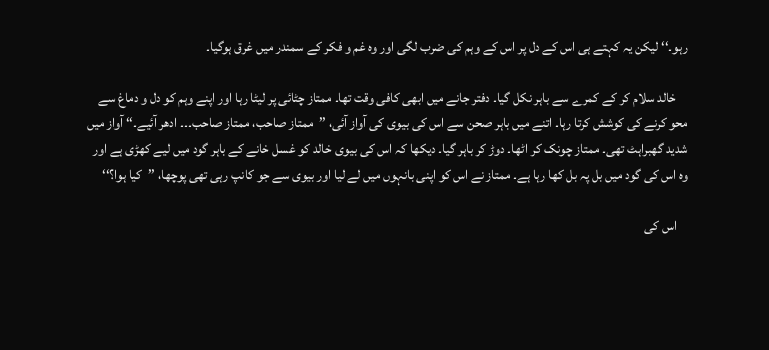رہو۔‘‘ لیکن یہ کہتے ہی اس کے دل پر اس کے وہم کی ضرب لگی اور وہ غم و فکر کے سمندر میں غرق ہوگیا۔

    خالد سلام کر کے کمرے سے باہر نکل گیا۔ دفتر جانے میں ابھی کافی وقت تھا۔ ممتاز چٹائی پر لیٹا رہا اور اپنے وہم کو دل و دماغ سے محو کرنے کی کوشش کرتا رہا۔ اتنے میں باہر صحن سے اس کی بیوی کی آواز آئی، ’’ممتاز صاحب، ممتاز صاحب۔۔۔ ادھر آئیے۔‘‘ آواز میں شدید گھبراہٹ تھی۔ ممتاز چونک کر اٹھا۔ دوڑ کر باہر گیا۔ دیکھا کہ اس کی بیوی خالد کو غسل خانے کے باہر گود میں لیے کھڑی ہے اور وہ اس کی گود میں بل پہ بل کھا رہا ہے۔ ممتاز نے اس کو اپنی بانہوں میں لے لیا اور بیوی سے جو کانپ رہی تھی پوچھا، ’’کیا ہوا؟‘‘

    اس کی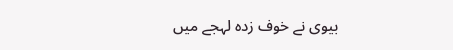بیوی نے خوف زدہ لہجے میں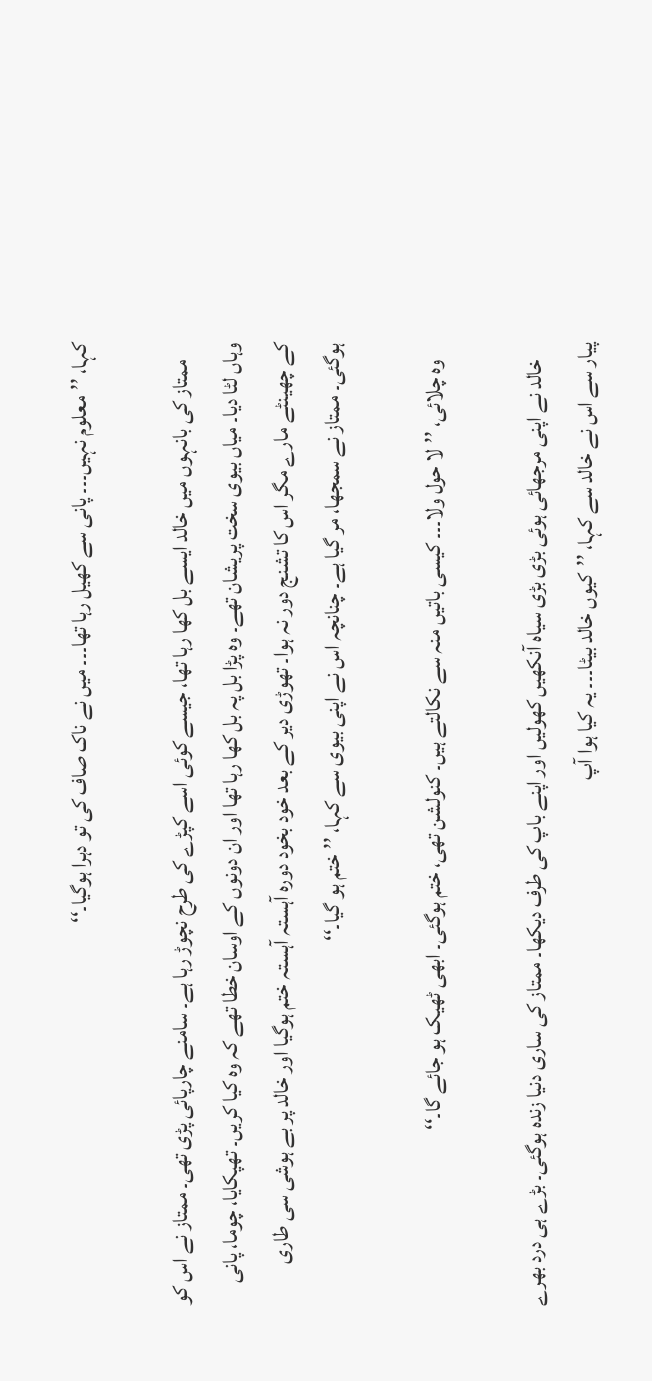کہا، ’’معلوم نہیں۔۔۔ پانی سے کھیل رہا تھا۔۔۔ میں نے ناک صاف کی تو دہرا ہوگیا۔‘‘

    ممتاز کی بانہوں میں خالد ایسے بل کھا رہا تھا، جیسے کوئی اسے کپڑے کی طرح نچوڑ رہا ہے۔ سامنے چارپائی پڑی تھی۔ ممتاز نے اس کو وہاں لٹا دیا۔ میاں بیوی سخت پریشان تھے۔ وہ پڑا بل پہ بل کھا رہا تھا اور ان دونوں کے اوسان خطا تھے کہ وہ کیا کریں۔ تھپکایا، چوما، پانی کے چھینٹے مارے مگر اس کا تشنج دور نہ ہوا۔ تھوڑی دیر کے بعد خود بخود دورہ آہستہ آہستہ ختم ہوگیا اور خالد پر بے ہوشی سی طاری ہوگئی۔ ممتاز نے سمجھا، مر گیا ہے۔ چنانچہ اس نے اپنی بیوی سے کہا، ’’ختم ہو گیا۔‘‘

    وہ چلائی، ’’لا حول ولا۔۔۔ کیسی باتیں منہ سے نکالتے ہیں۔ کنولشن تھی، ختم ہوگئی۔ ابھی ٹھیک ہو جائے گا۔‘‘

    خالد نے اپنی مرجھائی ہوئی بڑی بڑی سیاہ آنکھیں کھولیں اور اپنے باپ کی طرف دیکھا۔ ممتاز کی ساری دنیا زندہ ہوگئی۔ بڑے ہی درد بھرے پیار سے اس نے خالد سے کہا، ’’کیوں خالد بیٹا۔۔۔ یہ کیا ہوا آپ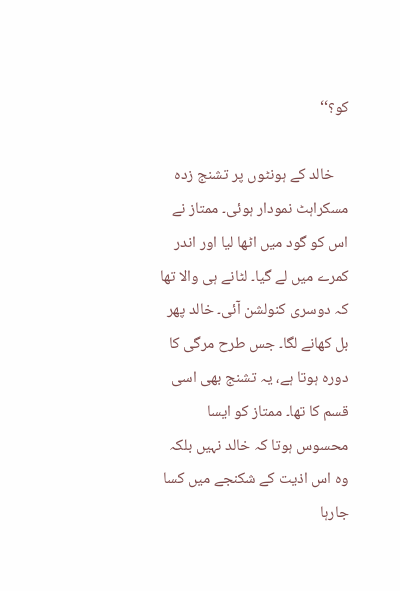کو؟‘‘

    خالد کے ہونٹوں پر تشنج زدہ مسکراہٹ نمودار ہوئی۔ ممتاز نے اس کو گود میں اٹھا لیا اور اندر کمرے میں لے گیا۔ لٹانے ہی والا تھا کہ دوسری کنولشن آئی۔ خالد پھر بل کھانے لگا۔ جس طرح مرگی کا دورہ ہوتا ہے، یہ تشنج بھی اسی قسم کا تھا۔ ممتاز کو ایسا محسوس ہوتا کہ خالد نہیں بلکہ وہ اس اذیت کے شکنجے میں کسا جارہا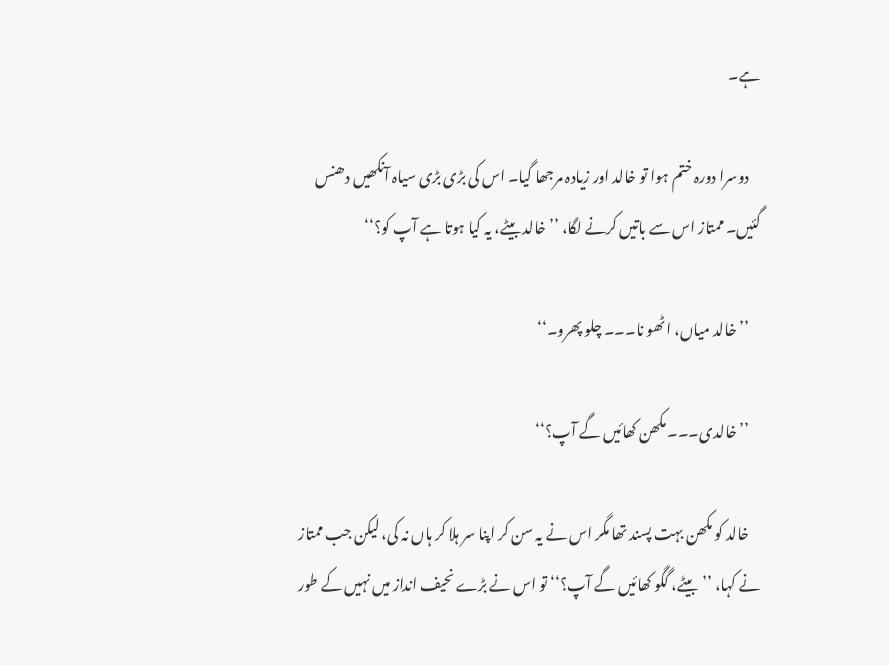ہے۔

    دوسرا دورہ ختم ہوا تو خالد اور زیادہ مرجھا گیا۔ اس کی بڑی بڑی سیاہ آنکھیں دھنس گئیں۔ ممتاز اس سے باتیں کرنے لگا، ’’خالد بیٹے، یہ کیا ہوتا ہے آپ کو؟‘‘

    ’’خالد میاں، اٹھو نا۔۔۔ چلو پھرو۔‘‘

    ’’خالدی۔۔۔ مکھن کھائیں گے آپ؟‘‘

    خالد کو مکھن بہت پسند تھا مگر اس نے یہ سن کر اپنا سر ہلا کر ہاں نہ کی، لیکن جب ممتاز نے کہا، ’’بیٹے، گگو کھائیں گے آپ؟‘‘ تو اس نے بڑے نحیف انداز میں نہیں کے طور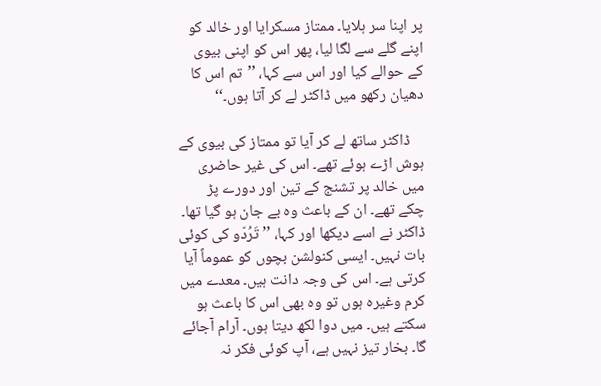پر اپنا سر ہلایا۔ ممتاز مسکرایا اور خالد کو اپنے گلے سے لگا لیا، پھر اس کو اپنی بیوی کے حوالے کیا اور اس سے کہا، ’’تم اس کا دھیان رکھو میں ڈاکٹر لے کر آتا ہوں۔‘‘

    ڈاکٹر ساتھ لے کر آیا تو ممتاز کی بیوی کے ہوش اڑے ہوئے تھے۔ اس کی غیر حاضری میں خالد پر تشنج کے تین اور دورے پڑ چکے تھے۔ ان کے باعث وہ بے جان ہو گیا تھا۔ ڈاکٹر نے اسے دیکھا اور کہا، ’’تَرُدّو کی کوئی بات نہیں۔ ایسی کنولشن بچوں کو عموماً آیا کرتی ہے۔ اس کی وجہ دانت ہیں۔ معدے میں کرم وغیرہ ہوں تو وہ بھی اس کا باعث ہو سکتے ہیں۔ میں دوا لکھ دیتا ہوں۔ آرام آجائے گا۔ بخار تیز نہیں ہے، آپ کوئی فکر نہ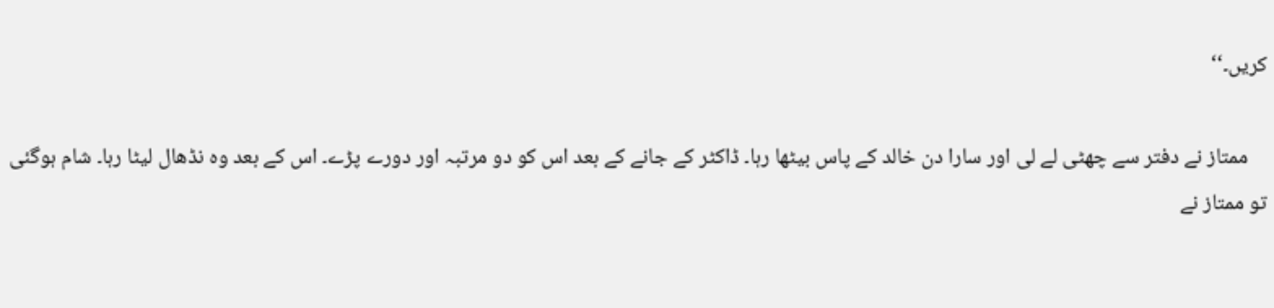کریں۔‘‘

    ممتاز نے دفتر سے چھٹی لے لی اور سارا دن خالد کے پاس بیٹھا رہا۔ ڈاکٹر کے جانے کے بعد اس کو دو مرتبہ اور دورے پڑے۔ اس کے بعد وہ نڈھال لیٹا رہا۔ شام ہوگئی تو ممتاز نے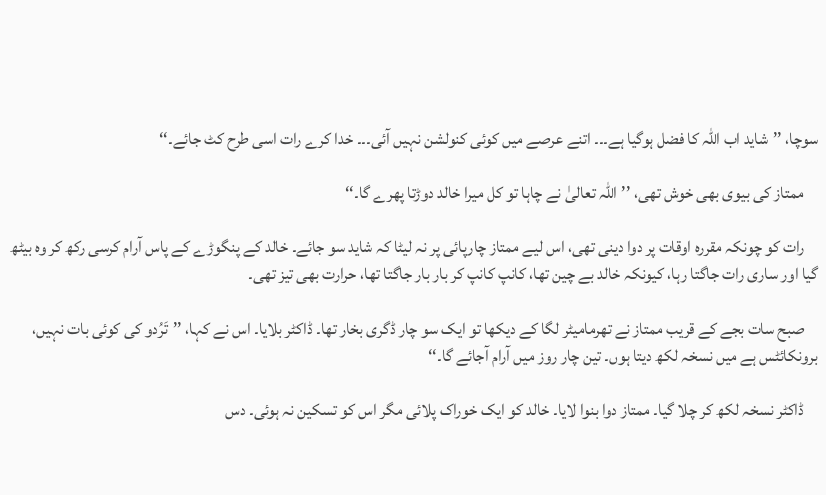سوچا، ’’شاید اب اللہ کا فضل ہوگیا ہے۔۔۔ اتنے عرصے میں کوئی کنولشن نہیں آئی۔۔۔ خدا کرے رات اسی طرح کٹ جائے۔‘‘

    ممتاز کی بیوی بھی خوش تھی، ’’اللہ تعالیٰ نے چاہا تو کل میرا خالد دوڑتا پھرے گا۔‘‘

    رات کو چونکہ مقررہ اوقات پر دوا دینی تھی، اس لیے ممتاز چارپائی پر نہ لیٹا کہ شاید سو جائے۔ خالد کے پنگوڑے کے پاس آرام کرسی رکھ کر وہ بیٹھ گیا اور ساری رات جاگتا رہا، کیونکہ خالد بے چین تھا، کانپ کانپ کر بار بار جاگتا تھا، حرارت بھی تیز تھی۔

    صبح سات بجے کے قریب ممتاز نے تھرمامیٹر لگا کے دیکھا تو ایک سو چار ڈگری بخار تھا۔ ڈاکٹر بلایا۔ اس نے کہا، ’’تَرُدو کی کوئی بات نہیں، برونکائٹس ہے میں نسخہ لکھ دیتا ہوں۔ تین چار روز میں آرام آجائے گا۔‘‘

    ڈاکٹر نسخہ لکھ کر چلا گیا۔ ممتاز دوا بنوا لایا۔ خالد کو ایک خوراک پلائی مگر اس کو تسکین نہ ہوئی۔ دس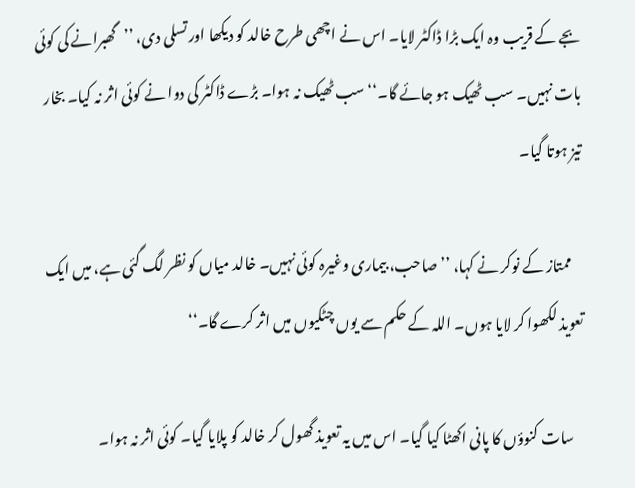بجے کے قریب وہ ایک بڑا ڈاکٹر لایا۔ اس نے اچھی طرح خالد کو دیکھا اور تسلی دی، ’’گھبرانے کی کوئی بات نہیں۔ سب ٹھیک ہو جائے گا۔‘‘ سب ٹھیک نہ ہوا۔ بڑے ڈاکٹر کی دوا نے کوئی اثر نہ کیا۔ بخار تیز ہوتا گیا۔

    ممتاز کے نوکر نے کہا، ’’صاحب، بیماری وغیرہ کوئی نہیں۔ خالد میاں کو نظر لگ گئی ہے، میں ایک تعویذ لکھوا کر لایا ہوں۔ اللہ کے حکم سے یوں چٹکیوں میں اثر کرے گا۔‘‘

    سات کنوؤں کا پانی اکھٹا کیا گیا۔ اس میں یہ تعویذ گھول کر خالد کو پلایا گیا۔ کوئی اثر نہ ہوا۔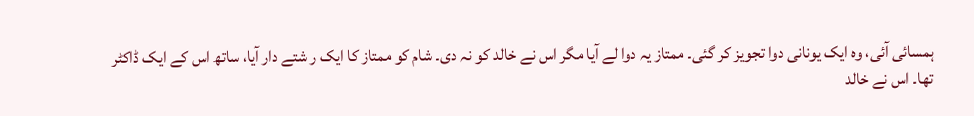ہمسائی آئی، وہ ایک یونانی دوا تجویز کر گئی۔ ممتاز یہ دوا لے آیا مگر اس نے خالد کو نہ دی۔ شام کو ممتاز کا ایک ر شتے دار آیا، ساتھ اس کے ایک ڈاکٹر تھا۔ اس نے خالد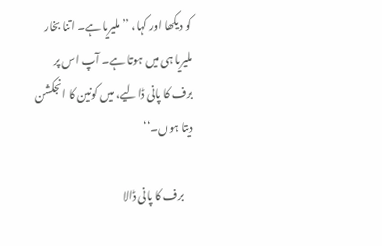کو دیکھا اور کہا، ’’ملیریا ہے۔ اتنا بخار ملیریا ہی میں ہوتا ہے۔ آپ اس پر برف کا پانی ڈالیے، میں کونین کا انجکشن دیتا ہوں۔‘‘

    برف کا پانی ڈالا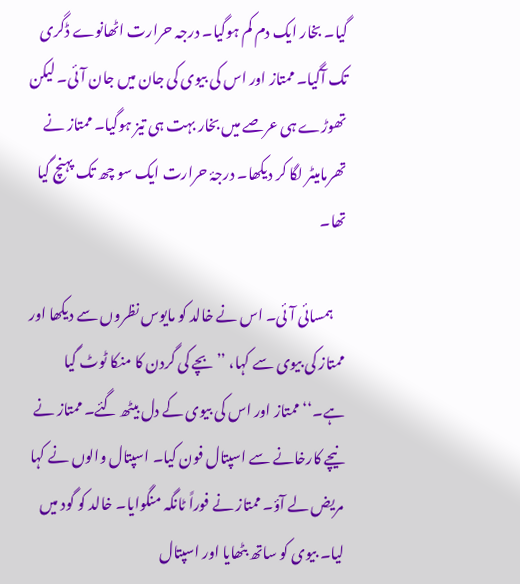گیا۔ بخار ایک دم کم ہوگیا۔ درجہ حرارت اٹھانوے ڈگری تک آگیا۔ ممتاز اور اس کی بیوی کی جان میں جان آئی۔ لیکن تھوڑے ہی عرصے میں بخار بہت ہی تیز ہوگیا۔ ممتاز نے تھرمامیٹر لگا کر دیکھا۔ درجۂ حرارت ایک سو چھ تک پہنچ گیا تھا۔

    ہمسائی آئی۔ اس نے خالد کو مایوس نظروں سے دیکھا اور ممتاز کی بیوی سے کہا، ’’بچے کی گردن کا منکا ٹوٹ گیا ہے۔‘‘ ممتاز اور اس کی بیوی کے دل بیٹھ گئے۔ ممتاز نے نیچے کارخانے سے اسپتال فون کیا۔ اسپتال والوں نے کہا مریض لے آؤ۔ ممتاز نے فوراً ٹانگہ منگوایا۔ خالد کو گود میں لیا۔ بیوی کو ساتھ بٹھایا اور اسپتال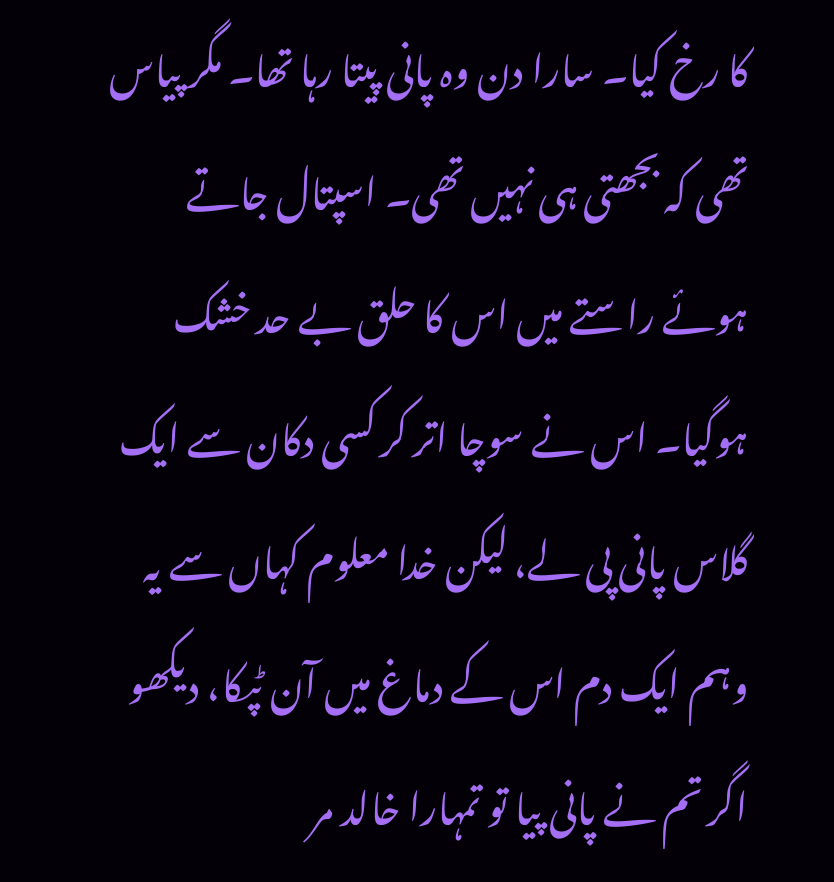کا رخ کیا۔ سارا دن وہ پانی پیتا رہا تھا۔ مگر پیاس تھی کہ بجھتی ہی نہیں تھی۔ اسپتال جاتے ہوئے راستے میں اس کا حلق بے حد خشک ہوگیا۔ اس نے سوچا اتر کر کسی دکان سے ایک گلاس پانی پی لے، لیکن خدا معلوم کہاں سے یہ وہم ایک دم اس کے دماغ میں آن ٹپکا، دیکھو اگر تم نے پانی پیا تو تمہارا خالد مر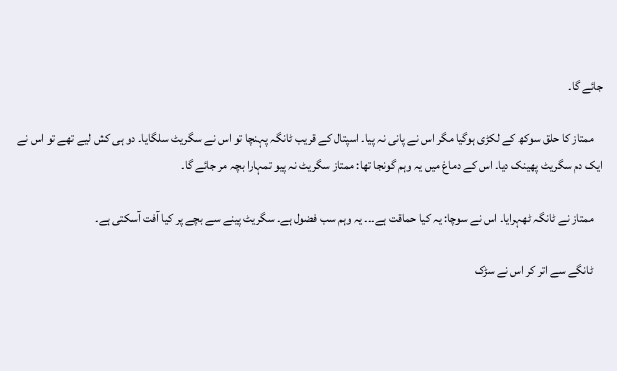جائے گا۔

    ممتاز کا حلق سوکھ کے لکڑی ہوگیا مگر اس نے پانی نہ پیا۔ اسپتال کے قریب ٹانگہ پہنچا تو اس نے سگریٹ سلگایا۔ دو ہی کش لیے تھے تو اس نے ایک دم سگریٹ پھینک دیا۔ اس کے دماغ میں یہ وہم گونجا تھا: ممتاز سگریٹ نہ پیو تمہارا بچہ مر جائے گا۔

    ممتاز نے ٹانگہ ٹھہرایا۔ اس نے سوچا: یہ کیا حماقت ہے۔۔۔ یہ وہم سب فضول ہے۔ سگریٹ پینے سے بچے پر کیا آفت آسکتی ہے۔

    ٹانگے سے اتر کر اس نے سڑک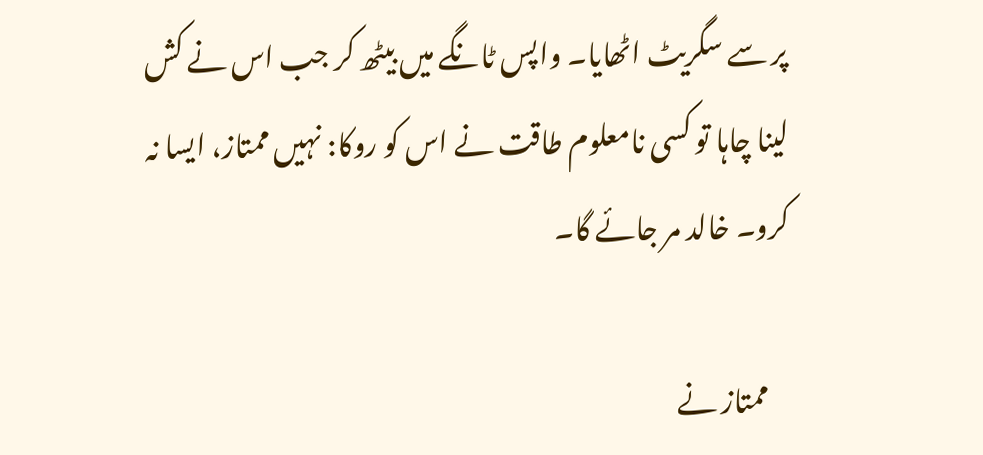پر سے سگریٹ اٹھایا۔ واپس ٹانگے میں بیٹھ کر جب اس نے کش لینا چاہا تو کسی نامعلوم طاقت نے اس کو روکا: نہیں ممتاز، ایسا نہ کرو۔ خالد مر جائے گا۔

    ممتاز نے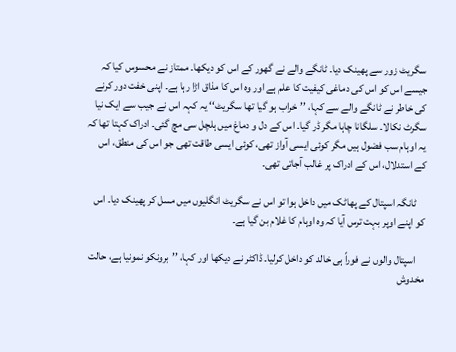سگریٹ زور سے پھینک دیا۔ ٹانگے والے نے گھور کے اس کو دیکھا۔ ممتاز نے محسوس کیا کہ جیسے اس کو اس کی دماغی کیفیت کا علم ہے اور وہ اس کا مذاق اڑا رہا ہے۔ اپنی خفت دور کرنے کی خاطر نے ٹانگے والے سے کہا، ’’خراب ہو گیا تھا سگریٹ‘‘ یہ کہہ اس نے جیب سے ایک نیا سگرٹ نکالا۔ سلگانا چاہا مگر ڈر گیا۔ اس کے دل و دماغ میں ہلچل سی مچ گئی۔ ادراک کہتا تھا کہ یہ اوہام سب فضول ہیں مگر کوئی ایسی آواز تھی، کوئی ایسی طاقت تھی جو اس کی منطق، اس کے استدلال، اس کے ادراک پر غالب آجاتی تھی۔

    ٹانگہ اسپتال کے پھاٹک میں داخل ہوا تو اس نے سگریٹ انگلیوں میں مسل کر پھینک دیا۔ اس کو اپنے اوپر بہت ترس آیا کہ وہ اوہام کا غلام بن گیا ہے۔

    اسپتال والوں نے فوراً ہی خالد کو داخل کرلیا۔ ڈاکٹر نے دیکھا اور کہا، ’’برونکو نمونیا ہے، حالت مخدوش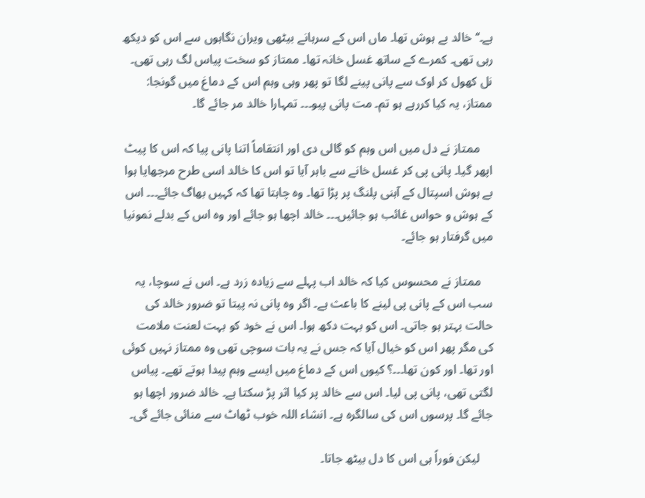ہے۔‘‘ خالد بے ہوش تھا۔ ماں اس کے سرہانے بیٹھی ویران نگاہوں سے اس کو دیکھ رہی تھی۔ کمرے کے ساتھ غسل خانہ تھا۔ ممتاز کو سخت پیاس لگ رہی تھی۔ نل کھول کر اوک سے پانی پینے لگا تو پھر وہی وہم اس کے دماغ میں گونجا: ممتاز، یہ کیا کررہے ہو تم۔ مت پانی پیو۔۔۔ تمہارا خالد مر جائے گا۔

    ممتاز نے دل میں اس وہم کو گالی دی اور انتقاماً اتنا پانی پیا کہ اس کا پیٹ اپھر گیا۔ پانی پی کر غسل خانے سے باہر آیا تو اس کا خالد اسی طرح مرجھایا ہوا بے ہوش اسپتال کے آہنی پلنگ پر پڑا تھا۔ وہ چاہتا تھا کہ کہیں بھاگ جائے۔۔۔ اس کے ہوش و حواس غائب ہو جائیں۔۔۔ خالد اچھا ہو جائے اور وہ اس کے بدلے نمونیا میں گرفتار ہو جائے۔

    ممتاز نے محسوس کیا کہ خالد اب پہلے سے زیادہ زرد ہے۔ اس نے سوچا، یہ سب اس کے پانی پی لینے کا باعث ہے۔ اگر وہ پانی نہ پیتا تو ضرور خالد کی حالت بہتر ہو جاتی۔ اس کو بہت دکھ ہوا۔ اس نے خود کو بہت لعنت ملامت کی مگر پھر اس کو خیال آیا کہ جس نے یہ بات سوچی تھی وہ ممتاز نہیں کوئی اور تھا۔ اور کون تھا۔۔۔؟ کیوں اس کے دماغ میں ایسے وہم پیدا ہوتے تھے۔ پیاس لگتی تھی، پانی پی لیا۔ اس سے خالد پر کیا اثر پڑ سکتا ہے۔ خالد ضرور اچھا ہو جائے گا۔ پرسوں اس کی سالگرہ ہے۔ انشاء اللہ خوب ٹھاٹ سے منائی جائے گی۔

    لیکن فوراً ہی اس کا دل بیٹھ جاتا۔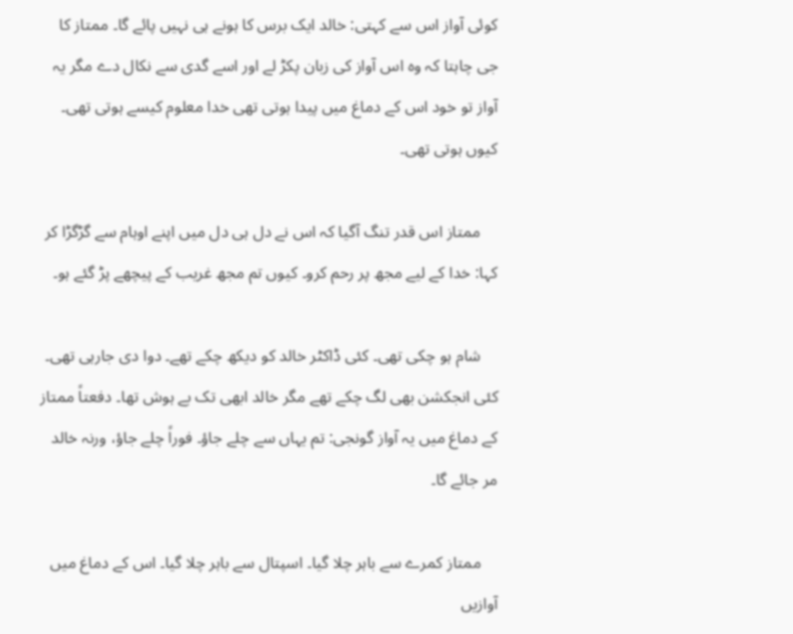کوئی آواز اس سے کہتی: خالد ایک برس کا ہونے ہی نہیں پائے گا۔ ممتاز کا جی چاہتا کہ وہ اس آواز کی زبان پکڑ لے اور اسے گدی سے نکال دے مگر یہ آواز تو خود اس کے دماغ میں پیدا ہوتی تھی خدا معلوم کیسے ہوتی تھی۔ کیوں ہوتی تھی۔

    ممتاز اس قدر تنگ آگیا کہ اس نے دل ہی دل میں اپنے اوہام سے گڑگڑا کر کہا: خدا کے لیے مجھ پر رحم کرو۔ کیوں تم مجھ غریب کے پیچھے پڑ گئے ہو۔

    شام ہو چکی تھی۔ کئی ڈاکٹر خالد کو دیکھ چکے تھے۔ دوا دی جارہی تھی۔ کئی انجکشن بھی لگ چکے تھے مگر خالد ابھی تک بے ہوش تھا۔ دفعتاً ممتاز کے دماغ میں یہ آواز گونجی: تم یہاں سے چلے جاؤ۔ فوراً چلے جاؤ، ورنہ خالد مر جائے گا۔

    ممتاز کمرے سے باہر چلا گیا۔ اسپتال سے باہر چلا گیا۔ اس کے دماغ میں آوازیں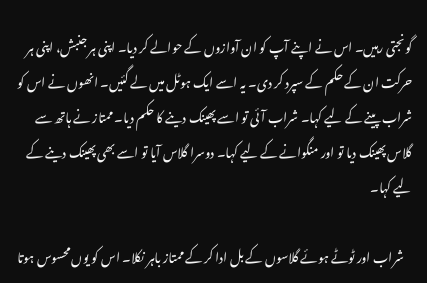گونجتی رہیں۔ اس نے اپنے آپ کو ان آوازوں کے حوالے کر دیا۔ اپنی ہر جنبش، اپنی ہر حرکت ان کے حکم کے سپرد کر دی۔ یہ اسے ایک ہوٹل میں لے گئیں۔ انھوں نے اس کو شراب پینے کے لیے کہا۔ شراب آئی تو اسے پھینک دینے کا حکم دیا۔ ممتاز نے ہاتھ سے گلاس پھینک دیا تو اور منگوانے کے لیے کہا۔ دوسرا گلاس آیا تو اسے بھی پھینک دینے کے لیے کہا۔

    شراب اور ٹوٹے ہوئے گلاسوں کے بل ادا کر کے ممتاز باہر نکلا۔ اس کو یوں محسوس ہوتا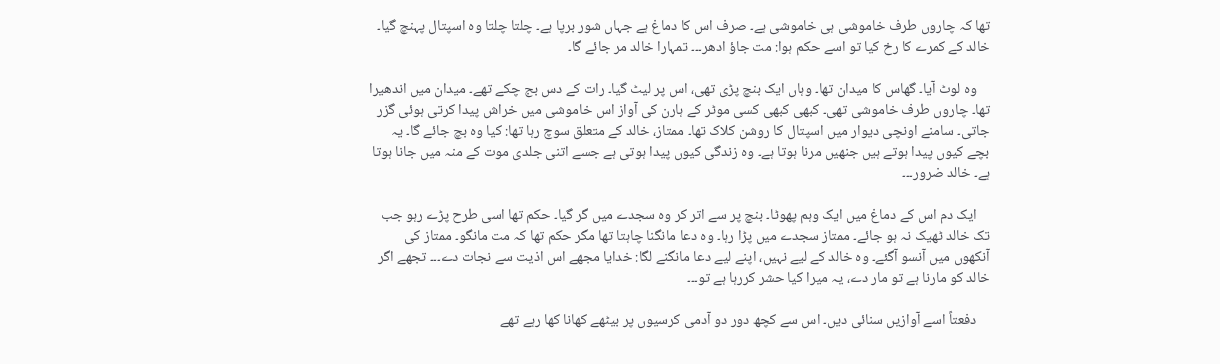تھا کہ چاروں طرف خاموشی ہی خاموشی ہے۔ صرف اس کا دماغ ہے جہاں شور برپا ہے۔ چلتا چلتا وہ اسپتال پہنچ گیا۔ خالد کے کمرے کا رخ کیا تو اسے حکم ہوا: مت جاؤ ادھر۔۔۔ تمہارا خالد مر جائے گا۔

    وہ لوٹ آیا۔ گھاس کا میدان تھا۔ وہاں ایک بنچ پڑی تھی، اس پر لیٹ گیا۔ رات کے دس بج چکے تھے۔ میدان میں اندھیرا تھا۔ چاروں طرف خاموشی تھی۔ کبھی کبھی کسی موٹر کے ہارن کی آواز اس خاموشی میں خراش پیدا کرتی ہوئی گزر جاتی۔ سامنے اونچی دیوار میں اسپتال کا روشن کلاک تھا۔ ممتاز، خالد کے متعلق سوچ رہا تھا: کیا وہ بچ جائے گا۔ یہ بچے کیوں پیدا ہوتے ہیں جنھیں مرنا ہوتا ہے۔ وہ زندگی کیوں پیدا ہوتی ہے جسے اتنی جلدی موت کے منہ میں جانا ہوتا ہے۔ خالد ضرور۔۔۔

    ایک دم اس کے دماغ میں ایک وہم پھوٹا۔ بنچ پر سے اتر کر وہ سجدے میں گر گیا۔ حکم تھا اسی طرح پڑے رہو جب تک خالد ٹھیک نہ ہو جائے۔ ممتاز سجدے میں پڑا رہا۔ وہ دعا مانگنا چاہتا تھا مگر حکم تھا کہ مت مانگو۔ ممتاز کی آنکھوں میں آنسو آگئے۔ وہ خالد کے لیے نہیں، اپنے لیے دعا مانگنے لگا: خدایا مجھے اس اذیت سے نجات دے۔۔۔ تجھے اگر خالد کو مارنا ہے تو مار دے، یہ میرا کیا حشر کررہا ہے تو۔۔۔

    دفعتاً اسے آوازیں سنائی دیں۔ اس سے کچھ دور دو آدمی کرسیوں پر بیٹھے کھانا کھا رہے تھے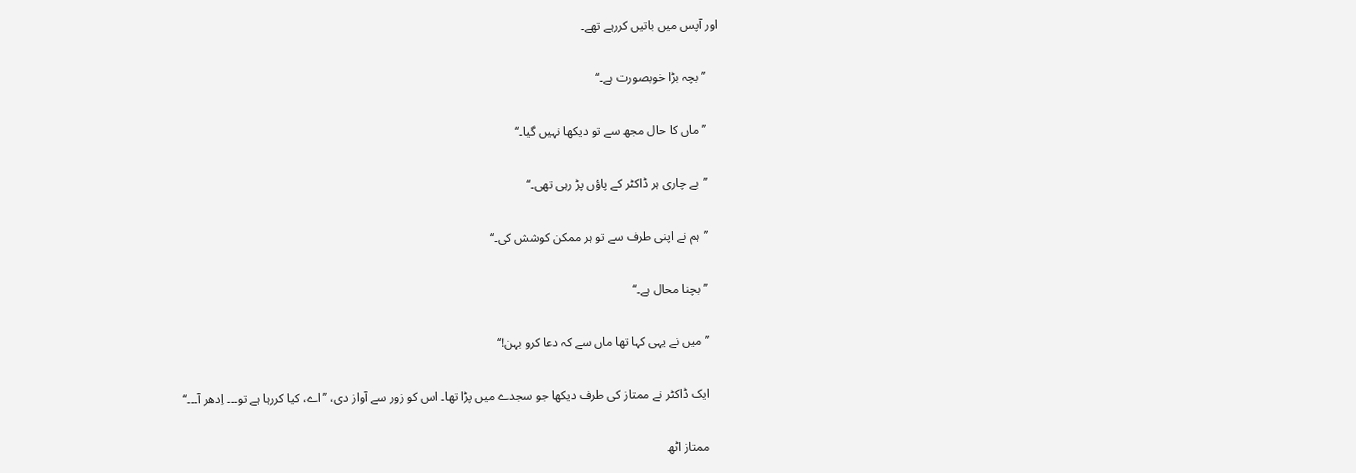اور آپس میں باتیں کررہے تھے۔

    ’’بچہ بڑا خوبصورت ہے۔‘‘

    ’’ماں کا حال مجھ سے تو دیکھا نہیں گیا۔‘‘

    ’’بے چاری ہر ڈاکٹر کے پاؤں پڑ رہی تھی۔‘‘

    ’’ہم نے اپنی طرف سے تو ہر ممکن کوشش کی۔‘‘

    ’’بچنا محال ہے۔‘‘

    ’’میں نے یہی کہا تھا ماں سے کہ دعا کرو بہن!‘‘

    ایک ڈاکٹر نے ممتاز کی طرف دیکھا جو سجدے میں پڑا تھا۔ اس کو زور سے آواز دی، ’’اے، کیا کررہا ہے تو۔۔۔ اِدھر آ۔۔۔‘‘

    ممتاز اٹھ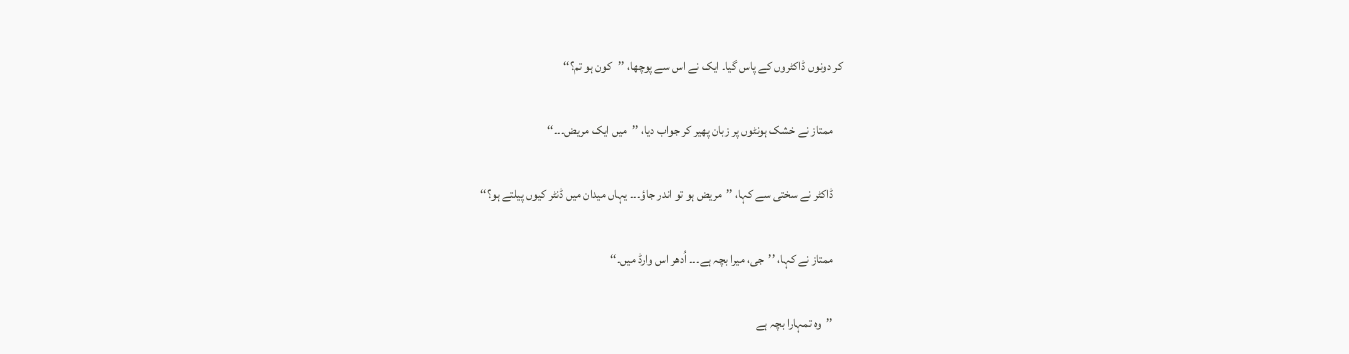کر دونوں ڈاکٹروں کے پاس گیا۔ ایک نے اس سے پوچھا، ’’کون ہو تم؟‘‘

    ممتاز نے خشک ہونٹوں پر زبان پھیر کر جواب دیا، ’’میں ایک مریض۔۔۔‘‘

    ڈاکٹر نے سختی سے کہا، ’’مریض ہو تو اندر جاؤ۔۔۔ یہاں میدان میں ڈنٹر کیوں پیلتے ہو؟‘‘

    ممتاز نے کہا، ’’جی، میرا بچہ ہے۔۔۔ اُدھر اس وارڈ میں۔‘‘

    ’’وہ تمہارا بچہ ہے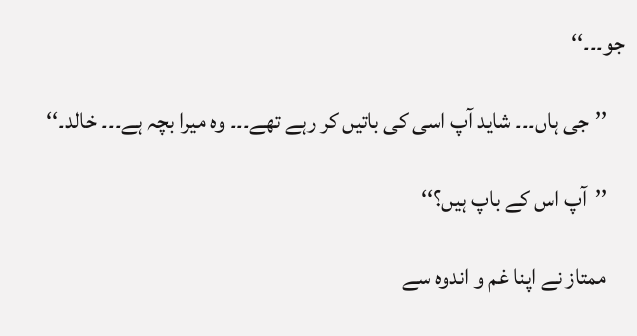جو۔۔۔‘‘

    ’’جی ہاں۔۔۔ شاید آپ اسی کی باتیں کر رہے تھے۔۔۔ وہ میرا بچہ ہے۔۔۔ خالد۔‘‘

    ’’آپ اس کے باپ ہیں؟‘‘

    ممتاز نے اپنا غم و اندوہ سے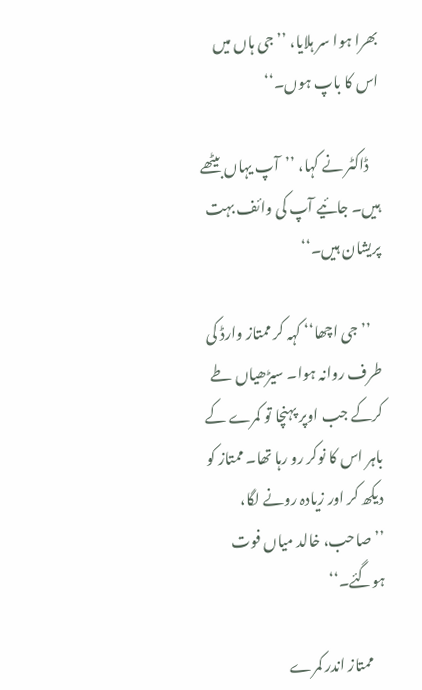بھرا ہوا سر ہلایا، ’’جی ہاں میں اس کا باپ ہوں۔‘‘

    ڈاکٹر نے کہا، ’’آپ یہاں بیٹھے ہیں۔ جائیے آپ کی وائف بہت پریشان ہیں۔‘‘

    ’’جی اچھا‘‘ کہہ کر ممتاز وارڈ کی طرف روانہ ہوا۔ سیڑھیاں طے کرکے جب اوپر پہنچا تو کمرے کے باہر اس کا نوکر رو رہا تھا۔ ممتاز کو دیکھ کر اور زیادہ رونے لگا، ’’صاحب، خالد میاں فوت ہوگئے۔‘‘

    ممتاز اندر کمرے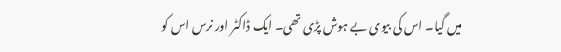میں گیا۔ اس کی بیوی بے ہوش پڑی تھی۔ ایک ڈاکٹر اور نرس اس کو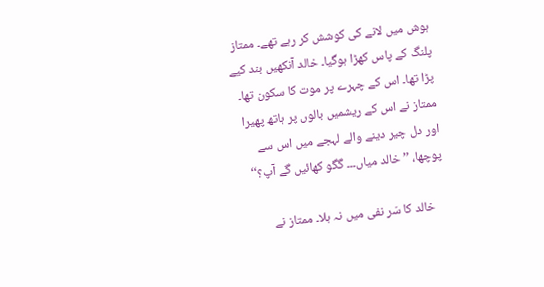ہوش میں لانے کی کوشش کر رہے تھے۔ ممتاز پلنگ کے پاس کھڑا ہوگیا۔ خالد آنکھیں بند کیے پڑا تھا۔ اس کے چہرے پر موت کا سکون تھا۔ ممتاز نے اس کے ریشمیں بالوں پر ہاتھ پھیرا اور دل چیر دینے والے لہجے میں اس سے پوچھا، ’’خالد میاں۔۔۔ گگو کھائیں گے آپ؟‘‘

    خالد کا سَر نفی میں نہ ہلا۔ ممتاز نے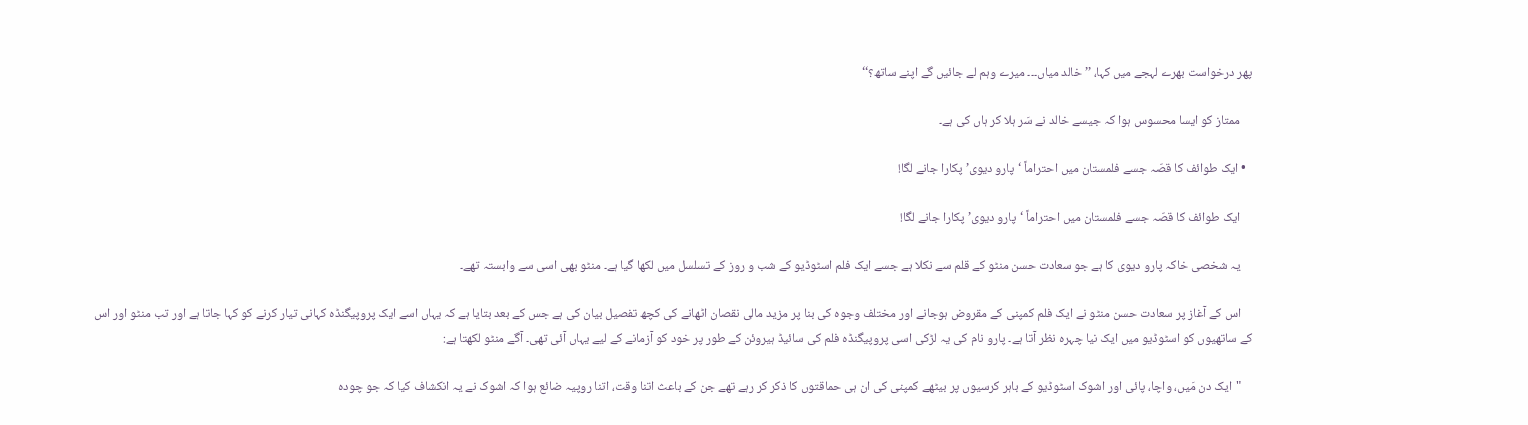پھر درخواست بھرے لہجے میں کہا، ’’خالد میاں۔۔۔ میرے وہم لے جائیں گے اپنے ساتھ؟‘‘

    ممتاز کو ایسا محسوس ہوا کہ جیسے خالد نے سَر ہلا کر ہاں کی ہے۔

  • ایک طوائف کا قصّہ جسے فلمستان میں‌ احتراماً ‘پارو دیوی’ پکارا جانے لگا!

    ایک طوائف کا قصّہ جسے فلمستان میں‌ احتراماً ‘پارو دیوی’ پکارا جانے لگا!

    یہ شخصی خاکہ پارو دیوی کا ہے جو سعادت حسن منٹو کے قلم سے نکلا ہے جسے ایک فلم اسٹوڈیو کے شب و روز کے تسلسل میں لکھا گیا ہے۔ منٹو بھی اسی سے وابستہ تھے۔

    اس کے آغاز پر سعادت حسن منٹو نے ایک فلم کمپنی کے مقروض ہوجانے اور مختلف وجوہ کی بنا پر مزید مالی نقصان اٹھانے کی کچھ تفصیل بیان کی ہے جس کے بعد بتایا ہے کہ یہاں اسے ایک پروپیگنڈہ کہانی تیار کرنے کو کہا جاتا ہے اور تب منٹو اور اس کے ساتھیوں کو اسٹوڈیو میں ایک نیا چہرہ نظر آتا ہے۔ پارو نام کی یہ لڑکی اسی پروپیگنڈہ فلم کی سائیڈ ہیروئن کے طور پر خود کو آزمانے کے لیے یہاں آئی تھی۔ آگے منٹو لکھتا ہے:

    "ایک دن مَیں، واچا، پائی اور اشوک اسٹوڈیو کے باہر کرسیوں پر بیٹھے کمپنی کی ان ہی حماقتوں کا ذکر کر رہے تھے جن کے باعث اتنا وقت، اتنا روپیہ ضائع ہوا کہ اشوک نے یہ انکشاف کیا کہ جو چودہ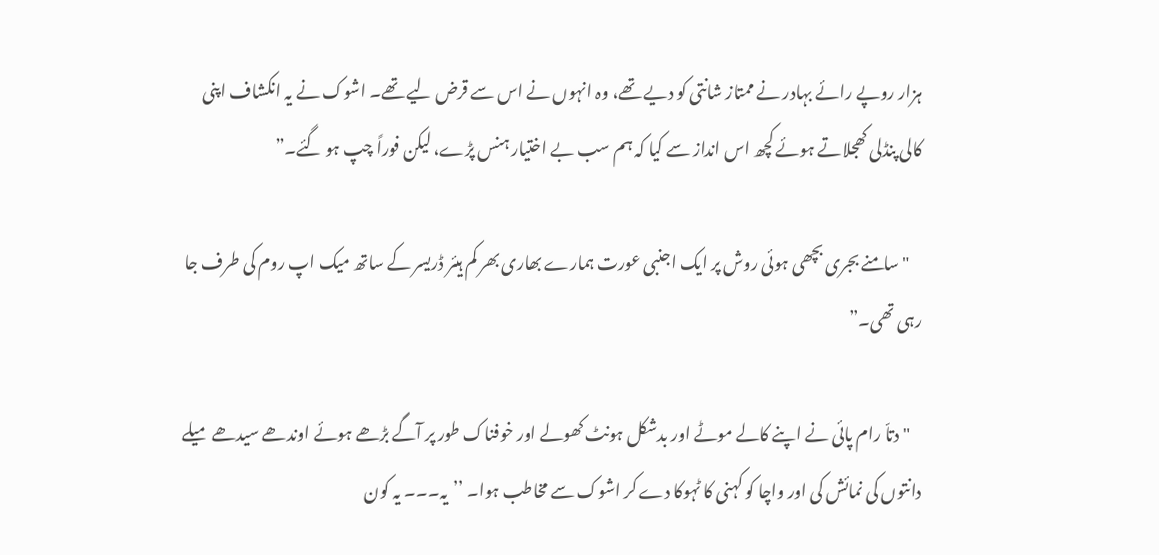ہزار روپے رائے بہادر نے ممتاز شانتی کو دیے تھے، وہ انہوں نے اس سے قرض لیے تھے۔ اشوک نے یہ انکشاف اپنی کالی پنڈلی کھجلاتے ہوئے کچھ اس انداز سے کیا کہ ہم سب بے اختیار ہنس پڑے، لیکن فوراً چپ ہو گئے۔”

    "سامنے بجری بچھی ہوئی روش پر ایک اجنبی عورت ہمارے بھاری بھر کم ہیئر ڈریسر کے ساتھ میک اپ روم کی طرف جا رہی تھی۔”

    "دتاّ رام پائی نے اپنے کالے موٹے اور بدشکل ہونٹ کھولے اور خوفناک طور پر آگے بڑھے ہوئے اوندھے سیدھے میلے دانتوں کی نمائش کی اور واچا کو کہنی کا ٹہوکا دے کر اشوک سے مخاطب ہوا۔ ’’یہ۔۔۔ یہ کون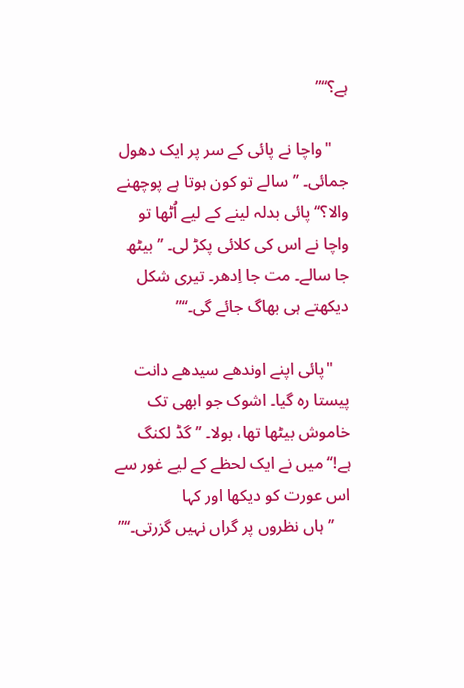ہے؟‘‘”

    "واچا نے پائی کے سر پر ایک دھول جمائی۔ ’’سالے تو کون ہوتا ہے پوچھنے والا؟‘‘ پائی بدلہ لینے کے لیے اُٹھا تو واچا نے اس کی کلائی پکڑ لی۔ ’’بیٹھ جا سالے۔ مت جا اِدھر۔ تیری شکل دیکھتے ہی بھاگ جائے گی۔‘‘”

    "پائی اپنے اوندھے سیدھے دانت پیستا رہ گیا۔ اشوک جو ابھی تک خاموش بیٹھا تھا، بولا۔ ’’گڈ لکنگ ہے!‘‘ میں نے ایک لحظے کے لیے غور سے اس عورت کو دیکھا اور کہا
    ’’ہاں نظروں پر گراں نہیں گزرتی۔‘‘”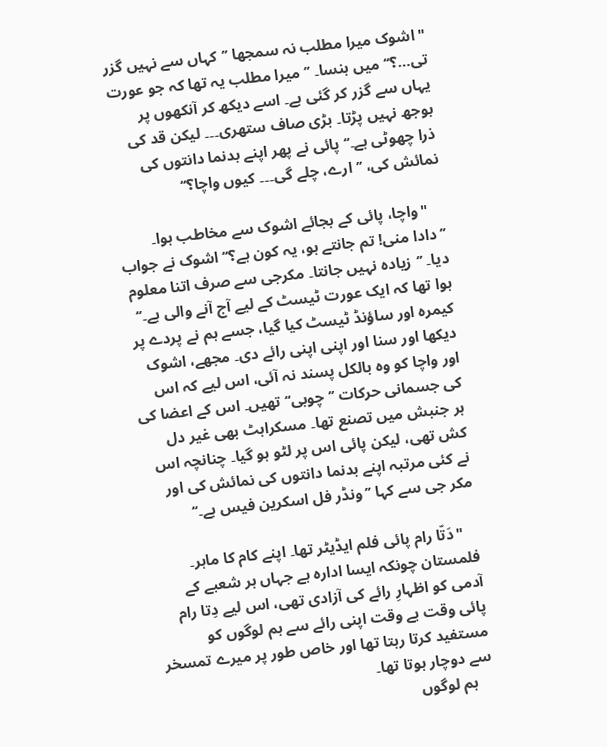"اشوک میرا مطلب نہ سمجھا ’’کہاں سے نہیں گزر تی…؟‘‘ میں ہنسا۔ ’’میرا مطلب یہ تھا کہ جو عورت یہاں سے گزر کر گئی ہے۔ اسے دیکھ کر آنکھوں پر بوجھ نہیں پڑتا۔ بڑی صاف ستھری۔۔۔ لیکن قد کی ذرا چھوٹی ہے۔‘‘ پائی نے پھر اپنے بدنما دانتوں کی نمائش کی، ’’ارے، چلے گی۔۔۔ کیوں واچا؟‘‘

    "واچا، پائی کے بجائے اشوک سے مخاطب ہوا۔ ’’دادا منی! تم جانتے ہو، یہ کون ہے؟‘‘ اشوک نے جواب دیا۔ ’’زیادہ نہیں جانتا۔ مکرجی سے صرف اتنا معلوم ہوا تھا کہ ایک عورت ٹیسٹ کے لیے آج آنے والی ہے۔‘‘ کیمرہ اور ساؤنڈ ٹیسٹ کیا گیا، جسے ہم نے پردے پر دیکھا اور سنا اور اپنی اپنی رائے دی۔ مجھے، اشوک اور واچا کو وہ بالکل پسند نہ آئی، اس لیے کہ اس کی جسمانی حرکات ’’چوبی‘‘ تھیں۔ اس کے اعضا کی ہر جنبش میں تصنع تھا۔ مسکراہٹ بھی غیر دل کش تھی، لیکن پائی اس پر لٹو ہو گیا۔ چنانچہ اس نے کئی مرتبہ اپنے بدنما دانتوں کی نمائش کی اور مکر جی سے کہا ’’ونڈر فل اسکرین فیس ہے۔‘‘

    "دَتّا رام پائی فلم ایڈیٹر تھا۔ اپنے کام کا ماہر۔ فلمستان چونکہ ایسا ادارہ ہے جہاں ہر شعبے کے آدمی کو اظہارِ رائے کی آزادی تھی، اس لیے دِتا رام پائی وقت بے وقت اپنی رائے سے ہم لوگوں کو مستفید کرتا رہتا تھا اور خاص طور پر میرے تمسخر سے دوچار ہوتا تھا۔
    ہم لوگوں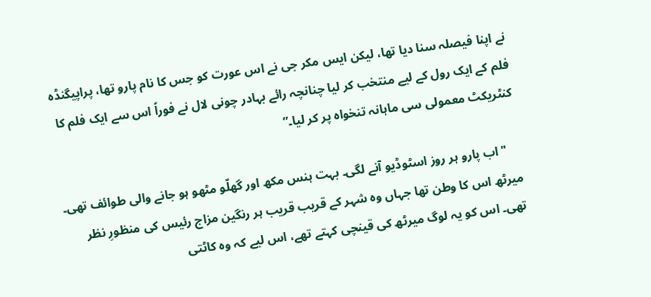نے اپنا فیصلہ سنا دیا تھا، لیکن ایس مکر جی نے اس عورت کو جس کا نام پارو تھا، پراپیگنڈہ فلم کے ایک رول کے لیے منتخب کر لیا چنانچہ رائے بہادر چونی لال نے فوراً اس سے ایک فلم کا کنٹریکٹ معمولی سی ماہانہ تنخواہ پر کر لیا۔”

    "اب پارو ہر روز اسٹوڈیو آنے لگی۔ بہت ہنس مکھ اور گھلّو مٹھو ہو جانے والی طوائف تھی۔ میرٹھ اس کا وطن تھا جہاں وہ شہر کے قریب قریب ہر رنگین مزاج رئیس کی منظورِ نظر تھی۔ اس کو یہ لوگ میرٹھ کی قینچی کہتے تھے، اس لیے کہ وہ کاٹتی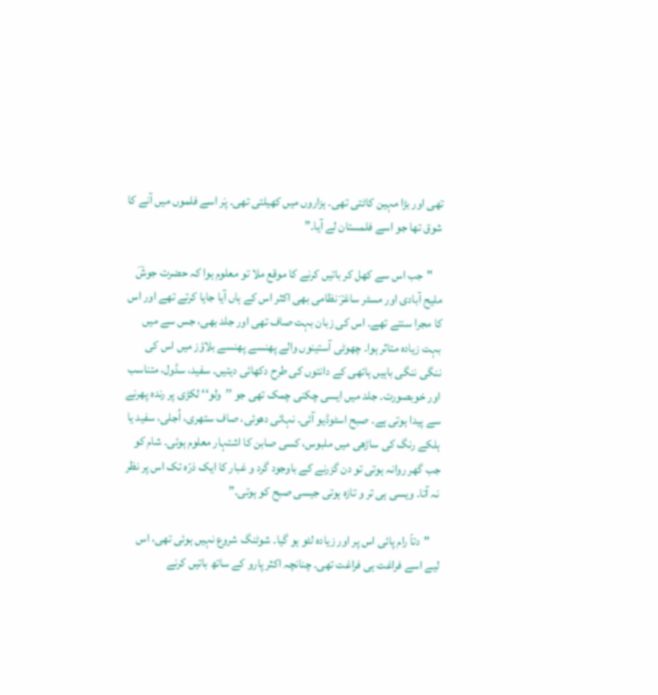تھی اور بڑا مہین کاٹتی تھی۔ ہزاروں میں کھیلتی تھی۔ پَر اسے فلموں میں آنے کا شوق تھا جو اسے فلمستان لے آیا۔”

    "جب اس سے کھل کر باتیں کرنے کا موقع ملا تو معلوم ہوا کہ حضرت جوشؔ ملیح آبادی اور مسٹر ساغرؔ نظامی بھی اکثر اس کے ہاں آیا جایا کرتے تھے اور اس کا مجرا سنتے تھے۔ اس کی زبان بہت صاف تھی اور جلد بھی، جس سے میں بہت زیادہ متاثر ہوا۔ چھوٹی آستینوں والے پھنسے پھنسے بلاؤز میں اس کی ننگی ننگی باہیں ہاتھی کے دانتوں کی طرح دکھائی دیتیں۔ سفید، سڈول، متناسب اور خوبصورت۔ جلد میں ایسی چکنی چمک تھی جو ’’ولو‘‘ لکڑی پر رندہ پھرنے سے پیدا ہوتی ہے۔ صبح اسٹوڈیو آئی۔ نہائی دھوئی، صاف ستھری، اُجلی، سفید یا ہلکے رنگ کی ساڑھی میں ملبوس، کسی صابن کا اشتہار معلوم ہوئی۔ شام کو جب گھر روانہ ہوتی تو دن گزرنے کے باوجود گرد و غبار کا ایک ذرّہ تک اس پر نظر نہ آتا۔ ویسی ہی تر و تازہ ہوتی جیسی صبح کو ہوتی۔”

    "دتاّ رام پائی اس پر اور زیادہ لٹو ہو گیا۔ شوٹنگ شروع نہیں ہوئی تھی، اس لیے اسے فراغت ہی فراغت تھی۔ چنانچہ اکثر پارو کے ساتھ باتیں کرنے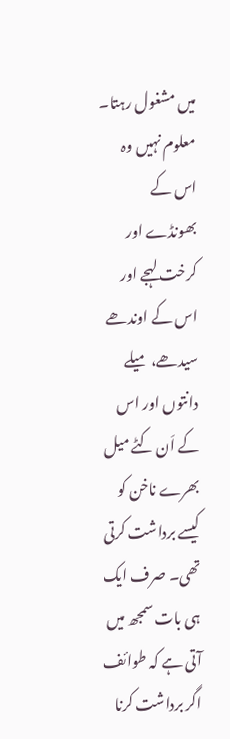میں مشغول رہتا۔ معلوم نہیں وہ اس کے بھونڈے اور کرخت لہجے اور اس کے اوندھے سیدھے، میلے دانتوں اور اس کے اَن کٹے میل بھرے ناخن کو کیسے برداشت کرتی تھی۔ صرف ایک ہی بات سمجھ میں آتی ہے کہ طوائف اگر برداشت کرنا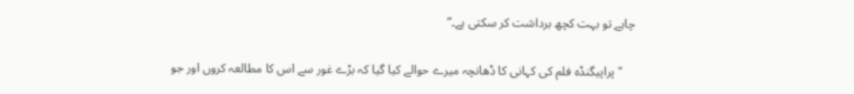چاہے تو بہت کچھ برداشت کر سکتی ہے۔”

    "پراپیگنڈہ فلم کی کہانی کا ڈھانچہ میرے حوالے کیا گیا کہ بڑے غور سے اس کا مطالعہ کروں اور جو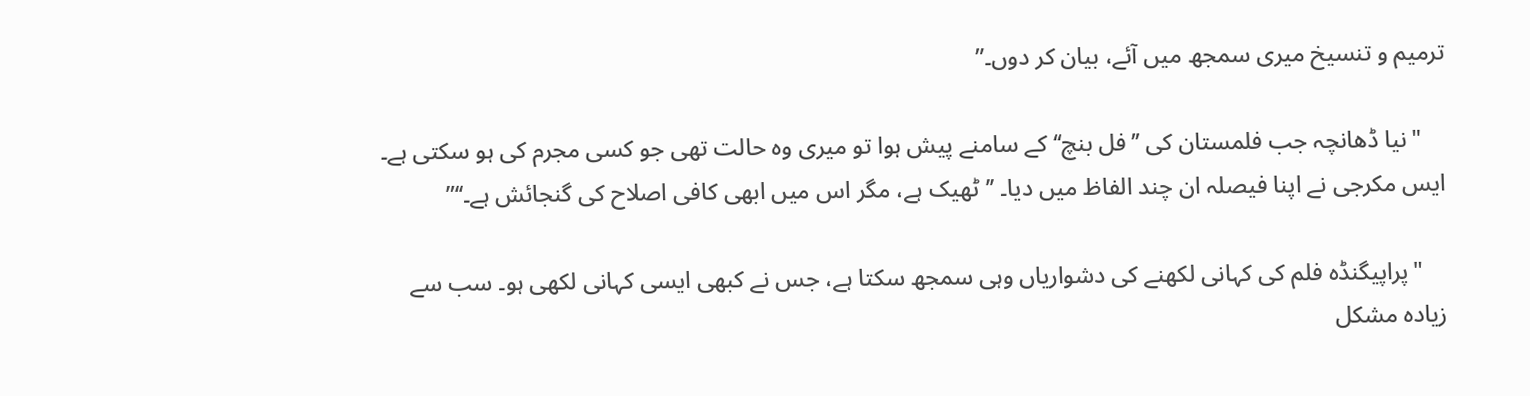ترمیم و تنسیخ میری سمجھ میں آئے، بیان کر دوں۔”

    "نیا ڈھانچہ جب فلمستان کی ’’فل بنچ‘‘ کے سامنے پیش ہوا تو میری وہ حالت تھی جو کسی مجرم کی ہو سکتی ہے۔ ایس مکرجی نے اپنا فیصلہ ان چند الفاظ میں دیا۔ ’’ٹھیک ہے، مگر اس میں ابھی کافی اصلاح کی گنجائش ہے۔‘‘”

    "پراپیگنڈہ فلم کی کہانی لکھنے کی دشواریاں وہی سمجھ سکتا ہے، جس نے کبھی ایسی کہانی لکھی ہو۔ سب سے زیادہ مشکل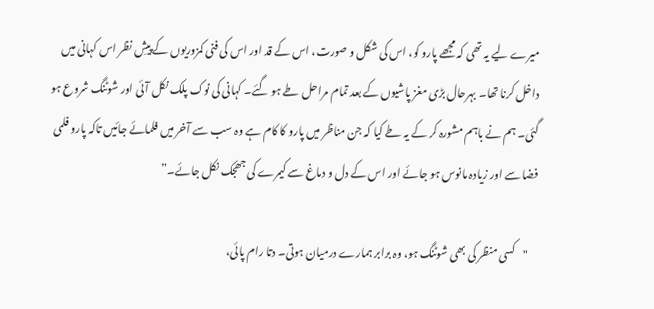میرے لیے یہ تھی کہ مجھے پارو کو، اس کی شکل و صورت، اس کے قد اور اس کی فنی کمزوریوں کے پیشِ نظر اس کہانی میں داخل کرنا تھا۔ بہرحال بڑی مغز پاشیوں کے بعد تمام مراحل طے ہو گئے۔ کہانی کی نوک پلک نکل آئی اور شوٹنگ شروع ہو گئی۔ ہم نے باہم مشورہ کر کے یہ طے کیا کہ جن مناظر میں پارو کا کام ہے وہ سب سے آخر میں فلمائے جائیں تاکہ پارو فلمی فضا سے اور زیادہ مانوس ہو جائے اور اس کے دل و دماغ سے کیمرے کی جھجک نکل جائے۔”

    "کسی منظر کی بھی شوٹنگ ہو، وہ برابر ہمارے درمیان ہوتی۔ دتا رام پائی،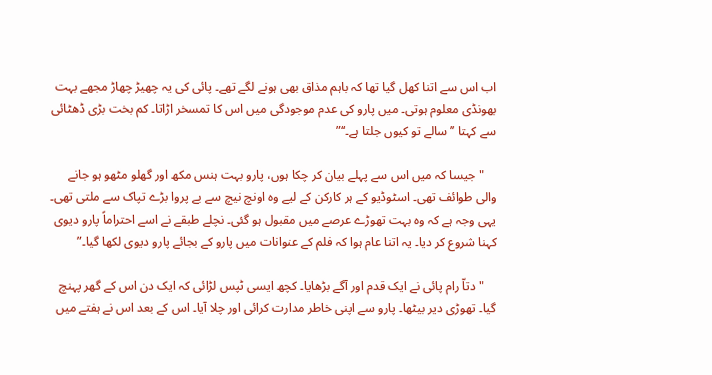اب اس سے اتنا کھل گیا تھا کہ باہم مذاق بھی ہونے لگے تھے۔ پائی کی یہ چھیڑ چھاڑ مجھے بہت بھونڈی معلوم ہوتی۔ میں پارو کی عدم موجودگی میں اس کا تمسخر اڑاتا۔ کم بخت بڑی ڈھٹائی سے کہتا ’’سالے تو کیوں جلتا ہے۔‘‘”

    "جیسا کہ میں اس سے پہلے بیان کر چکا ہوں، پارو بہت ہنس مکھ اور گھلو مٹھو ہو جانے والی طوائف تھی۔ اسٹوڈیو کے ہر کارکن کے لیے وہ اونچ نیچ سے بے پروا بڑے تپاک سے ملتی تھی۔ یہی وجہ ہے کہ وہ بہت تھوڑے عرصے میں مقبول ہو گئی۔ نچلے طبقے نے اسے احتراماً پارو دیوی کہنا شروع کر دیا۔ یہ اتنا عام ہوا کہ فلم کے عنوانات میں پارو کے بجائے پارو دیوی لکھا گیا۔”

    "دتاّ رام پائی نے ایک قدم اور آگے بڑھایا۔ کچھ ایسی ٹپس لڑائی کہ ایک دن اس کے گھر پہنچ گیا۔ تھوڑی دیر بیٹھا۔ پارو سے اپنی خاطر مدارت کرائی اور چلا آیا۔ اس کے بعد اس نے ہفتے میں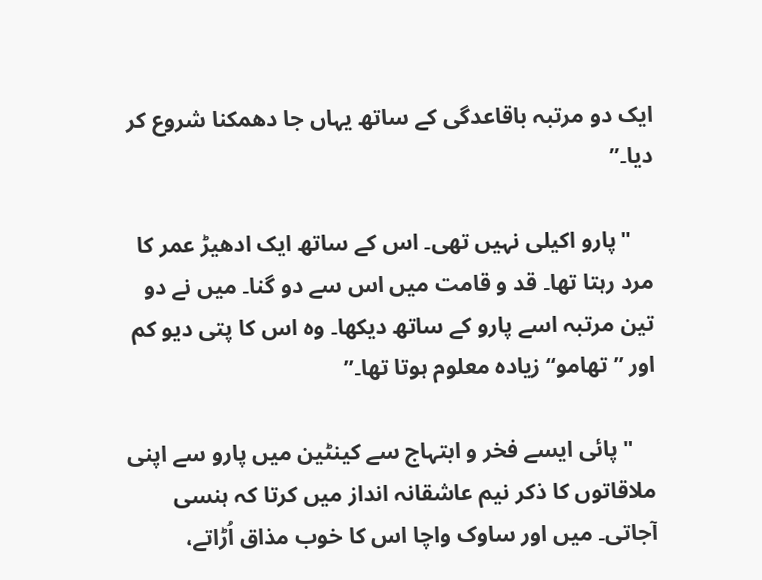ایک دو مرتبہ باقاعدگی کے ساتھ یہاں جا دھمکنا شروع کر دیا۔”

    "پارو اکیلی نہیں تھی۔ اس کے ساتھ ایک ادھیڑ عمر کا مرد رہتا تھا۔ قد و قامت میں اس سے دو گنا۔ میں نے دو تین مرتبہ اسے پارو کے ساتھ دیکھا۔ وہ اس کا پتی دیو کم اور ’’تھامو‘‘ زیادہ معلوم ہوتا تھا۔”

    "پائی ایسے فخر و ابتہاج سے کینٹین میں پارو سے اپنی ملاقاتوں کا ذکر نیم عاشقانہ انداز میں کرتا کہ ہنسی آجاتی۔ میں اور ساوک واچا اس کا خوب مذاق اُڑاتے،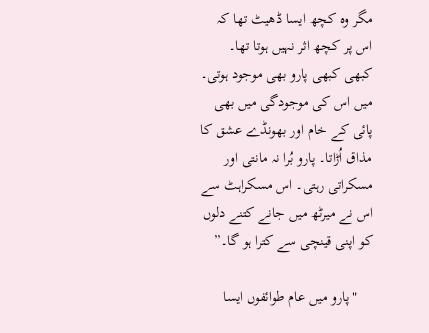مگر وہ کچھ ایسا ڈھیٹ تھا کہ اس پر کچھ اثر نہیں ہوتا تھا۔ کبھی کبھی پارو بھی موجود ہوتی۔ میں اس کی موجودگی میں بھی پائی کے خام اور بھونڈے عشق کا مذاق اُڑاتا۔ پارو بُرا نہ مانتی اور مسکراتی رہتی۔ اس مسکراہٹ سے اس نے میرٹھ میں جانے کتنے دلوں کو اپنی قینچی سے کترا ہو گا۔”

    "پارو میں عام طوائفوں ایسا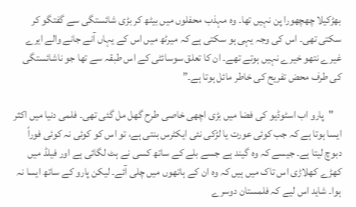بھڑکیلا چھچھورا پن نہیں تھا۔ وہ مہذب محفلوں میں بیٹھ کر بڑی شائستگی سے گفتگو کر سکتی تھی۔ اس کی وجہ یہی ہو سکتی ہے کہ میرٹھ میں اس کے یہاں آنے جانے والے ایرے غیرے نتھو خیرے نہیں ہوتے تھے۔ ان کا تعلق سوسائٹی کے اس طبقہ سے تھا جو ناشائستگی کی طرف محض تفریح کی خاطر مائل ہوتا ہے۔”

    "پارو اب اسٹوڈیو کی فضا میں بڑی اچھی خاصی طرح گھل مل گئی تھی۔ فلمی دنیا میں اکثر ایسا ہوتا ہے کہ جب کوئی عورت یا لڑکی نئی ایکٹرس بنتی ہے، تو اس کو کوئی نہ کوئی فوراً دبوچ لیتا ہے۔ جیسے کہ وہ گیند ہے جسے بلے کے ساتھ کسی نے ہٹ لگائی ہے اور فیلڈ میں کھڑے کھلاڑی اس تاک میں ہیں کہ وہ ان کے ہاتھوں میں چلی آئے۔ لیکن پارو کے ساتھ ایسا نہ ہوا۔ شاید اس لیے کہ فلمستان دوسرے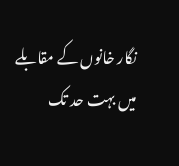نگار خانوں کے مقابلے میں بہت حد تک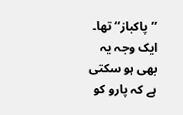’’پاکباز‘‘ تھا۔ ایک وجہ یہ بھی ہو سکتی ہے کہ پارو کو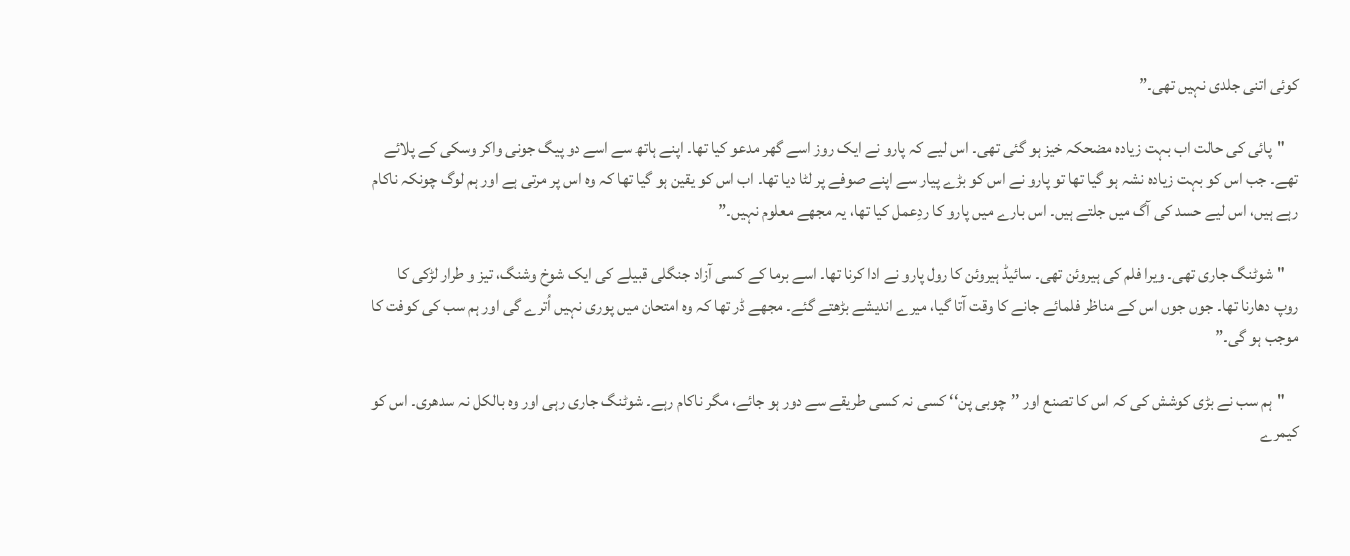کوئی اتنی جلدی نہیں تھی۔”

    "پائی کی حالت اب بہت زیادہ مضحکہ خیز ہو گئی تھی۔ اس لیے کہ پارو نے ایک روز اسے گھر مدعو کیا تھا۔ اپنے ہاتھ سے اسے دو پیگ جونی واکر وسکی کے پلائے تھے۔ جب اس کو بہت زیادہ نشہ ہو گیا تھا تو پارو نے اس کو بڑے پیار سے اپنے صوفے پر لٹا دیا تھا۔ اب اس کو یقین ہو گیا تھا کہ وہ اس پر مرتی ہے اور ہم لوگ چونکہ ناکام رہے ہیں، اس لیے حسد کی آگ میں جلتے ہیں۔ اس بارے میں پارو کا ردِعمل کیا تھا، یہ مجھے معلوم نہیں۔”

    "شوٹنگ جاری تھی۔ ویرا فلم کی ہیروئن تھی۔ سائیڈ ہیروئن کا رول پارو نے ادا کرنا تھا۔ اسے برما کے کسی آزاد جنگلی قبیلے کی ایک شوخ وشنگ، تیز و طرار لڑکی کا روپ دھارنا تھا۔ جوں جوں اس کے مناظر فلمائے جانے کا وقت آتا گیا، میرے اندیشے بڑھتے گئے۔ مجھے ڈر تھا کہ وہ امتحان میں پوری نہیں اُترے گی اور ہم سب کی کوفت کا موجب ہو گی۔”

    "ہم سب نے بڑی کوشش کی کہ اس کا تصنع اور ’’چوبی پن‘‘ کسی نہ کسی طریقے سے دور ہو جائے، مگر ناکام رہے۔ شوٹنگ جاری رہی اور وہ بالکل نہ سدھری۔ اس کو کیمرے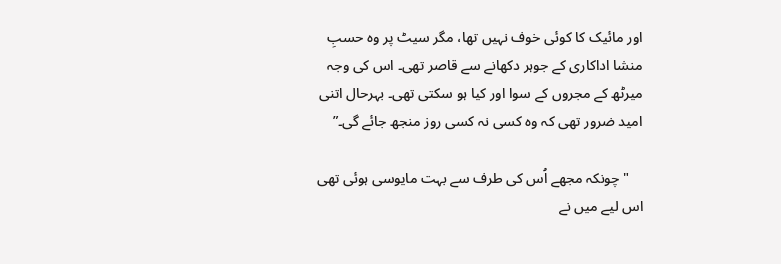اور مائیک کا کوئی خوف نہیں تھا، مگر سیٹ پر وہ حسبِ منشا اداکاری کے جوہر دکھانے سے قاصر تھی۔ اس کی وجہ میرٹھ کے مجروں کے سوا اور کیا ہو سکتی تھی۔ بہرحال اتنی امید ضرور تھی کہ وہ کسی نہ کسی روز منجھ جائے گی۔”

    "چونکہ مجھے اُس کی طرف سے بہت مایوسی ہوئی تھی اس لیے میں نے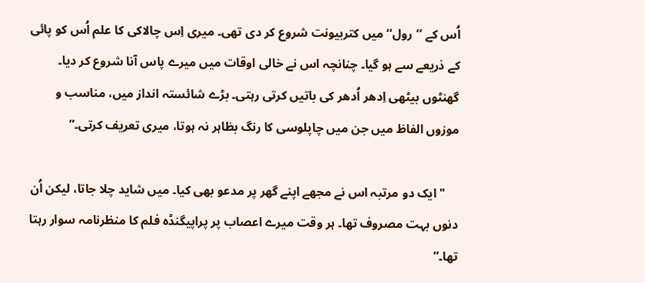اُس کے ’’رول‘‘ میں کتربیونت شروع کر دی تھی۔ میری اِس چالاکی کا علم اُس کو پائی کے ذریعے سے ہو گیا۔ چنانچہ اس نے خالی اوقات میں میرے پاس آنا شروع کر دیا۔ گھنٹوں بیٹھی اِدھر اُدھر کی باتیں کرتی رہتی۔ بڑے شائستہ انداز میں، مناسب و موزوں الفاظ میں جن میں چاپلوسی کا رنگ بظاہر نہ ہوتا، میری تعریف کرتی۔”

    "ایک دو مرتبہ اس نے مجھے اپنے گھر پر مدعو بھی کیا۔ میں شاید چلا جاتا، لیکن اُن دنوں بہت مصروف تھا۔ ہر وقت میرے اعصاب پر پراپیگنڈہ فلم کا منظرنامہ سوار رہتا تھا۔”